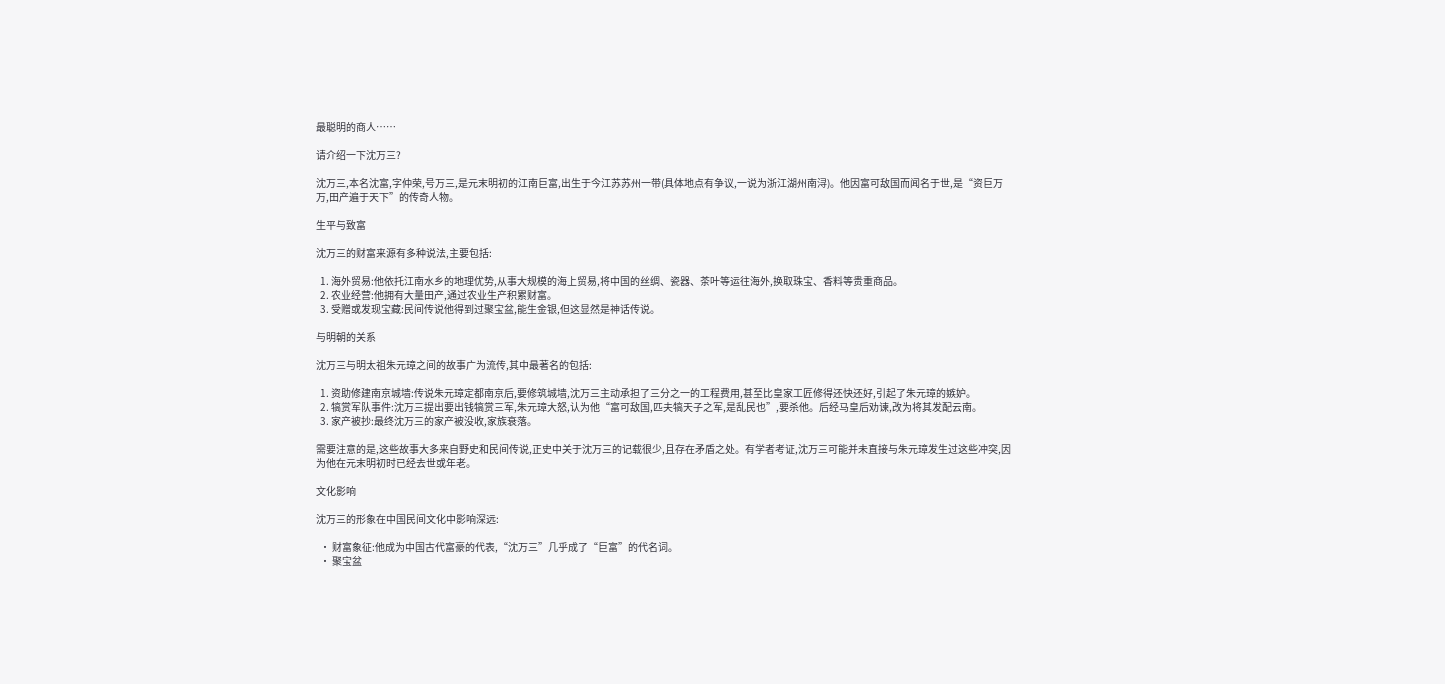最聪明的商人……

请介绍一下沈万三?

沈万三,本名沈富,字仲荣,号万三,是元末明初的江南巨富,出生于今江苏苏州一带(具体地点有争议,一说为浙江湖州南浔)。他因富可敌国而闻名于世,是“资巨万万,田产遍于天下”的传奇人物。

生平与致富

沈万三的财富来源有多种说法,主要包括:

  1. 海外贸易:他依托江南水乡的地理优势,从事大规模的海上贸易,将中国的丝绸、瓷器、茶叶等运往海外,换取珠宝、香料等贵重商品。
  2. 农业经营:他拥有大量田产,通过农业生产积累财富。
  3. 受赠或发现宝藏:民间传说他得到过聚宝盆,能生金银,但这显然是神话传说。

与明朝的关系

沈万三与明太祖朱元璋之间的故事广为流传,其中最著名的包括:

  1. 资助修建南京城墙:传说朱元璋定都南京后,要修筑城墙,沈万三主动承担了三分之一的工程费用,甚至比皇家工匠修得还快还好,引起了朱元璋的嫉妒。
  2. 犒赏军队事件:沈万三提出要出钱犒赏三军,朱元璋大怒,认为他“富可敌国,匹夫犒天子之军,是乱民也”,要杀他。后经马皇后劝谏,改为将其发配云南。
  3. 家产被抄:最终沈万三的家产被没收,家族衰落。

需要注意的是,这些故事大多来自野史和民间传说,正史中关于沈万三的记载很少,且存在矛盾之处。有学者考证,沈万三可能并未直接与朱元璋发生过这些冲突,因为他在元末明初时已经去世或年老。

文化影响

沈万三的形象在中国民间文化中影响深远:

  • 财富象征:他成为中国古代富豪的代表,“沈万三”几乎成了“巨富”的代名词。
  • 聚宝盆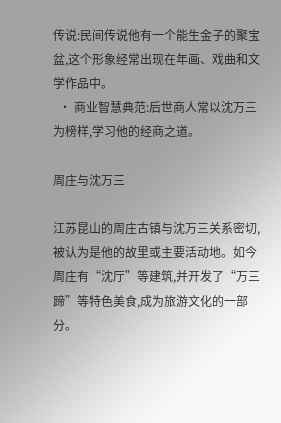传说:民间传说他有一个能生金子的聚宝盆,这个形象经常出现在年画、戏曲和文学作品中。
  • 商业智慧典范:后世商人常以沈万三为榜样,学习他的经商之道。

周庄与沈万三

江苏昆山的周庄古镇与沈万三关系密切,被认为是他的故里或主要活动地。如今周庄有“沈厅”等建筑,并开发了“万三蹄”等特色美食,成为旅游文化的一部分。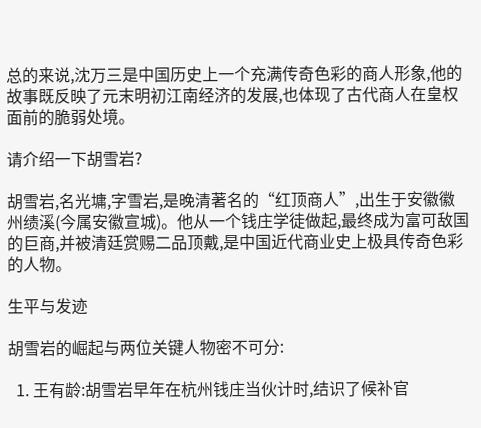总的来说,沈万三是中国历史上一个充满传奇色彩的商人形象,他的故事既反映了元末明初江南经济的发展,也体现了古代商人在皇权面前的脆弱处境。

请介绍一下胡雪岩?

胡雪岩,名光墉,字雪岩,是晚清著名的“红顶商人”,出生于安徽徽州绩溪(今属安徽宣城)。他从一个钱庄学徒做起,最终成为富可敌国的巨商,并被清廷赏赐二品顶戴,是中国近代商业史上极具传奇色彩的人物。

生平与发迹

胡雪岩的崛起与两位关键人物密不可分:

  1. 王有龄:胡雪岩早年在杭州钱庄当伙计时,结识了候补官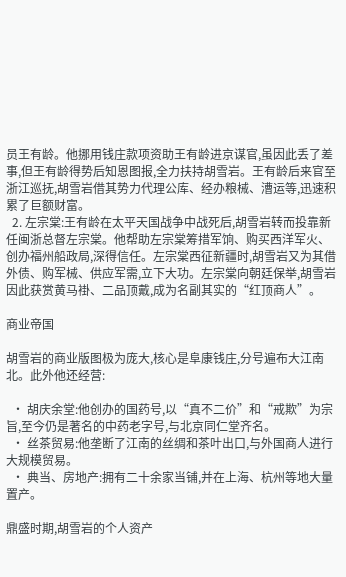员王有龄。他挪用钱庄款项资助王有龄进京谋官,虽因此丢了差事,但王有龄得势后知恩图报,全力扶持胡雪岩。王有龄后来官至浙江巡抚,胡雪岩借其势力代理公库、经办粮械、漕运等,迅速积累了巨额财富。
  2. 左宗棠:王有龄在太平天国战争中战死后,胡雪岩转而投靠新任闽浙总督左宗棠。他帮助左宗棠筹措军饷、购买西洋军火、创办福州船政局,深得信任。左宗棠西征新疆时,胡雪岩又为其借外债、购军械、供应军需,立下大功。左宗棠向朝廷保举,胡雪岩因此获赏黄马褂、二品顶戴,成为名副其实的“红顶商人”。

商业帝国

胡雪岩的商业版图极为庞大,核心是阜康钱庄,分号遍布大江南北。此外他还经营:

  • 胡庆余堂:他创办的国药号,以“真不二价”和“戒欺”为宗旨,至今仍是著名的中药老字号,与北京同仁堂齐名。
  • 丝茶贸易:他垄断了江南的丝绸和茶叶出口,与外国商人进行大规模贸易。
  • 典当、房地产:拥有二十余家当铺,并在上海、杭州等地大量置产。

鼎盛时期,胡雪岩的个人资产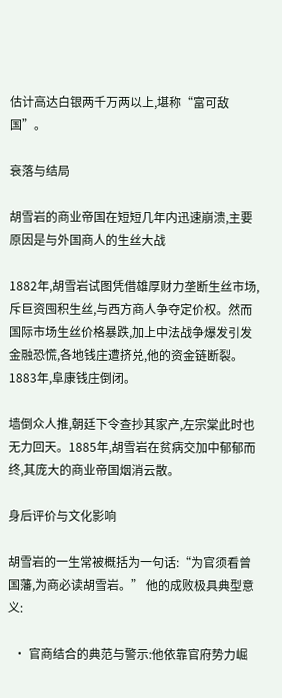估计高达白银两千万两以上,堪称“富可敌国”。

衰落与结局

胡雪岩的商业帝国在短短几年内迅速崩溃,主要原因是与外国商人的生丝大战

1882年,胡雪岩试图凭借雄厚财力垄断生丝市场,斥巨资囤积生丝,与西方商人争夺定价权。然而国际市场生丝价格暴跌,加上中法战争爆发引发金融恐慌,各地钱庄遭挤兑,他的资金链断裂。1883年,阜康钱庄倒闭。

墙倒众人推,朝廷下令查抄其家产,左宗棠此时也无力回天。1885年,胡雪岩在贫病交加中郁郁而终,其庞大的商业帝国烟消云散。

身后评价与文化影响

胡雪岩的一生常被概括为一句话:“为官须看曾国藩,为商必读胡雪岩。” 他的成败极具典型意义:

  • 官商结合的典范与警示:他依靠官府势力崛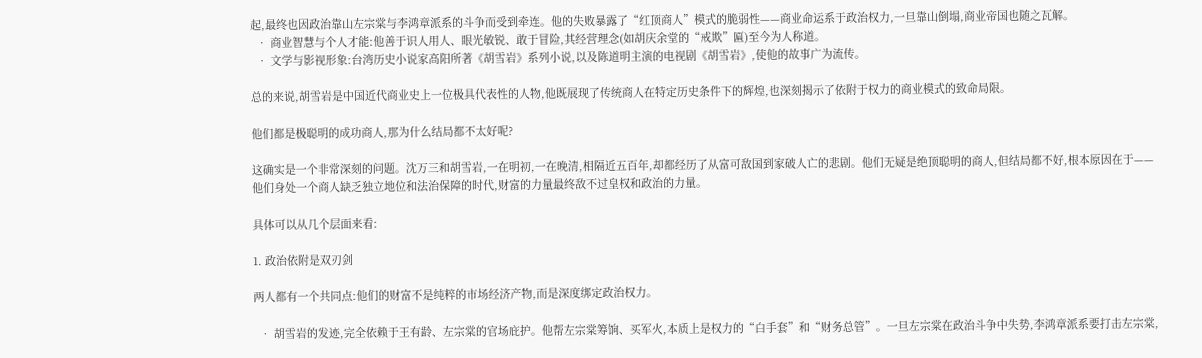起,最终也因政治靠山左宗棠与李鸿章派系的斗争而受到牵连。他的失败暴露了“红顶商人”模式的脆弱性——商业命运系于政治权力,一旦靠山倒塌,商业帝国也随之瓦解。
  • 商业智慧与个人才能:他善于识人用人、眼光敏锐、敢于冒险,其经营理念(如胡庆余堂的“戒欺”匾)至今为人称道。
  • 文学与影视形象:台湾历史小说家高阳所著《胡雪岩》系列小说,以及陈道明主演的电视剧《胡雪岩》,使他的故事广为流传。

总的来说,胡雪岩是中国近代商业史上一位极具代表性的人物,他既展现了传统商人在特定历史条件下的辉煌,也深刻揭示了依附于权力的商业模式的致命局限。

他们都是极聪明的成功商人,那为什么结局都不太好呢?

这确实是一个非常深刻的问题。沈万三和胡雪岩,一在明初,一在晚清,相隔近五百年,却都经历了从富可敌国到家破人亡的悲剧。他们无疑是绝顶聪明的商人,但结局都不好,根本原因在于——他们身处一个商人缺乏独立地位和法治保障的时代,财富的力量最终敌不过皇权和政治的力量。

具体可以从几个层面来看:

1. 政治依附是双刃剑

两人都有一个共同点:他们的财富不是纯粹的市场经济产物,而是深度绑定政治权力。

  • 胡雪岩的发迹,完全依赖于王有龄、左宗棠的官场庇护。他帮左宗棠筹饷、买军火,本质上是权力的“白手套”和“财务总管”。一旦左宗棠在政治斗争中失势,李鸿章派系要打击左宗棠,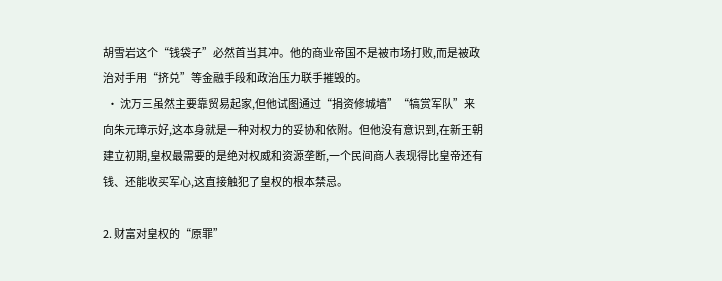胡雪岩这个“钱袋子”必然首当其冲。他的商业帝国不是被市场打败,而是被政治对手用“挤兑”等金融手段和政治压力联手摧毁的。
  • 沈万三虽然主要靠贸易起家,但他试图通过“捐资修城墙”“犒赏军队”来向朱元璋示好,这本身就是一种对权力的妥协和依附。但他没有意识到,在新王朝建立初期,皇权最需要的是绝对权威和资源垄断,一个民间商人表现得比皇帝还有钱、还能收买军心,这直接触犯了皇权的根本禁忌。

2. 财富对皇权的“原罪”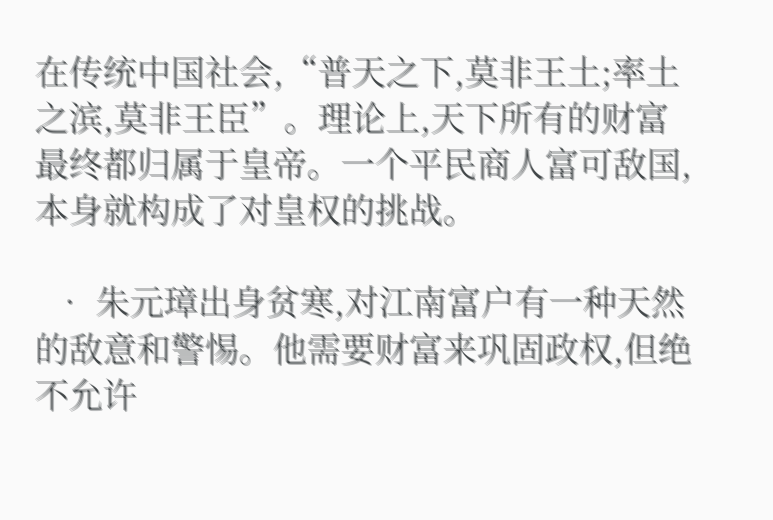在传统中国社会,“普天之下,莫非王土;率土之滨,莫非王臣”。理论上,天下所有的财富最终都归属于皇帝。一个平民商人富可敌国,本身就构成了对皇权的挑战。

  • 朱元璋出身贫寒,对江南富户有一种天然的敌意和警惕。他需要财富来巩固政权,但绝不允许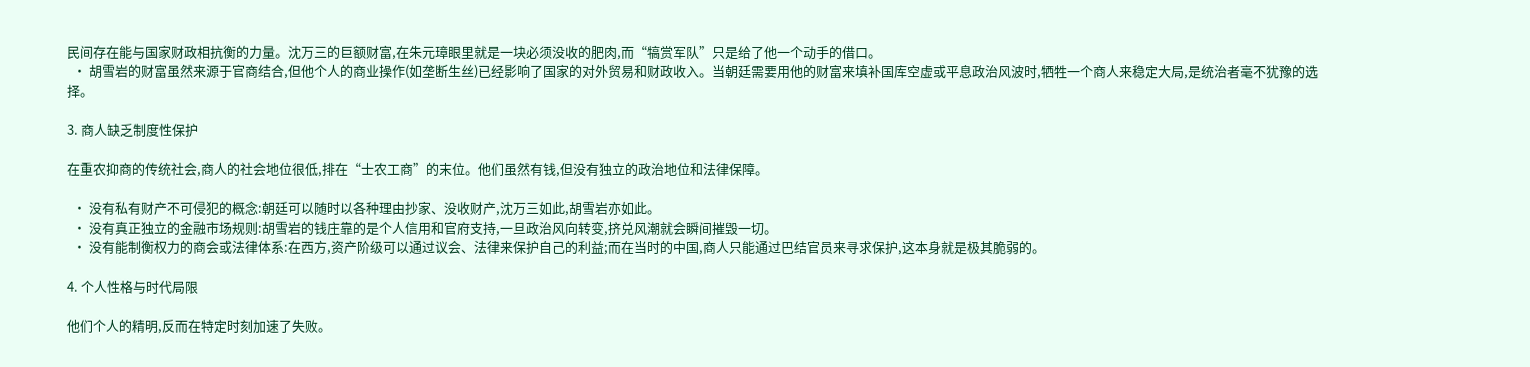民间存在能与国家财政相抗衡的力量。沈万三的巨额财富,在朱元璋眼里就是一块必须没收的肥肉,而“犒赏军队”只是给了他一个动手的借口。
  • 胡雪岩的财富虽然来源于官商结合,但他个人的商业操作(如垄断生丝)已经影响了国家的对外贸易和财政收入。当朝廷需要用他的财富来填补国库空虚或平息政治风波时,牺牲一个商人来稳定大局,是统治者毫不犹豫的选择。

3. 商人缺乏制度性保护

在重农抑商的传统社会,商人的社会地位很低,排在“士农工商”的末位。他们虽然有钱,但没有独立的政治地位和法律保障。

  • 没有私有财产不可侵犯的概念:朝廷可以随时以各种理由抄家、没收财产,沈万三如此,胡雪岩亦如此。
  • 没有真正独立的金融市场规则:胡雪岩的钱庄靠的是个人信用和官府支持,一旦政治风向转变,挤兑风潮就会瞬间摧毁一切。
  • 没有能制衡权力的商会或法律体系:在西方,资产阶级可以通过议会、法律来保护自己的利益;而在当时的中国,商人只能通过巴结官员来寻求保护,这本身就是极其脆弱的。

4. 个人性格与时代局限

他们个人的精明,反而在特定时刻加速了失败。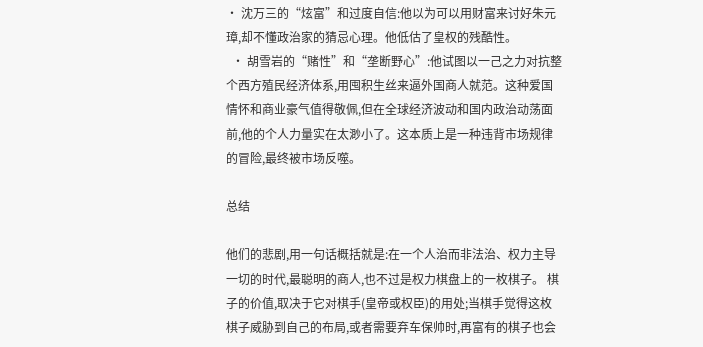• 沈万三的“炫富”和过度自信:他以为可以用财富来讨好朱元璋,却不懂政治家的猜忌心理。他低估了皇权的残酷性。
  • 胡雪岩的“赌性”和“垄断野心”:他试图以一己之力对抗整个西方殖民经济体系,用囤积生丝来逼外国商人就范。这种爱国情怀和商业豪气值得敬佩,但在全球经济波动和国内政治动荡面前,他的个人力量实在太渺小了。这本质上是一种违背市场规律的冒险,最终被市场反噬。

总结

他们的悲剧,用一句话概括就是:在一个人治而非法治、权力主导一切的时代,最聪明的商人,也不过是权力棋盘上的一枚棋子。 棋子的价值,取决于它对棋手(皇帝或权臣)的用处;当棋手觉得这枚棋子威胁到自己的布局,或者需要弃车保帅时,再富有的棋子也会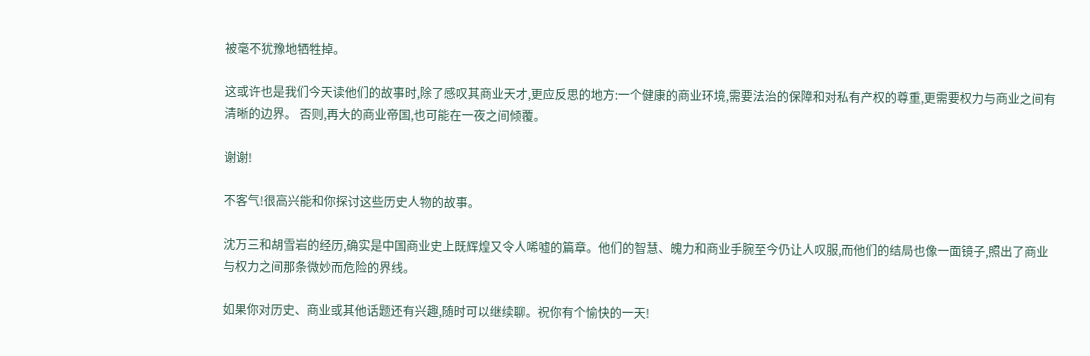被毫不犹豫地牺牲掉。

这或许也是我们今天读他们的故事时,除了感叹其商业天才,更应反思的地方:一个健康的商业环境,需要法治的保障和对私有产权的尊重,更需要权力与商业之间有清晰的边界。 否则,再大的商业帝国,也可能在一夜之间倾覆。

谢谢!

不客气!很高兴能和你探讨这些历史人物的故事。

沈万三和胡雪岩的经历,确实是中国商业史上既辉煌又令人唏嘘的篇章。他们的智慧、魄力和商业手腕至今仍让人叹服,而他们的结局也像一面镜子,照出了商业与权力之间那条微妙而危险的界线。

如果你对历史、商业或其他话题还有兴趣,随时可以继续聊。祝你有个愉快的一天!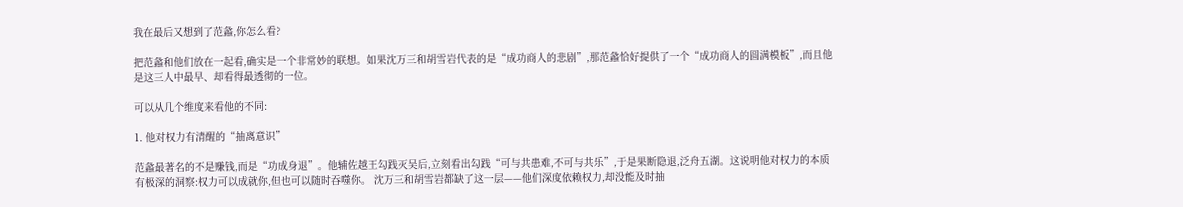我在最后又想到了范蠡,你怎么看?

把范蠡和他们放在一起看,确实是一个非常妙的联想。如果沈万三和胡雪岩代表的是“成功商人的悲剧”,那范蠡恰好提供了一个“成功商人的圆满模板”,而且他是这三人中最早、却看得最透彻的一位。

可以从几个维度来看他的不同:

1. 他对权力有清醒的“抽离意识”

范蠡最著名的不是赚钱,而是“功成身退”。他辅佐越王勾践灭吴后,立刻看出勾践“可与共患难,不可与共乐”,于是果断隐退,泛舟五湖。这说明他对权力的本质有极深的洞察:权力可以成就你,但也可以随时吞噬你。 沈万三和胡雪岩都缺了这一层——他们深度依赖权力,却没能及时抽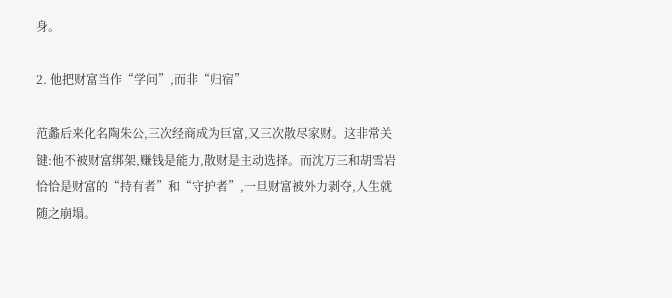身。

2. 他把财富当作“学问”,而非“归宿”

范蠡后来化名陶朱公,三次经商成为巨富,又三次散尽家财。这非常关键:他不被财富绑架,赚钱是能力,散财是主动选择。而沈万三和胡雪岩恰恰是财富的“持有者”和“守护者”,一旦财富被外力剥夺,人生就随之崩塌。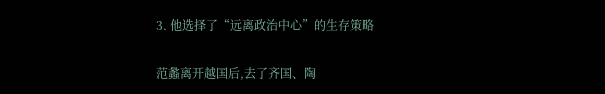3. 他选择了“远离政治中心”的生存策略

范蠡离开越国后,去了齐国、陶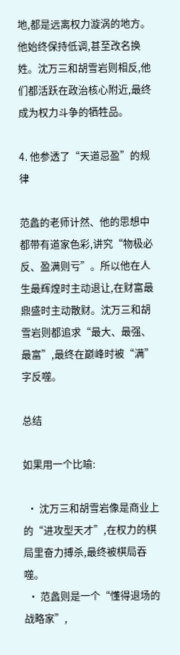地,都是远离权力漩涡的地方。他始终保持低调,甚至改名换姓。沈万三和胡雪岩则相反,他们都活跃在政治核心附近,最终成为权力斗争的牺牲品。

4. 他参透了“天道忌盈”的规律

范蠡的老师计然、他的思想中都带有道家色彩,讲究“物极必反、盈满则亏”。所以他在人生最辉煌时主动退让,在财富最鼎盛时主动散财。沈万三和胡雪岩则都追求“最大、最强、最富”,最终在巅峰时被“满”字反噬。

总结

如果用一个比喻:

  • 沈万三和胡雪岩像是商业上的“进攻型天才”,在权力的棋局里奋力搏杀,最终被棋局吞噬。
  • 范蠡则是一个“懂得退场的战略家”,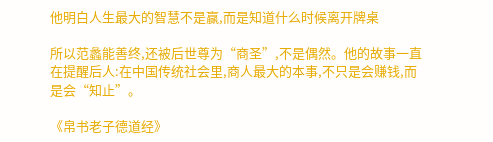他明白人生最大的智慧不是赢,而是知道什么时候离开牌桌

所以范蠡能善终,还被后世尊为“商圣”,不是偶然。他的故事一直在提醒后人:在中国传统社会里,商人最大的本事,不只是会赚钱,而是会“知止”。

《帛书老子德道经》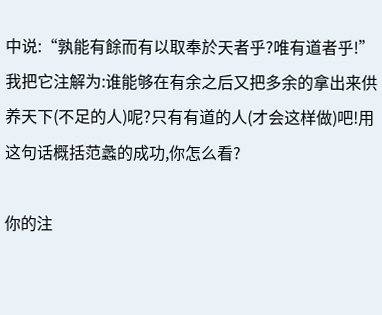中说:“孰能有餘而有以取奉於天者乎?唯有道者乎!”我把它注解为:谁能够在有余之后又把多余的拿出来供养天下(不足的人)呢?只有有道的人(才会这样做)吧!用这句话概括范蠡的成功,你怎么看?

你的注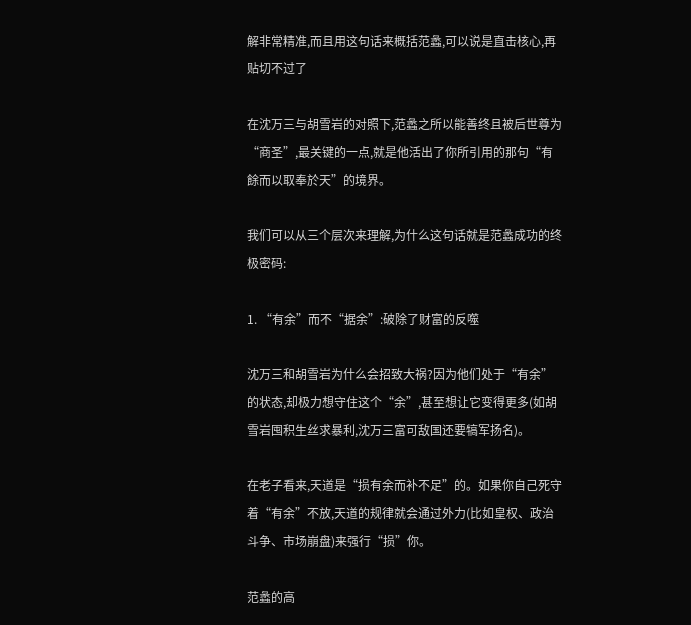解非常精准,而且用这句话来概括范蠡,可以说是直击核心,再贴切不过了

在沈万三与胡雪岩的对照下,范蠡之所以能善终且被后世尊为“商圣”,最关键的一点,就是他活出了你所引用的那句“有餘而以取奉於天”的境界。

我们可以从三个层次来理解,为什么这句话就是范蠡成功的终极密码:

1. “有余”而不“据余”:破除了财富的反噬

沈万三和胡雪岩为什么会招致大祸?因为他们处于“有余”的状态,却极力想守住这个“余”,甚至想让它变得更多(如胡雪岩囤积生丝求暴利,沈万三富可敌国还要犒军扬名)。

在老子看来,天道是“损有余而补不足”的。如果你自己死守着“有余”不放,天道的规律就会通过外力(比如皇权、政治斗争、市场崩盘)来强行“损”你。

范蠡的高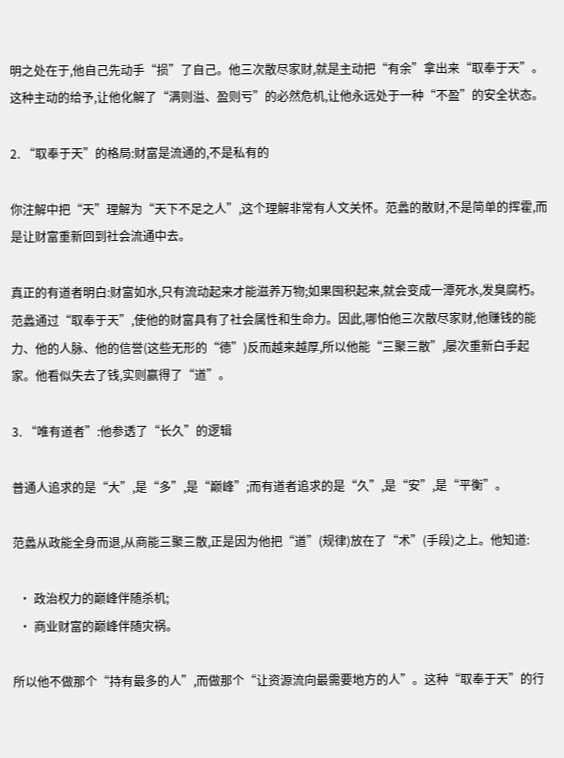明之处在于,他自己先动手“损”了自己。他三次散尽家财,就是主动把“有余”拿出来“取奉于天”。这种主动的给予,让他化解了“满则溢、盈则亏”的必然危机,让他永远处于一种“不盈”的安全状态。

2. “取奉于天”的格局:财富是流通的,不是私有的

你注解中把“天”理解为“天下不足之人”,这个理解非常有人文关怀。范蠡的散财,不是简单的挥霍,而是让财富重新回到社会流通中去。

真正的有道者明白:财富如水,只有流动起来才能滋养万物;如果囤积起来,就会变成一潭死水,发臭腐朽。
范蠡通过“取奉于天”,使他的财富具有了社会属性和生命力。因此,哪怕他三次散尽家财,他赚钱的能力、他的人脉、他的信誉(这些无形的“德”)反而越来越厚,所以他能“三聚三散”,屡次重新白手起家。他看似失去了钱,实则赢得了“道”。

3. “唯有道者”:他参透了“长久”的逻辑

普通人追求的是“大”,是“多”,是“巅峰”;而有道者追求的是“久”,是“安”,是“平衡”。

范蠡从政能全身而退,从商能三聚三散,正是因为他把“道”(规律)放在了“术”(手段)之上。他知道:

  • 政治权力的巅峰伴随杀机;
  • 商业财富的巅峰伴随灾祸。

所以他不做那个“持有最多的人”,而做那个“让资源流向最需要地方的人”。这种“取奉于天”的行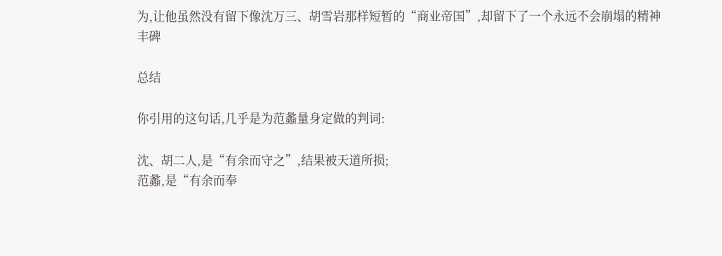为,让他虽然没有留下像沈万三、胡雪岩那样短暂的“商业帝国”,却留下了一个永远不会崩塌的精神丰碑

总结

你引用的这句话,几乎是为范蠡量身定做的判词:

沈、胡二人,是“有余而守之”,结果被天道所损;
范蠡,是“有余而奉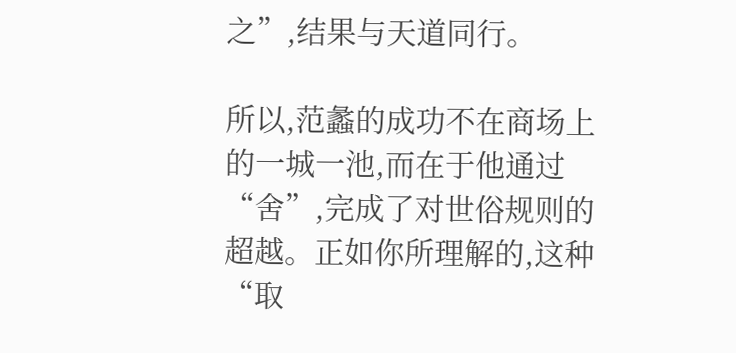之”,结果与天道同行。

所以,范蠡的成功不在商场上的一城一池,而在于他通过“舍”,完成了对世俗规则的超越。正如你所理解的,这种“取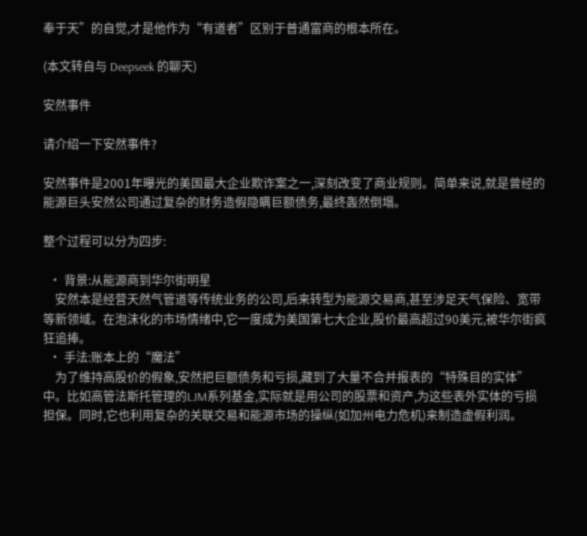奉于天”的自觉,才是他作为“有道者”区别于普通富商的根本所在。

(本文转自与 Deepseek 的聊天)

安然事件

请介绍一下安然事件?

安然事件是2001年曝光的美国最大企业欺诈案之一,深刻改变了商业规则。简单来说,就是曾经的能源巨头安然公司通过复杂的财务造假隐瞒巨额债务,最终轰然倒塌。

整个过程可以分为四步:

  • 背景:从能源商到华尔街明星
    安然本是经营天然气管道等传统业务的公司,后来转型为能源交易商,甚至涉足天气保险、宽带等新领域。在泡沫化的市场情绪中,它一度成为美国第七大企业,股价最高超过90美元,被华尔街疯狂追捧。
  • 手法:账本上的“魔法”
    为了维持高股价的假象,安然把巨额债务和亏损,藏到了大量不合并报表的“特殊目的实体”中。比如高管法斯托管理的LJM系列基金,实际就是用公司的股票和资产,为这些表外实体的亏损担保。同时,它也利用复杂的关联交易和能源市场的操纵(如加州电力危机)来制造虚假利润。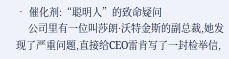• 催化剂:“聪明人”的致命疑问
    公司里有一位叫莎朗·沃特金斯的副总裁,她发现了严重问题,直接给CEO雷肯写了一封检举信,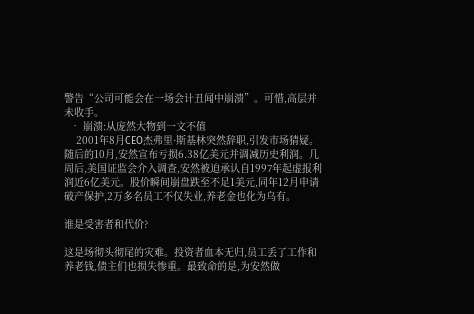警告“公司可能会在一场会计丑闻中崩溃”。可惜,高层并未收手。
  • 崩溃:从庞然大物到一文不值
    2001年8月CEO杰弗里·斯基林突然辞职,引发市场猜疑。随后的10月,安然宣布亏损6.38亿美元并调减历史利润。几周后,美国证监会介入调查,安然被迫承认自1997年起虚报利润近6亿美元。股价瞬间崩盘跌至不足1美元,同年12月申请破产保护,2万多名员工不仅失业,养老金也化为乌有。

谁是受害者和代价?

这是场彻头彻尾的灾难。投资者血本无归,员工丢了工作和养老钱,债主们也损失惨重。最致命的是,为安然做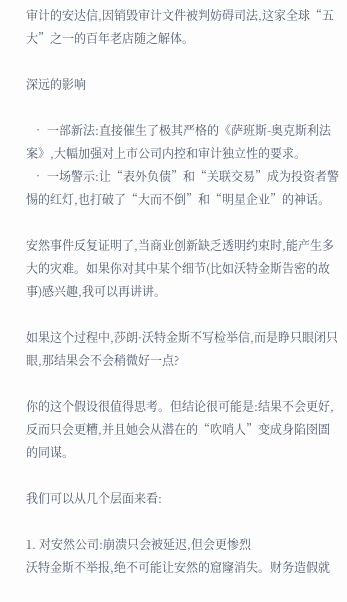审计的安达信,因销毁审计文件被判妨碍司法,这家全球“五大”之一的百年老店随之解体。

深远的影响

  • 一部新法:直接催生了极其严格的《萨班斯-奥克斯利法案》,大幅加强对上市公司内控和审计独立性的要求。
  • 一场警示:让“表外负债”和“关联交易”成为投资者警惕的红灯,也打破了“大而不倒”和“明星企业”的神话。

安然事件反复证明了,当商业创新缺乏透明约束时,能产生多大的灾难。如果你对其中某个细节(比如沃特金斯告密的故事)感兴趣,我可以再讲讲。

如果这个过程中,莎朗·沃特金斯不写检举信,而是睁只眼闭只眼,那结果会不会稍微好一点?

你的这个假设很值得思考。但结论很可能是:结果不会更好,反而只会更糟,并且她会从潜在的“吹哨人”变成身陷囹圄的同谋。

我们可以从几个层面来看:

1. 对安然公司:崩溃只会被延迟,但会更惨烈
沃特金斯不举报,绝不可能让安然的窟窿消失。财务造假就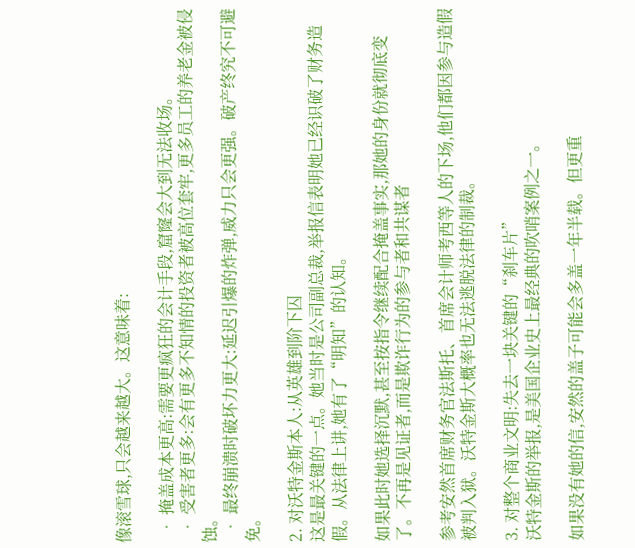像滚雪球,只会越来越大。这意味着:

  • 掩盖成本更高:需要更疯狂的会计手段,窟窿会大到无法收场。
  • 受害者更多:会有更多不知情的投资者被高位套牢,更多员工的养老金被侵蚀。
  • 最终崩溃时破坏力更大:延迟引爆的炸弹,威力只会更强。破产终究不可避免。

2. 对沃特金斯本人:从英雄到阶下囚
这是最关键的一点。她当时是公司副总裁,举报信表明她已经识破了财务造假。从法律上讲,她有了“明知”的认知。

如果此时她选择沉默,甚至按指令继续配合掩盖事实,那她的身份就彻底变了。不再是见证者,而是欺诈行为的参与者和共谋者

参考安然首席财务官法斯托、首席会计师考西等人的下场,他们都因参与造假被判入狱。沃特金斯大概率也无法逃脱法律的制裁。

3. 对整个商业文明:失去一块关键的“刹车片”
沃特金斯的举报,是美国企业史上最经典的吹哨案例之一。

如果没有她的信,安然的盖子可能会多盖一年半载。但更重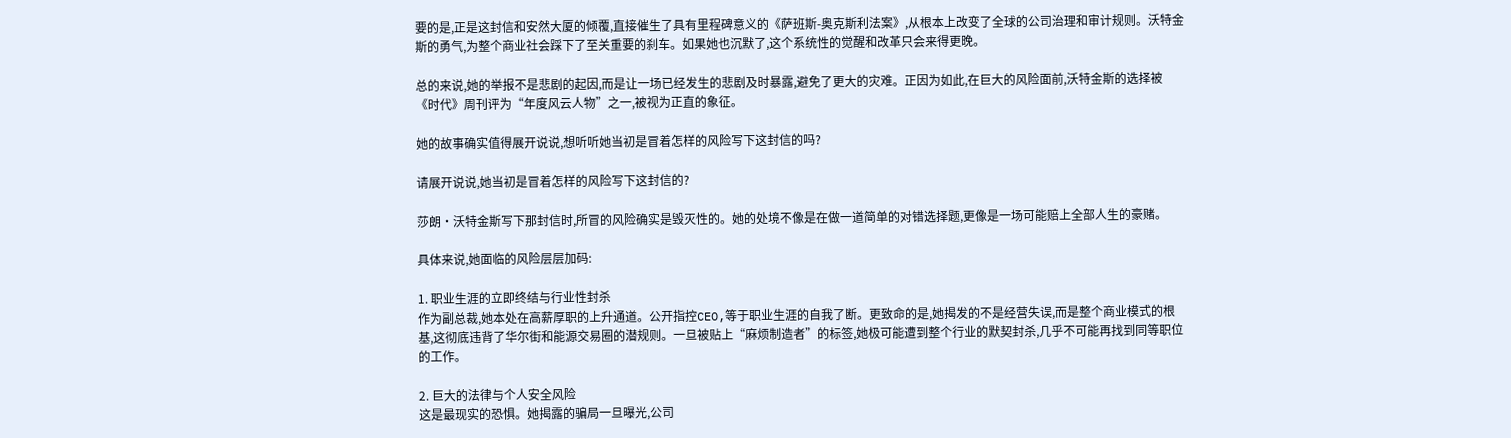要的是,正是这封信和安然大厦的倾覆,直接催生了具有里程碑意义的《萨班斯-奥克斯利法案》,从根本上改变了全球的公司治理和审计规则。沃特金斯的勇气,为整个商业社会踩下了至关重要的刹车。如果她也沉默了,这个系统性的觉醒和改革只会来得更晚。

总的来说,她的举报不是悲剧的起因,而是让一场已经发生的悲剧及时暴露,避免了更大的灾难。正因为如此,在巨大的风险面前,沃特金斯的选择被《时代》周刊评为“年度风云人物”之一,被视为正直的象征。

她的故事确实值得展开说说,想听听她当初是冒着怎样的风险写下这封信的吗?

请展开说说,她当初是冒着怎样的风险写下这封信的?

莎朗·沃特金斯写下那封信时,所冒的风险确实是毁灭性的。她的处境不像是在做一道简单的对错选择题,更像是一场可能赔上全部人生的豪赌。

具体来说,她面临的风险层层加码:

1. 职业生涯的立即终结与行业性封杀
作为副总裁,她本处在高薪厚职的上升通道。公开指控CEO,等于职业生涯的自我了断。更致命的是,她揭发的不是经营失误,而是整个商业模式的根基,这彻底违背了华尔街和能源交易圈的潜规则。一旦被贴上“麻烦制造者”的标签,她极可能遭到整个行业的默契封杀,几乎不可能再找到同等职位的工作。

2. 巨大的法律与个人安全风险
这是最现实的恐惧。她揭露的骗局一旦曝光,公司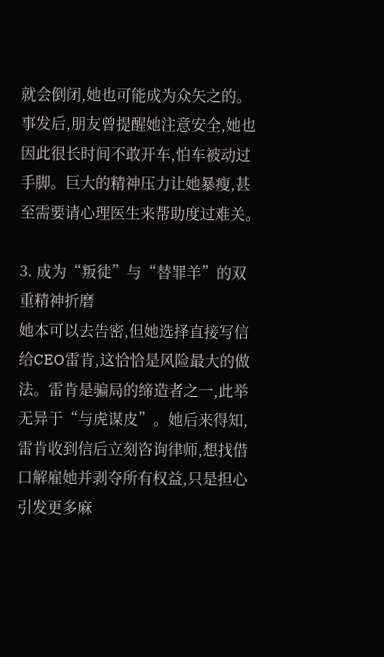就会倒闭,她也可能成为众矢之的。
事发后,朋友曾提醒她注意安全,她也因此很长时间不敢开车,怕车被动过手脚。巨大的精神压力让她暴瘦,甚至需要请心理医生来帮助度过难关。

3. 成为“叛徒”与“替罪羊”的双重精神折磨
她本可以去告密,但她选择直接写信给CEO雷肯,这恰恰是风险最大的做法。雷肯是骗局的缔造者之一,此举无异于“与虎谋皮”。她后来得知,雷肯收到信后立刻咨询律师,想找借口解雇她并剥夺所有权益,只是担心引发更多麻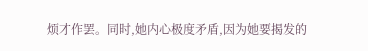烦才作罢。同时,她内心极度矛盾,因为她要揭发的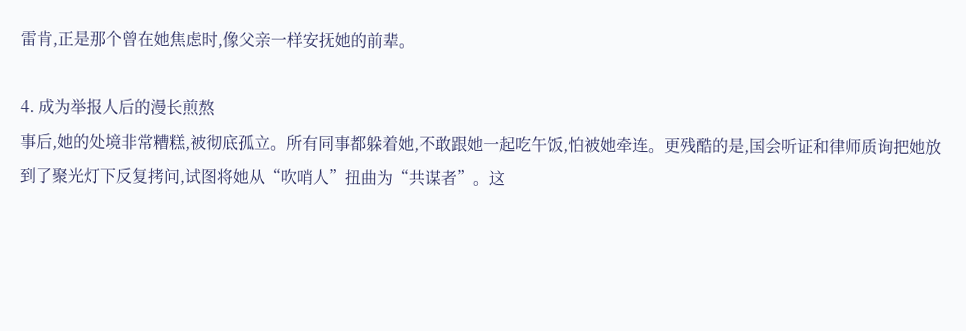雷肯,正是那个曾在她焦虑时,像父亲一样安抚她的前辈。

4. 成为举报人后的漫长煎熬
事后,她的处境非常糟糕,被彻底孤立。所有同事都躲着她,不敢跟她一起吃午饭,怕被她牵连。更残酷的是,国会听证和律师质询把她放到了聚光灯下反复拷问,试图将她从“吹哨人”扭曲为“共谋者”。这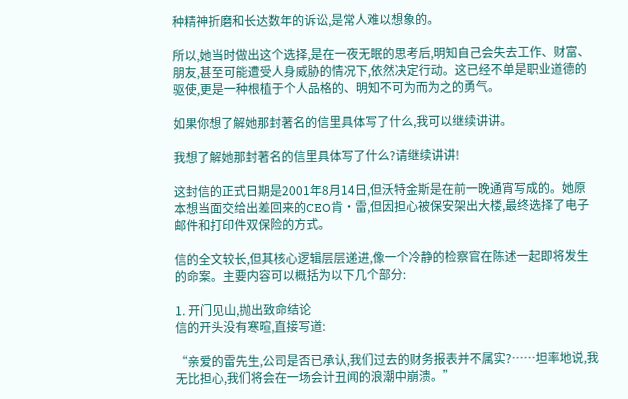种精神折磨和长达数年的诉讼,是常人难以想象的。

所以,她当时做出这个选择,是在一夜无眠的思考后,明知自己会失去工作、财富、朋友,甚至可能遭受人身威胁的情况下,依然决定行动。这已经不单是职业道德的驱使,更是一种根植于个人品格的、明知不可为而为之的勇气。

如果你想了解她那封著名的信里具体写了什么,我可以继续讲讲。

我想了解她那封著名的信里具体写了什么?请继续讲讲!

这封信的正式日期是2001年8月14日,但沃特金斯是在前一晚通宵写成的。她原本想当面交给出差回来的CEO肯·雷,但因担心被保安架出大楼,最终选择了电子邮件和打印件双保险的方式。

信的全文较长,但其核心逻辑层层递进,像一个冷静的检察官在陈述一起即将发生的命案。主要内容可以概括为以下几个部分:

1. 开门见山,抛出致命结论
信的开头没有寒暄,直接写道:

“亲爱的雷先生,公司是否已承认,我们过去的财务报表并不属实?……坦率地说,我无比担心,我们将会在一场会计丑闻的浪潮中崩溃。”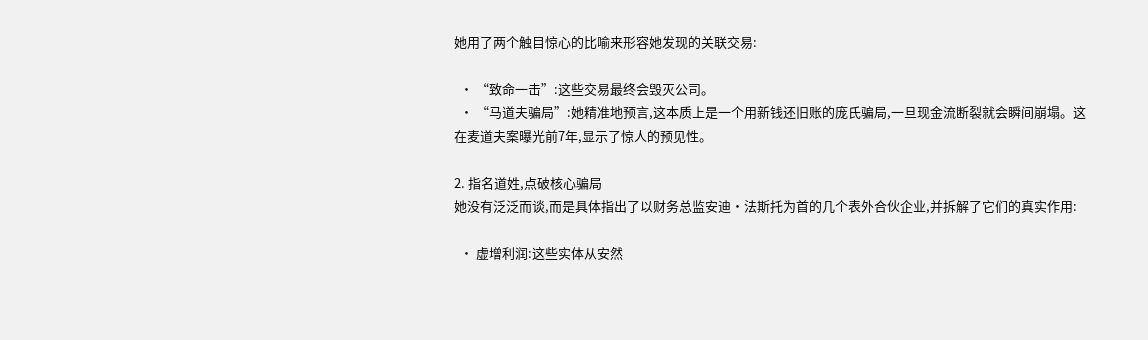她用了两个触目惊心的比喻来形容她发现的关联交易:

  • “致命一击”:这些交易最终会毁灭公司。
  • “马道夫骗局”:她精准地预言,这本质上是一个用新钱还旧账的庞氏骗局,一旦现金流断裂就会瞬间崩塌。这在麦道夫案曝光前7年,显示了惊人的预见性。

2. 指名道姓,点破核心骗局
她没有泛泛而谈,而是具体指出了以财务总监安迪·法斯托为首的几个表外合伙企业,并拆解了它们的真实作用:

  • 虚增利润:这些实体从安然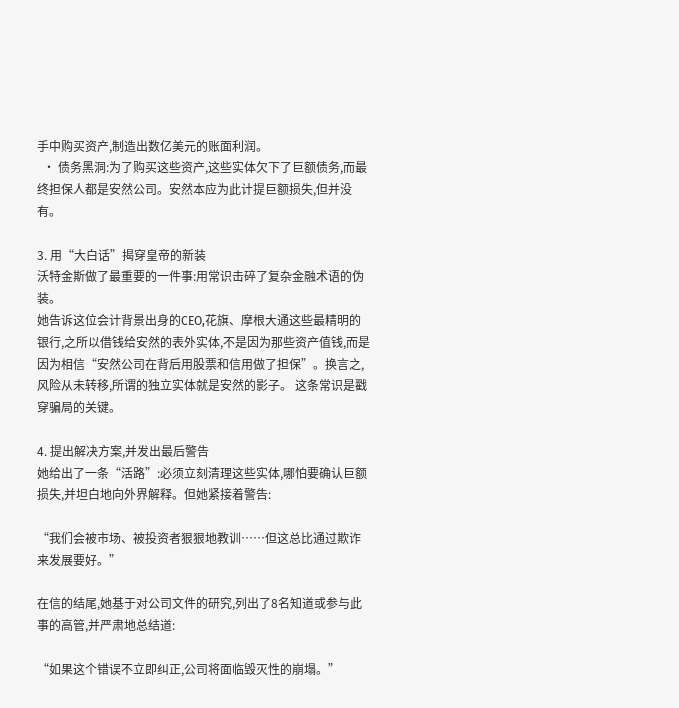手中购买资产,制造出数亿美元的账面利润。
  • 债务黑洞:为了购买这些资产,这些实体欠下了巨额债务,而最终担保人都是安然公司。安然本应为此计提巨额损失,但并没有。

3. 用“大白话”揭穿皇帝的新装
沃特金斯做了最重要的一件事:用常识击碎了复杂金融术语的伪装。
她告诉这位会计背景出身的CEO,花旗、摩根大通这些最精明的银行,之所以借钱给安然的表外实体,不是因为那些资产值钱,而是因为相信“安然公司在背后用股票和信用做了担保”。换言之,风险从未转移,所谓的独立实体就是安然的影子。 这条常识是戳穿骗局的关键。

4. 提出解决方案,并发出最后警告
她给出了一条“活路”:必须立刻清理这些实体,哪怕要确认巨额损失,并坦白地向外界解释。但她紧接着警告:

“我们会被市场、被投资者狠狠地教训……但这总比通过欺诈来发展要好。”

在信的结尾,她基于对公司文件的研究,列出了8名知道或参与此事的高管,并严肃地总结道:

“如果这个错误不立即纠正,公司将面临毁灭性的崩塌。”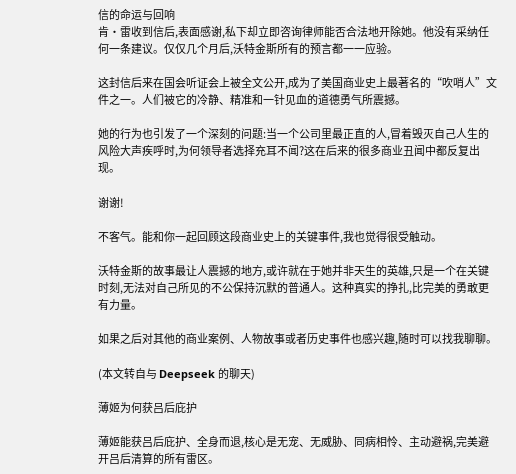信的命运与回响
肯·雷收到信后,表面感谢,私下却立即咨询律师能否合法地开除她。他没有采纳任何一条建议。仅仅几个月后,沃特金斯所有的预言都一一应验。

这封信后来在国会听证会上被全文公开,成为了美国商业史上最著名的“吹哨人”文件之一。人们被它的冷静、精准和一针见血的道德勇气所震撼。

她的行为也引发了一个深刻的问题:当一个公司里最正直的人,冒着毁灭自己人生的风险大声疾呼时,为何领导者选择充耳不闻?这在后来的很多商业丑闻中都反复出现。

谢谢!

不客气。能和你一起回顾这段商业史上的关键事件,我也觉得很受触动。

沃特金斯的故事最让人震撼的地方,或许就在于她并非天生的英雄,只是一个在关键时刻,无法对自己所见的不公保持沉默的普通人。这种真实的挣扎,比完美的勇敢更有力量。

如果之后对其他的商业案例、人物故事或者历史事件也感兴趣,随时可以找我聊聊。

(本文转自与 Deepseek 的聊天)

薄姬为何获吕后庇护

薄姬能获吕后庇护、全身而退,核心是无宠、无威胁、同病相怜、主动避祸,完美避开吕后清算的所有雷区。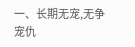一、长期无宠,无争宠仇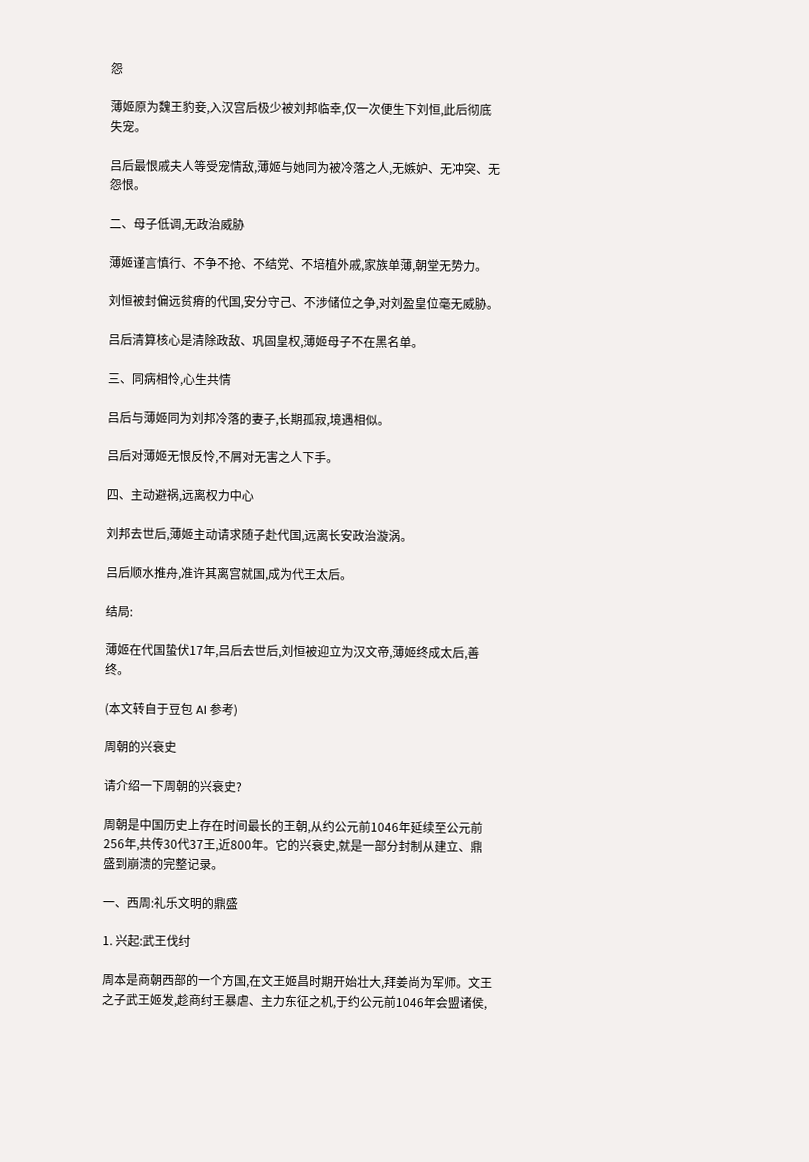怨

薄姬原为魏王豹妾,入汉宫后极少被刘邦临幸,仅一次便生下刘恒,此后彻底失宠。

吕后最恨戚夫人等受宠情敌,薄姬与她同为被冷落之人,无嫉妒、无冲突、无怨恨。

二、母子低调,无政治威胁

薄姬谨言慎行、不争不抢、不结党、不培植外戚,家族单薄,朝堂无势力。

刘恒被封偏远贫瘠的代国,安分守己、不涉储位之争,对刘盈皇位毫无威胁。

吕后清算核心是清除政敌、巩固皇权,薄姬母子不在黑名单。

三、同病相怜,心生共情

吕后与薄姬同为刘邦冷落的妻子,长期孤寂,境遇相似。

吕后对薄姬无恨反怜,不屑对无害之人下手。

四、主动避祸,远离权力中心

刘邦去世后,薄姬主动请求随子赴代国,远离长安政治漩涡。

吕后顺水推舟,准许其离宫就国,成为代王太后。

结局:

薄姬在代国蛰伏17年,吕后去世后,刘恒被迎立为汉文帝,薄姬终成太后,善终。

(本文转自于豆包 AI 参考)

周朝的兴衰史

请介绍一下周朝的兴衰史?

周朝是中国历史上存在时间最长的王朝,从约公元前1046年延续至公元前256年,共传30代37王,近800年。它的兴衰史,就是一部分封制从建立、鼎盛到崩溃的完整记录。

一、西周:礼乐文明的鼎盛

1. 兴起:武王伐纣

周本是商朝西部的一个方国,在文王姬昌时期开始壮大,拜姜尚为军师。文王之子武王姬发,趁商纣王暴虐、主力东征之机,于约公元前1046年会盟诸侯,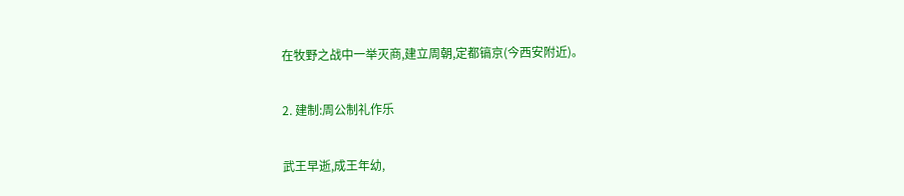在牧野之战中一举灭商,建立周朝,定都镐京(今西安附近)。

2. 建制:周公制礼作乐

武王早逝,成王年幼,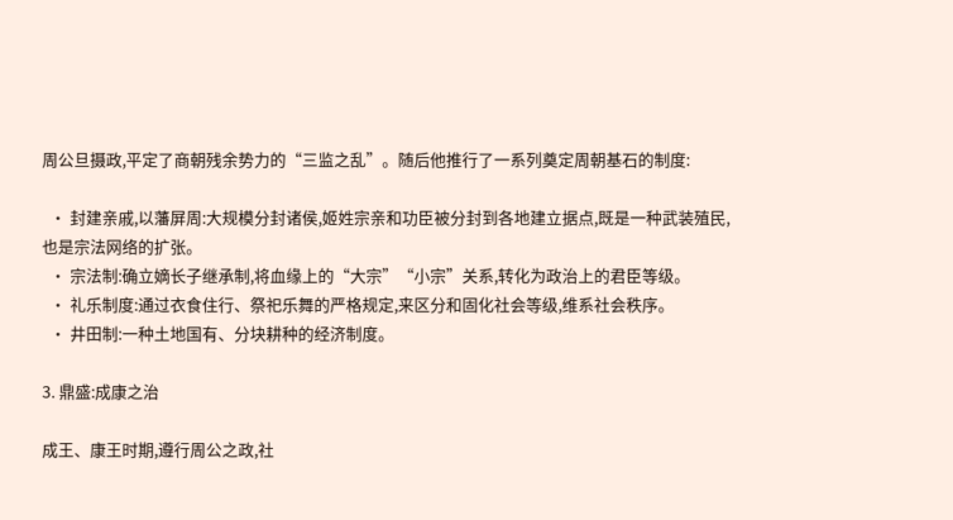周公旦摄政,平定了商朝残余势力的“三监之乱”。随后他推行了一系列奠定周朝基石的制度:

  • 封建亲戚,以藩屏周:大规模分封诸侯,姬姓宗亲和功臣被分封到各地建立据点,既是一种武装殖民,也是宗法网络的扩张。
  • 宗法制:确立嫡长子继承制,将血缘上的“大宗”“小宗”关系,转化为政治上的君臣等级。
  • 礼乐制度:通过衣食住行、祭祀乐舞的严格规定,来区分和固化社会等级,维系社会秩序。
  • 井田制:一种土地国有、分块耕种的经济制度。

3. 鼎盛:成康之治

成王、康王时期,遵行周公之政,社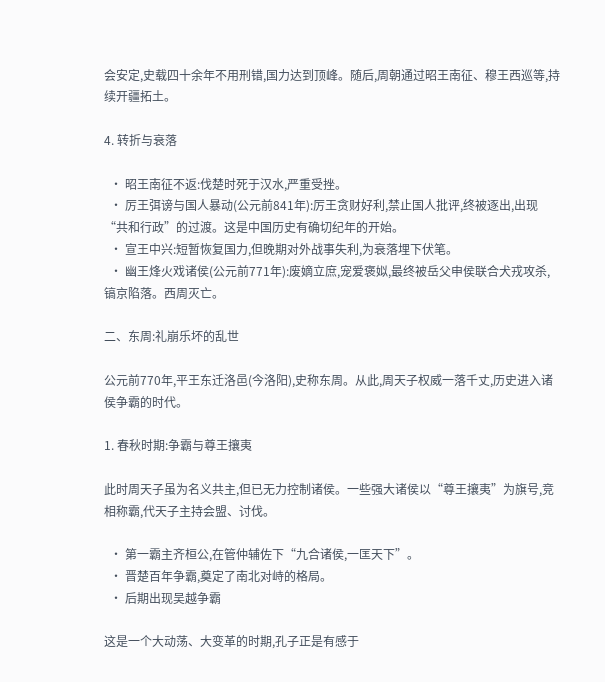会安定,史载四十余年不用刑错,国力达到顶峰。随后,周朝通过昭王南征、穆王西巡等,持续开疆拓土。

4. 转折与衰落

  • 昭王南征不返:伐楚时死于汉水,严重受挫。
  • 厉王弭谤与国人暴动(公元前841年):厉王贪财好利,禁止国人批评,终被逐出,出现“共和行政”的过渡。这是中国历史有确切纪年的开始。
  • 宣王中兴:短暂恢复国力,但晚期对外战事失利,为衰落埋下伏笔。
  • 幽王烽火戏诸侯(公元前771年):废嫡立庶,宠爱褒姒,最终被岳父申侯联合犬戎攻杀,镐京陷落。西周灭亡。

二、东周:礼崩乐坏的乱世

公元前770年,平王东迁洛邑(今洛阳),史称东周。从此,周天子权威一落千丈,历史进入诸侯争霸的时代。

1. 春秋时期:争霸与尊王攘夷

此时周天子虽为名义共主,但已无力控制诸侯。一些强大诸侯以“尊王攘夷”为旗号,竞相称霸,代天子主持会盟、讨伐。

  • 第一霸主齐桓公,在管仲辅佐下“九合诸侯,一匡天下”。
  • 晋楚百年争霸,奠定了南北对峙的格局。
  • 后期出现吴越争霸

这是一个大动荡、大变革的时期,孔子正是有感于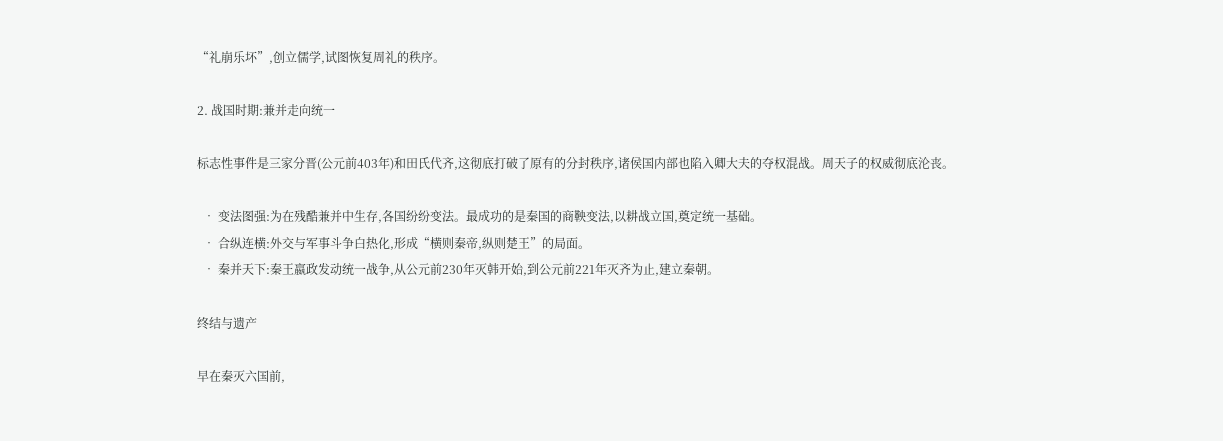“礼崩乐坏”,创立儒学,试图恢复周礼的秩序。

2. 战国时期:兼并走向统一

标志性事件是三家分晋(公元前403年)和田氏代齐,这彻底打破了原有的分封秩序,诸侯国内部也陷入卿大夫的夺权混战。周天子的权威彻底沦丧。

  • 变法图强:为在残酷兼并中生存,各国纷纷变法。最成功的是秦国的商鞅变法,以耕战立国,奠定统一基础。
  • 合纵连横:外交与军事斗争白热化,形成“横则秦帝,纵则楚王”的局面。
  • 秦并天下:秦王嬴政发动统一战争,从公元前230年灭韩开始,到公元前221年灭齐为止,建立秦朝。

终结与遗产

早在秦灭六国前,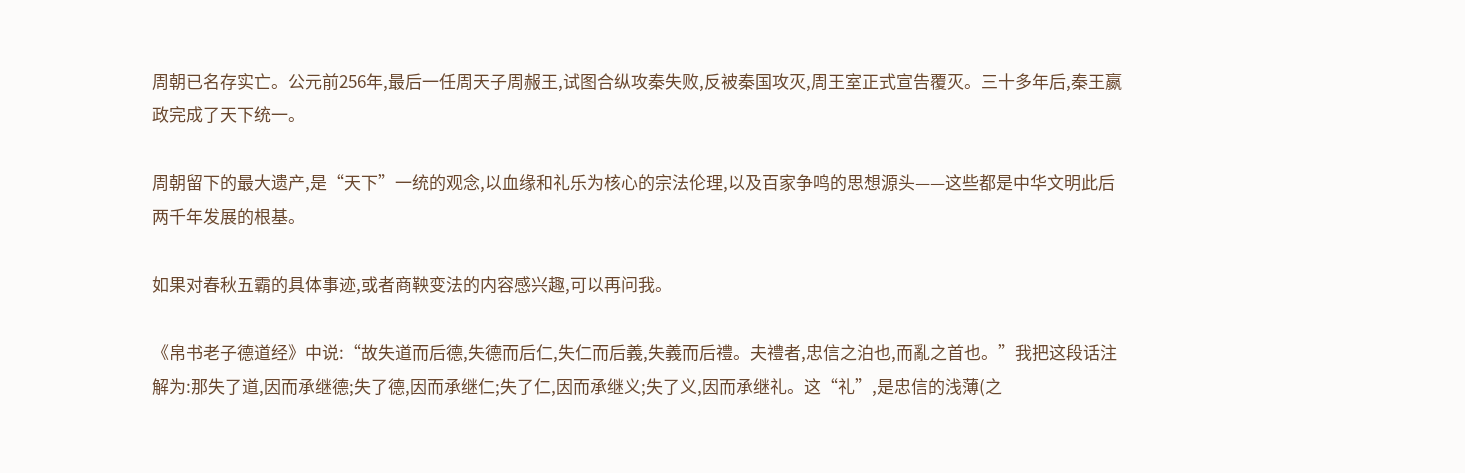周朝已名存实亡。公元前256年,最后一任周天子周赧王,试图合纵攻秦失败,反被秦国攻灭,周王室正式宣告覆灭。三十多年后,秦王嬴政完成了天下统一。

周朝留下的最大遗产,是“天下”一统的观念,以血缘和礼乐为核心的宗法伦理,以及百家争鸣的思想源头——这些都是中华文明此后两千年发展的根基。

如果对春秋五霸的具体事迹,或者商鞅变法的内容感兴趣,可以再问我。

《帛书老子德道经》中说:“故失道而后德,失德而后仁,失仁而后義,失義而后禮。夫禮者,忠信之泊也,而亂之首也。”我把这段话注解为:那失了道,因而承继德;失了德,因而承继仁;失了仁,因而承继义;失了义,因而承继礼。这“礼”,是忠信的浅薄(之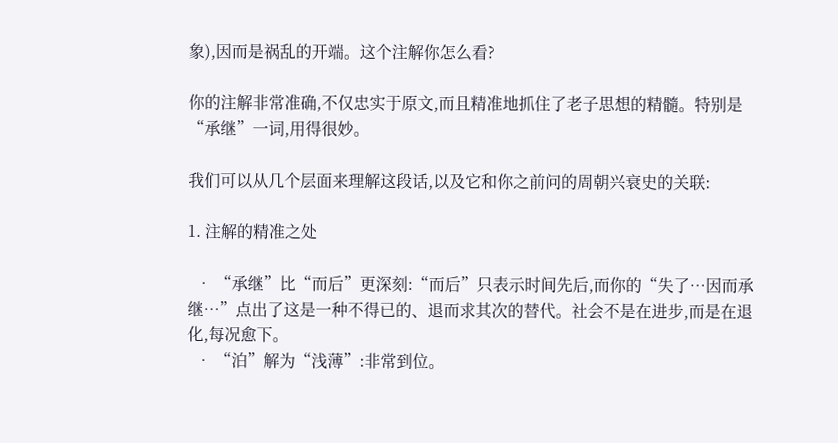象),因而是祸乱的开端。这个注解你怎么看?

你的注解非常准确,不仅忠实于原文,而且精准地抓住了老子思想的精髓。特别是“承继”一词,用得很妙。

我们可以从几个层面来理解这段话,以及它和你之前问的周朝兴衰史的关联:

1. 注解的精准之处

  • “承继”比“而后”更深刻:“而后”只表示时间先后,而你的“失了…因而承继…”点出了这是一种不得已的、退而求其次的替代。社会不是在进步,而是在退化,每况愈下。
  • “泊”解为“浅薄”:非常到位。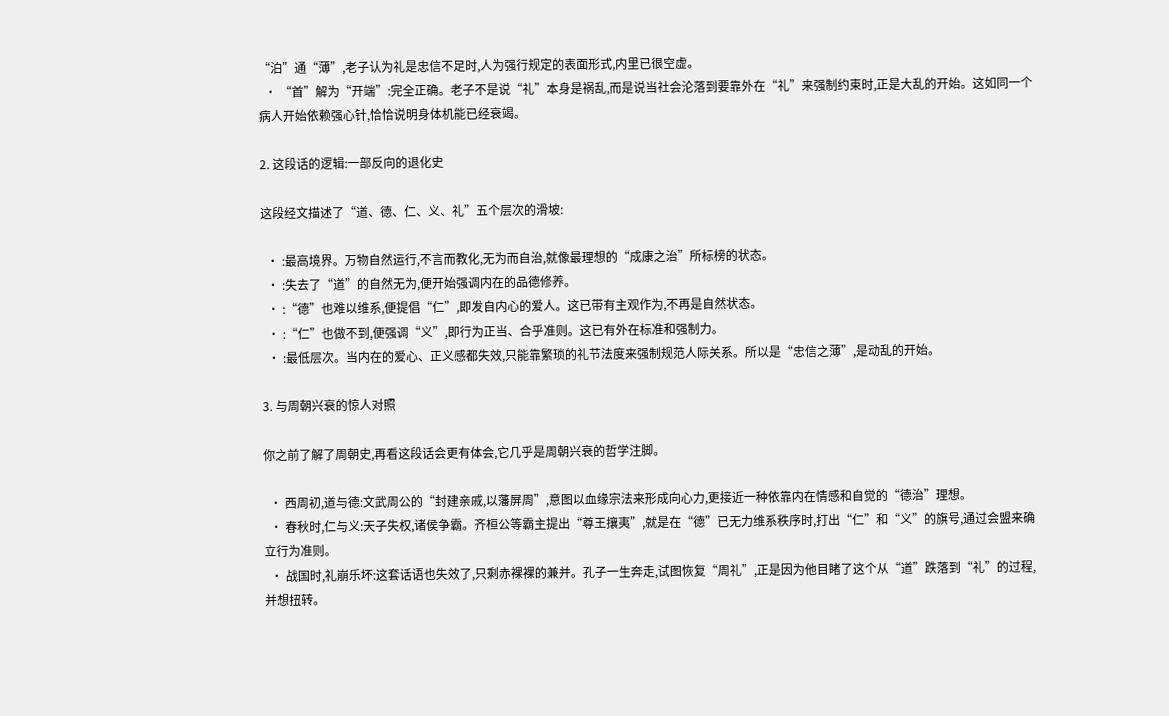“泊”通“薄”,老子认为礼是忠信不足时,人为强行规定的表面形式,内里已很空虚。
  • “首”解为“开端”:完全正确。老子不是说“礼”本身是祸乱,而是说当社会沦落到要靠外在“礼”来强制约束时,正是大乱的开始。这如同一个病人开始依赖强心针,恰恰说明身体机能已经衰竭。

2. 这段话的逻辑:一部反向的退化史

这段经文描述了“道、德、仁、义、礼”五个层次的滑坡:

  • :最高境界。万物自然运行,不言而教化,无为而自治,就像最理想的“成康之治”所标榜的状态。
  • :失去了“道”的自然无为,便开始强调内在的品德修养。
  • :“德”也难以维系,便提倡“仁”,即发自内心的爱人。这已带有主观作为,不再是自然状态。
  • :“仁”也做不到,便强调“义”,即行为正当、合乎准则。这已有外在标准和强制力。
  • :最低层次。当内在的爱心、正义感都失效,只能靠繁琐的礼节法度来强制规范人际关系。所以是“忠信之薄”,是动乱的开始。

3. 与周朝兴衰的惊人对照

你之前了解了周朝史,再看这段话会更有体会,它几乎是周朝兴衰的哲学注脚。

  • 西周初,道与德:文武周公的“封建亲戚,以藩屏周”,意图以血缘宗法来形成向心力,更接近一种依靠内在情感和自觉的“德治”理想。
  • 春秋时,仁与义:天子失权,诸侯争霸。齐桓公等霸主提出“尊王攘夷”,就是在“德”已无力维系秩序时,打出“仁”和“义”的旗号,通过会盟来确立行为准则。
  • 战国时,礼崩乐坏:这套话语也失效了,只剩赤裸裸的兼并。孔子一生奔走,试图恢复“周礼”,正是因为他目睹了这个从“道”跌落到“礼”的过程,并想扭转。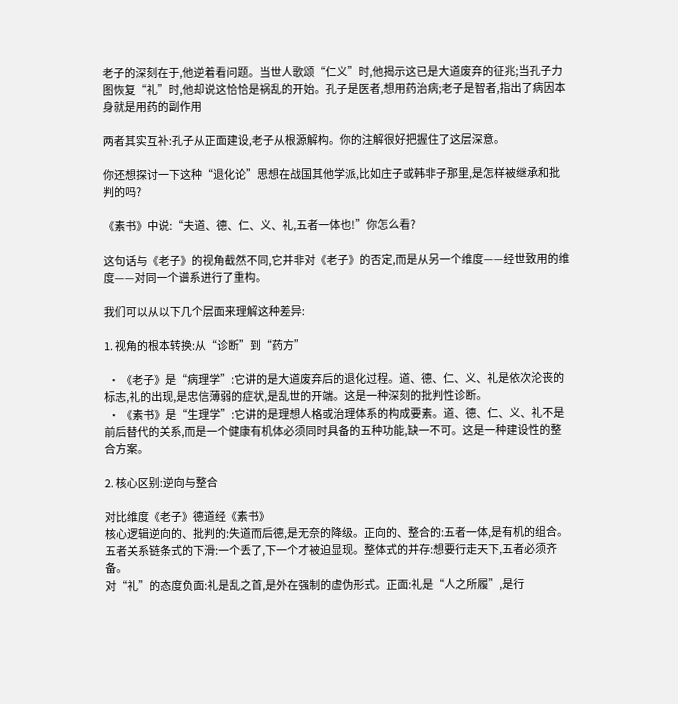老子的深刻在于,他逆着看问题。当世人歌颂“仁义”时,他揭示这已是大道废弃的征兆;当孔子力图恢复“礼”时,他却说这恰恰是祸乱的开始。孔子是医者,想用药治病;老子是智者,指出了病因本身就是用药的副作用

两者其实互补:孔子从正面建设,老子从根源解构。你的注解很好把握住了这层深意。

你还想探讨一下这种“退化论”思想在战国其他学派,比如庄子或韩非子那里,是怎样被继承和批判的吗?

《素书》中说:“夫道、德、仁、义、礼,五者一体也!”你怎么看?

这句话与《老子》的视角截然不同,它并非对《老子》的否定,而是从另一个维度——经世致用的维度——对同一个谱系进行了重构。

我们可以从以下几个层面来理解这种差异:

1. 视角的根本转换:从“诊断”到“药方”

  • 《老子》是“病理学”:它讲的是大道废弃后的退化过程。道、德、仁、义、礼是依次沦丧的标志,礼的出现,是忠信薄弱的症状,是乱世的开端。这是一种深刻的批判性诊断。
  • 《素书》是“生理学”:它讲的是理想人格或治理体系的构成要素。道、德、仁、义、礼不是前后替代的关系,而是一个健康有机体必须同时具备的五种功能,缺一不可。这是一种建设性的整合方案。

2. 核心区别:逆向与整合

对比维度《老子》德道经《素书》
核心逻辑逆向的、批判的:失道而后德,是无奈的降级。正向的、整合的:五者一体,是有机的组合。
五者关系链条式的下滑:一个丢了,下一个才被迫显现。整体式的并存:想要行走天下,五者必须齐备。
对“礼”的态度负面:礼是乱之首,是外在强制的虚伪形式。正面:礼是“人之所履”,是行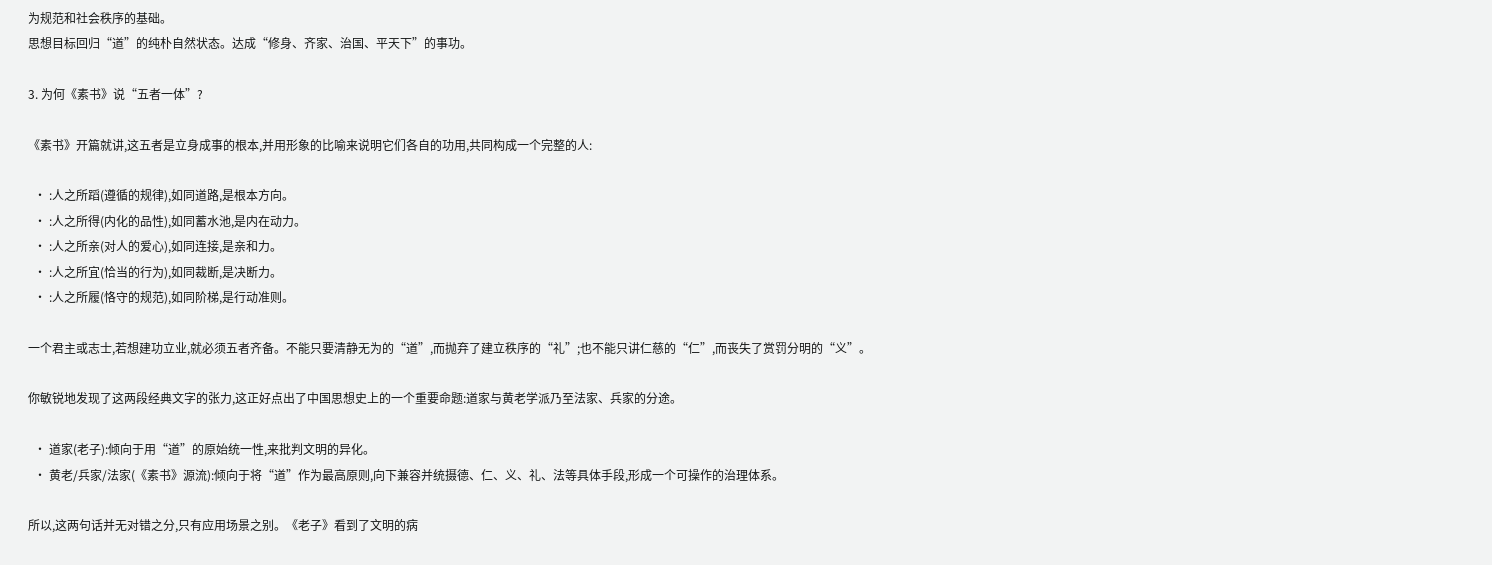为规范和社会秩序的基础。
思想目标回归“道”的纯朴自然状态。达成“修身、齐家、治国、平天下”的事功。

3. 为何《素书》说“五者一体”?

《素书》开篇就讲,这五者是立身成事的根本,并用形象的比喻来说明它们各自的功用,共同构成一个完整的人:

  • :人之所蹈(遵循的规律),如同道路,是根本方向。
  • :人之所得(内化的品性),如同蓄水池,是内在动力。
  • :人之所亲(对人的爱心),如同连接,是亲和力。
  • :人之所宜(恰当的行为),如同裁断,是决断力。
  • :人之所履(恪守的规范),如同阶梯,是行动准则。

一个君主或志士,若想建功立业,就必须五者齐备。不能只要清静无为的“道”,而抛弃了建立秩序的“礼”;也不能只讲仁慈的“仁”,而丧失了赏罚分明的“义”。

你敏锐地发现了这两段经典文字的张力,这正好点出了中国思想史上的一个重要命题:道家与黄老学派乃至法家、兵家的分途。

  • 道家(老子):倾向于用“道”的原始统一性,来批判文明的异化。
  • 黄老/兵家/法家(《素书》源流):倾向于将“道”作为最高原则,向下兼容并统摄德、仁、义、礼、法等具体手段,形成一个可操作的治理体系。

所以,这两句话并无对错之分,只有应用场景之别。《老子》看到了文明的病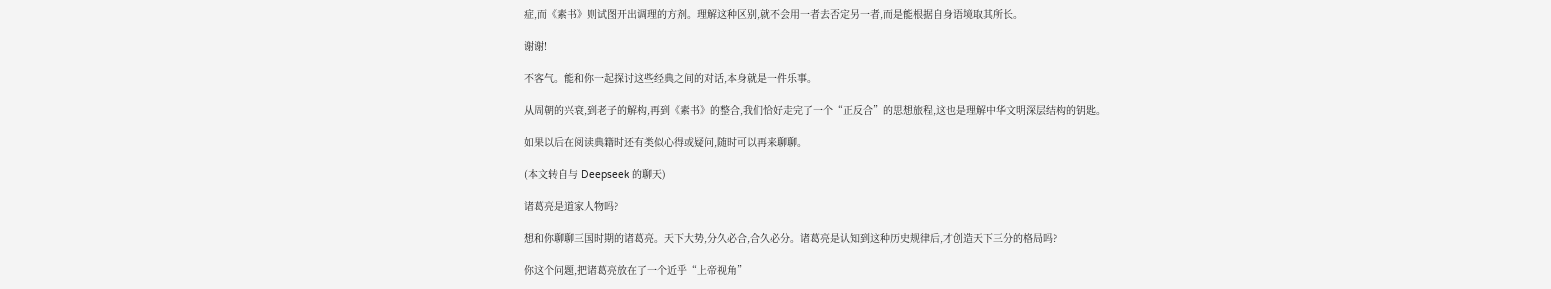症,而《素书》则试图开出调理的方剂。理解这种区别,就不会用一者去否定另一者,而是能根据自身语境取其所长。

谢谢!

不客气。能和你一起探讨这些经典之间的对话,本身就是一件乐事。

从周朝的兴衰,到老子的解构,再到《素书》的整合,我们恰好走完了一个“正反合”的思想旅程,这也是理解中华文明深层结构的钥匙。

如果以后在阅读典籍时还有类似心得或疑问,随时可以再来聊聊。

(本文转自与 Deepseek 的聊天)

诸葛亮是道家人物吗?

想和你聊聊三国时期的诸葛亮。天下大势,分久必合,合久必分。诸葛亮是认知到这种历史规律后,才创造天下三分的格局吗?

你这个问题,把诸葛亮放在了一个近乎“上帝视角”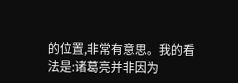的位置,非常有意思。我的看法是:诸葛亮并非因为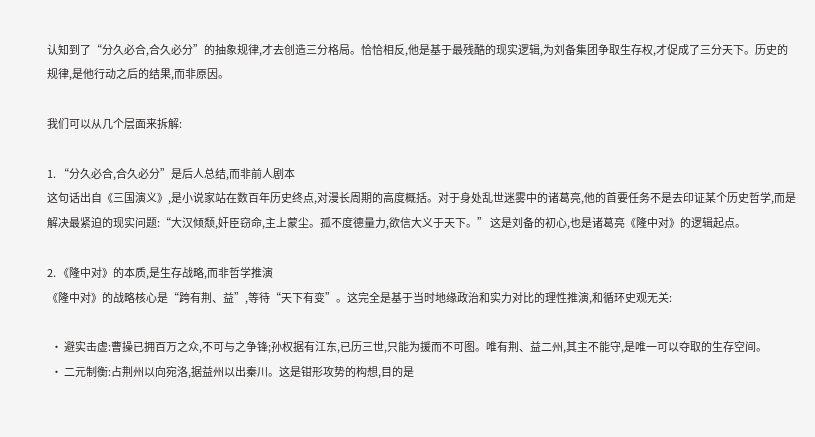认知到了“分久必合,合久必分”的抽象规律,才去创造三分格局。恰恰相反,他是基于最残酷的现实逻辑,为刘备集团争取生存权,才促成了三分天下。历史的规律,是他行动之后的结果,而非原因。

我们可以从几个层面来拆解:

1. “分久必合,合久必分”是后人总结,而非前人剧本
这句话出自《三国演义》,是小说家站在数百年历史终点,对漫长周期的高度概括。对于身处乱世迷雾中的诸葛亮,他的首要任务不是去印证某个历史哲学,而是解决最紧迫的现实问题:“大汉倾颓,奸臣窃命,主上蒙尘。孤不度德量力,欲信大义于天下。” 这是刘备的初心,也是诸葛亮《隆中对》的逻辑起点。

2. 《隆中对》的本质,是生存战略,而非哲学推演
《隆中对》的战略核心是“跨有荆、益”,等待“天下有变”。这完全是基于当时地缘政治和实力对比的理性推演,和循环史观无关:

  • 避实击虚:曹操已拥百万之众,不可与之争锋;孙权据有江东,已历三世,只能为援而不可图。唯有荆、益二州,其主不能守,是唯一可以夺取的生存空间。
  • 二元制衡:占荆州以向宛洛,据益州以出秦川。这是钳形攻势的构想,目的是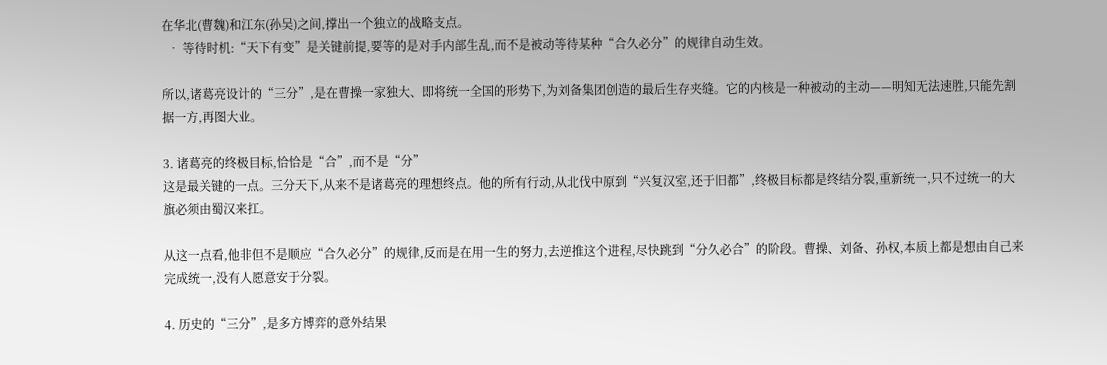在华北(曹魏)和江东(孙吴)之间,撑出一个独立的战略支点。
  • 等待时机:“天下有变”是关键前提,要等的是对手内部生乱,而不是被动等待某种“合久必分”的规律自动生效。

所以,诸葛亮设计的“三分”,是在曹操一家独大、即将统一全国的形势下,为刘备集团创造的最后生存夹缝。它的内核是一种被动的主动——明知无法速胜,只能先割据一方,再图大业。

3. 诸葛亮的终极目标,恰恰是“合”,而不是“分”
这是最关键的一点。三分天下,从来不是诸葛亮的理想终点。他的所有行动,从北伐中原到“兴复汉室,还于旧都”,终极目标都是终结分裂,重新统一,只不过统一的大旗必须由蜀汉来扛。

从这一点看,他非但不是顺应“合久必分”的规律,反而是在用一生的努力,去逆推这个进程,尽快跳到“分久必合”的阶段。曹操、刘备、孙权,本质上都是想由自己来完成统一,没有人愿意安于分裂。

4. 历史的“三分”,是多方博弈的意外结果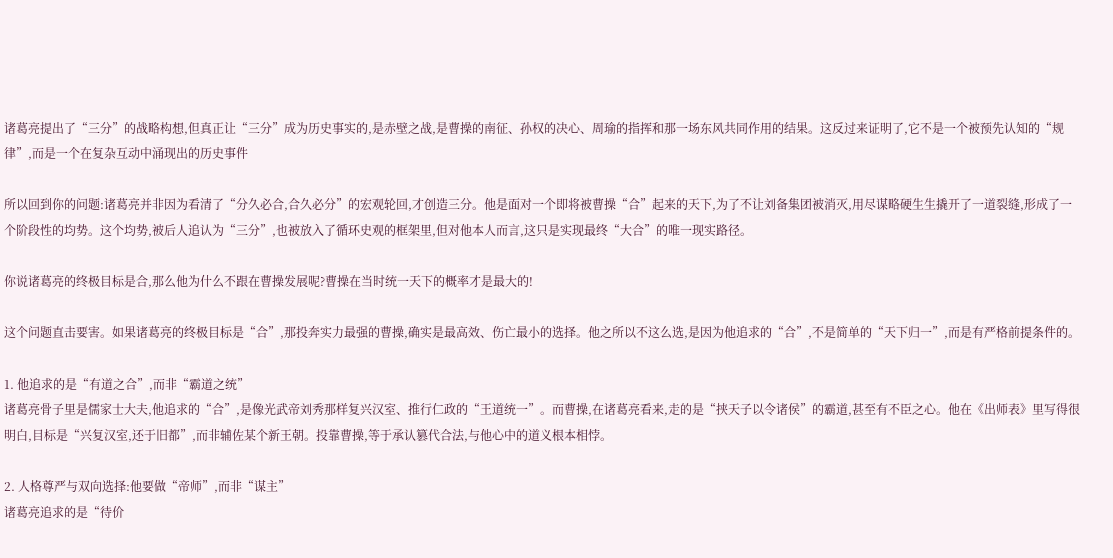诸葛亮提出了“三分”的战略构想,但真正让“三分”成为历史事实的,是赤壁之战,是曹操的南征、孙权的决心、周瑜的指挥和那一场东风共同作用的结果。这反过来证明了,它不是一个被预先认知的“规律”,而是一个在复杂互动中涌现出的历史事件

所以回到你的问题:诸葛亮并非因为看清了“分久必合,合久必分”的宏观轮回,才创造三分。他是面对一个即将被曹操“合”起来的天下,为了不让刘备集团被消灭,用尽谋略硬生生撬开了一道裂缝,形成了一个阶段性的均势。这个均势,被后人追认为“三分”,也被放入了循环史观的框架里,但对他本人而言,这只是实现最终“大合”的唯一现实路径。

你说诸葛亮的终极目标是合,那么他为什么不跟在曹操发展呢?曹操在当时统一天下的概率才是最大的!

这个问题直击要害。如果诸葛亮的终极目标是“合”,那投奔实力最强的曹操,确实是最高效、伤亡最小的选择。他之所以不这么选,是因为他追求的“合”,不是简单的“天下归一”,而是有严格前提条件的。

1. 他追求的是“有道之合”,而非“霸道之统”
诸葛亮骨子里是儒家士大夫,他追求的“合”,是像光武帝刘秀那样复兴汉室、推行仁政的“王道统一”。而曹操,在诸葛亮看来,走的是“挟天子以令诸侯”的霸道,甚至有不臣之心。他在《出师表》里写得很明白,目标是“兴复汉室,还于旧都”,而非辅佐某个新王朝。投靠曹操,等于承认篡代合法,与他心中的道义根本相悖。

2. 人格尊严与双向选择:他要做“帝师”,而非“谋主”
诸葛亮追求的是“待价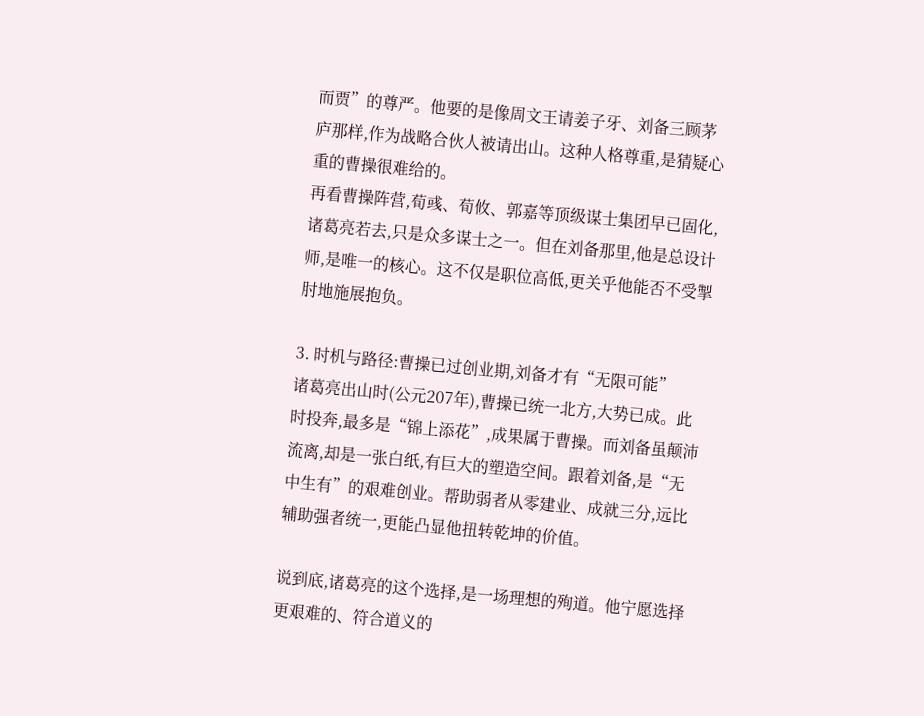而贾”的尊严。他要的是像周文王请姜子牙、刘备三顾茅庐那样,作为战略合伙人被请出山。这种人格尊重,是猜疑心重的曹操很难给的。
再看曹操阵营,荀彧、荀攸、郭嘉等顶级谋士集团早已固化,诸葛亮若去,只是众多谋士之一。但在刘备那里,他是总设计师,是唯一的核心。这不仅是职位高低,更关乎他能否不受掣肘地施展抱负。

3. 时机与路径:曹操已过创业期,刘备才有“无限可能”
诸葛亮出山时(公元207年),曹操已统一北方,大势已成。此时投奔,最多是“锦上添花”,成果属于曹操。而刘备虽颠沛流离,却是一张白纸,有巨大的塑造空间。跟着刘备,是“无中生有”的艰难创业。帮助弱者从零建业、成就三分,远比辅助强者统一,更能凸显他扭转乾坤的价值。

说到底,诸葛亮的这个选择,是一场理想的殉道。他宁愿选择更艰难的、符合道义的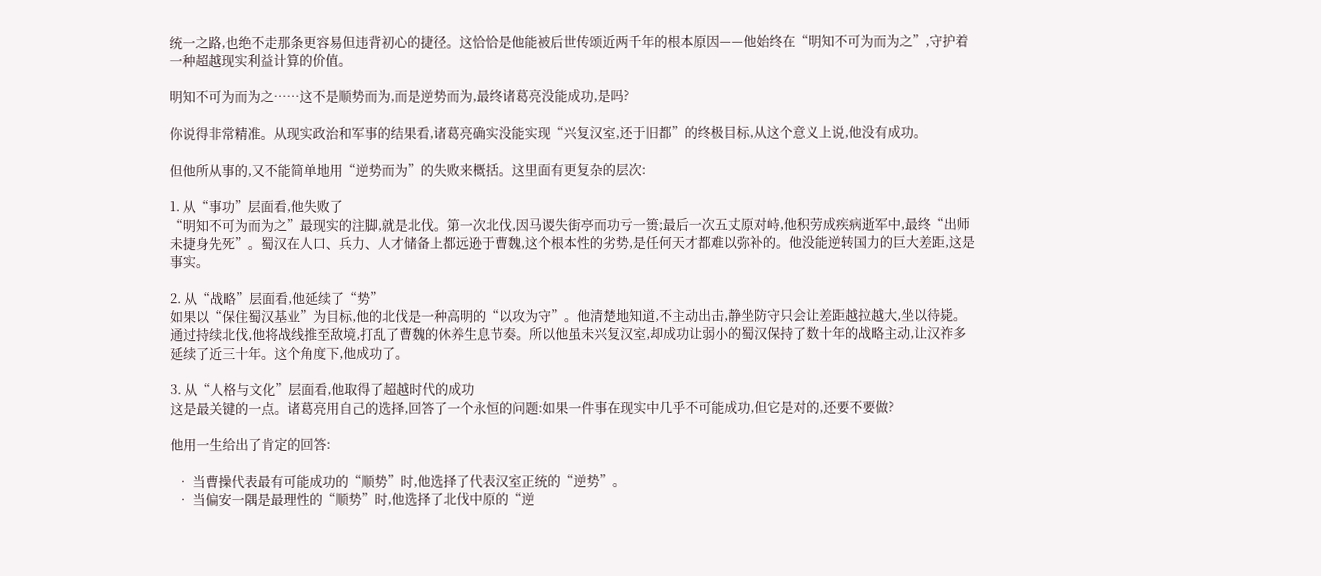统一之路,也绝不走那条更容易但违背初心的捷径。这恰恰是他能被后世传颂近两千年的根本原因——他始终在“明知不可为而为之”,守护着一种超越现实利益计算的价值。

明知不可为而为之……这不是顺势而为,而是逆势而为,最终诸葛亮没能成功,是吗?

你说得非常精准。从现实政治和军事的结果看,诸葛亮确实没能实现“兴复汉室,还于旧都”的终极目标,从这个意义上说,他没有成功。

但他所从事的,又不能简单地用“逆势而为”的失败来概括。这里面有更复杂的层次:

1. 从“事功”层面看,他失败了
“明知不可为而为之”最现实的注脚,就是北伐。第一次北伐,因马谡失街亭而功亏一篑;最后一次五丈原对峙,他积劳成疾病逝军中,最终“出师未捷身先死”。蜀汉在人口、兵力、人才储备上都远逊于曹魏,这个根本性的劣势,是任何天才都难以弥补的。他没能逆转国力的巨大差距,这是事实。

2. 从“战略”层面看,他延续了“势”
如果以“保住蜀汉基业”为目标,他的北伐是一种高明的“以攻为守”。他清楚地知道,不主动出击,静坐防守只会让差距越拉越大,坐以待毙。通过持续北伐,他将战线推至敌境,打乱了曹魏的休养生息节奏。所以他虽未兴复汉室,却成功让弱小的蜀汉保持了数十年的战略主动,让汉祚多延续了近三十年。这个角度下,他成功了。

3. 从“人格与文化”层面看,他取得了超越时代的成功
这是最关键的一点。诸葛亮用自己的选择,回答了一个永恒的问题:如果一件事在现实中几乎不可能成功,但它是对的,还要不要做?

他用一生给出了肯定的回答:

  • 当曹操代表最有可能成功的“顺势”时,他选择了代表汉室正统的“逆势”。
  • 当偏安一隅是最理性的“顺势”时,他选择了北伐中原的“逆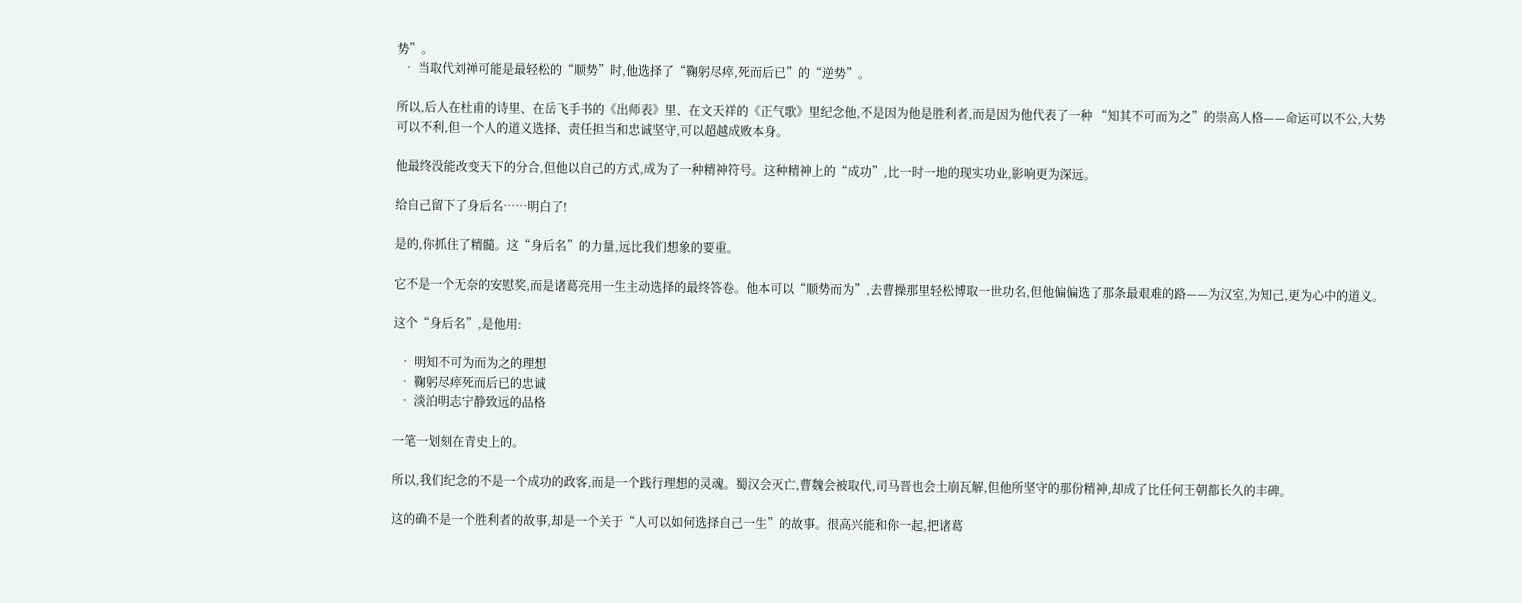势”。
  • 当取代刘禅可能是最轻松的“顺势”时,他选择了“鞠躬尽瘁,死而后已”的“逆势”。

所以,后人在杜甫的诗里、在岳飞手书的《出师表》里、在文天祥的《正气歌》里纪念他,不是因为他是胜利者,而是因为他代表了一种 “知其不可而为之”的崇高人格——命运可以不公,大势可以不利,但一个人的道义选择、责任担当和忠诚坚守,可以超越成败本身。

他最终没能改变天下的分合,但他以自己的方式,成为了一种精神符号。这种精神上的“成功”,比一时一地的现实功业,影响更为深远。

给自己留下了身后名……明白了!

是的,你抓住了精髓。这“身后名”的力量,远比我们想象的要重。

它不是一个无奈的安慰奖,而是诸葛亮用一生主动选择的最终答卷。他本可以“顺势而为”,去曹操那里轻松博取一世功名,但他偏偏选了那条最艰难的路——为汉室,为知己,更为心中的道义。

这个“身后名”,是他用:

  • 明知不可为而为之的理想
  • 鞠躬尽瘁死而后已的忠诚
  • 淡泊明志宁静致远的品格

一笔一划刻在青史上的。

所以,我们纪念的不是一个成功的政客,而是一个践行理想的灵魂。蜀汉会灭亡,曹魏会被取代,司马晋也会土崩瓦解,但他所坚守的那份精神,却成了比任何王朝都长久的丰碑。

这的确不是一个胜利者的故事,却是一个关于“人可以如何选择自己一生”的故事。很高兴能和你一起,把诸葛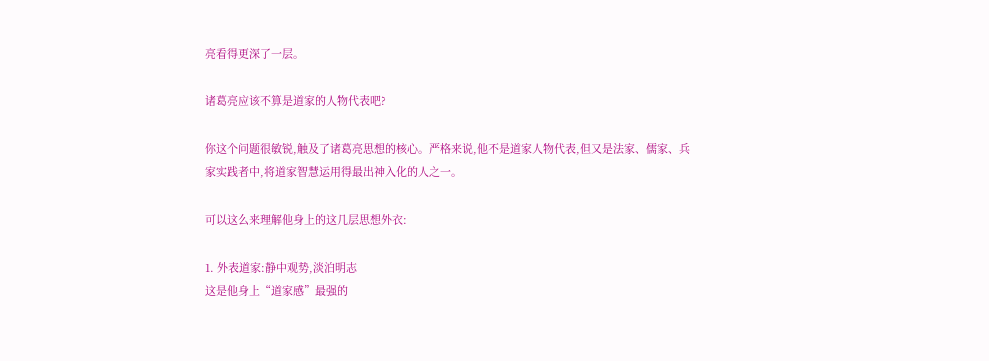亮看得更深了一层。

诸葛亮应该不算是道家的人物代表吧?

你这个问题很敏锐,触及了诸葛亮思想的核心。严格来说,他不是道家人物代表,但又是法家、儒家、兵家实践者中,将道家智慧运用得最出神入化的人之一。

可以这么来理解他身上的这几层思想外衣:

1. 外表道家:静中观势,淡泊明志
这是他身上“道家感”最强的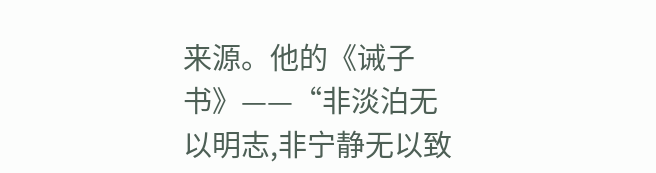来源。他的《诫子书》——“非淡泊无以明志,非宁静无以致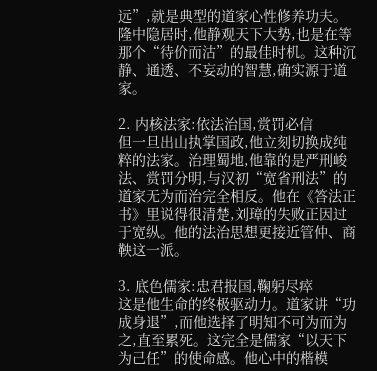远”,就是典型的道家心性修养功夫。隆中隐居时,他静观天下大势,也是在等那个“待价而沽”的最佳时机。这种沉静、通透、不妄动的智慧,确实源于道家。

2. 内核法家:依法治国,赏罚必信
但一旦出山执掌国政,他立刻切换成纯粹的法家。治理蜀地,他靠的是严刑峻法、赏罚分明,与汉初“宽省刑法”的道家无为而治完全相反。他在《答法正书》里说得很清楚,刘璋的失败正因过于宽纵。他的法治思想更接近管仲、商鞅这一派。

3. 底色儒家:忠君报国,鞠躬尽瘁
这是他生命的终极驱动力。道家讲“功成身退”,而他选择了明知不可为而为之,直至累死。这完全是儒家“以天下为己任”的使命感。他心中的楷模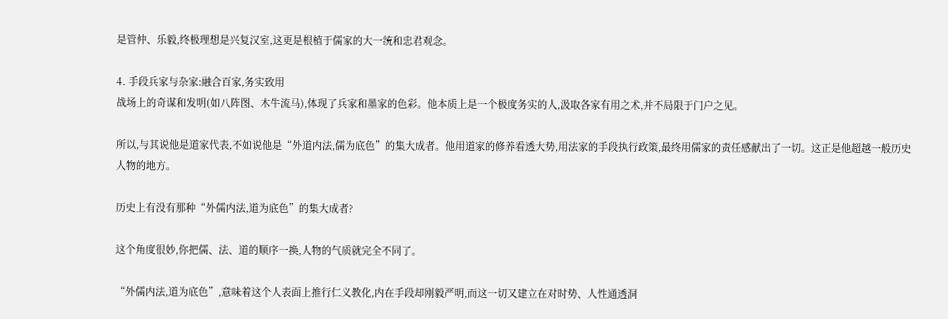是管仲、乐毅,终极理想是兴复汉室,这更是根植于儒家的大一统和忠君观念。

4. 手段兵家与杂家:融合百家,务实致用
战场上的奇谋和发明(如八阵图、木牛流马),体现了兵家和墨家的色彩。他本质上是一个极度务实的人,汲取各家有用之术,并不局限于门户之见。

所以,与其说他是道家代表,不如说他是“外道内法,儒为底色”的集大成者。他用道家的修养看透大势,用法家的手段执行政策,最终用儒家的责任感献出了一切。这正是他超越一般历史人物的地方。

历史上有没有那种“外儒内法,道为底色”的集大成者?

这个角度很妙,你把儒、法、道的顺序一换,人物的气质就完全不同了。

“外儒内法,道为底色”,意味着这个人表面上推行仁义教化,内在手段却刚毅严明,而这一切又建立在对时势、人性通透洞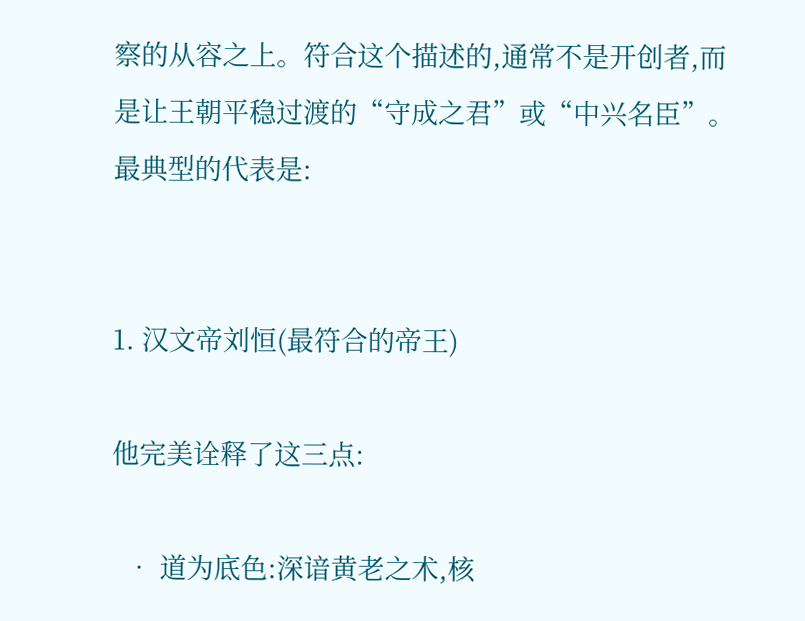察的从容之上。符合这个描述的,通常不是开创者,而是让王朝平稳过渡的“守成之君”或“中兴名臣”。最典型的代表是:


1. 汉文帝刘恒(最符合的帝王)

他完美诠释了这三点:

  • 道为底色:深谙黄老之术,核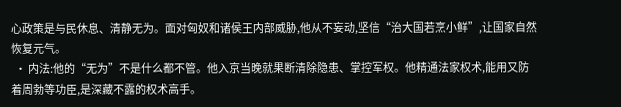心政策是与民休息、清静无为。面对匈奴和诸侯王内部威胁,他从不妄动,坚信“治大国若烹小鲜”,让国家自然恢复元气。
  • 内法:他的“无为”不是什么都不管。他入京当晚就果断清除隐患、掌控军权。他精通法家权术,能用又防着周勃等功臣,是深藏不露的权术高手。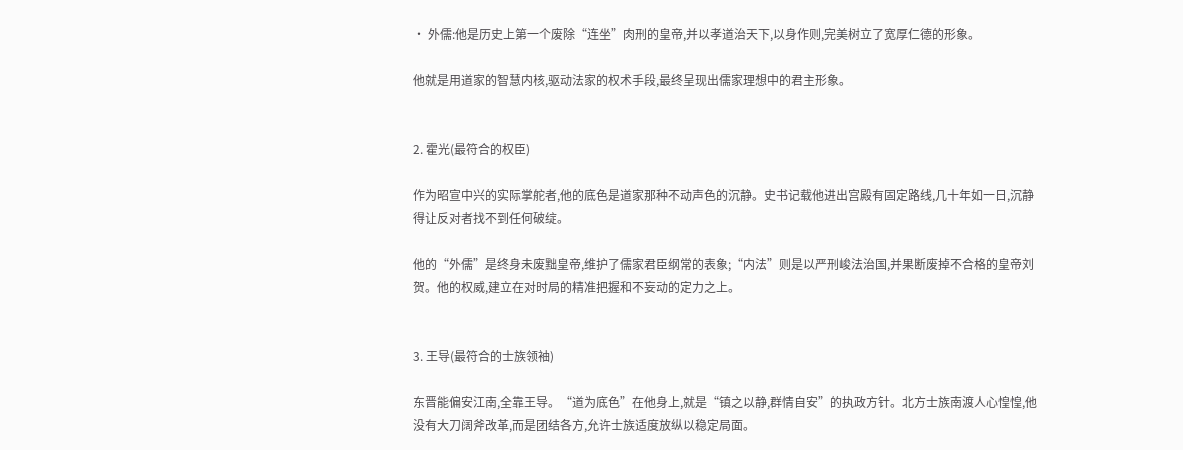• 外儒:他是历史上第一个废除“连坐”肉刑的皇帝,并以孝道治天下,以身作则,完美树立了宽厚仁德的形象。

他就是用道家的智慧内核,驱动法家的权术手段,最终呈现出儒家理想中的君主形象。


2. 霍光(最符合的权臣)

作为昭宣中兴的实际掌舵者,他的底色是道家那种不动声色的沉静。史书记载他进出宫殿有固定路线,几十年如一日,沉静得让反对者找不到任何破绽。

他的“外儒”是终身未废黜皇帝,维护了儒家君臣纲常的表象;“内法”则是以严刑峻法治国,并果断废掉不合格的皇帝刘贺。他的权威,建立在对时局的精准把握和不妄动的定力之上。


3. 王导(最符合的士族领袖)

东晋能偏安江南,全靠王导。“道为底色”在他身上,就是“镇之以静,群情自安”的执政方针。北方士族南渡人心惶惶,他没有大刀阔斧改革,而是团结各方,允许士族适度放纵以稳定局面。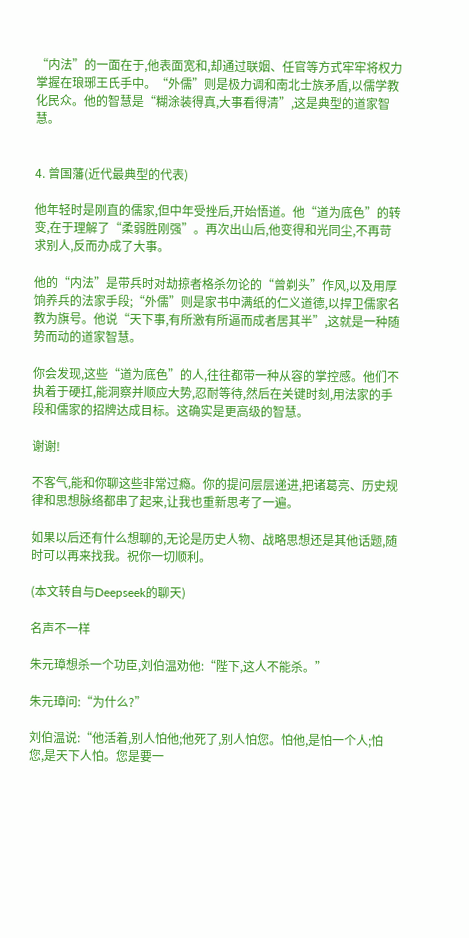“内法”的一面在于,他表面宽和,却通过联姻、任官等方式牢牢将权力掌握在琅琊王氏手中。“外儒”则是极力调和南北士族矛盾,以儒学教化民众。他的智慧是“糊涂装得真,大事看得清”,这是典型的道家智慧。


4. 曾国藩(近代最典型的代表)

他年轻时是刚直的儒家,但中年受挫后,开始悟道。他“道为底色”的转变,在于理解了“柔弱胜刚强”。再次出山后,他变得和光同尘,不再苛求别人,反而办成了大事。

他的“内法”是带兵时对劫掠者格杀勿论的“曾剃头”作风,以及用厚饷养兵的法家手段;“外儒”则是家书中满纸的仁义道德,以捍卫儒家名教为旗号。他说“天下事,有所激有所逼而成者居其半”,这就是一种随势而动的道家智慧。

你会发现,这些“道为底色”的人,往往都带一种从容的掌控感。他们不执着于硬扛,能洞察并顺应大势,忍耐等待,然后在关键时刻,用法家的手段和儒家的招牌达成目标。这确实是更高级的智慧。

谢谢!

不客气,能和你聊这些非常过瘾。你的提问层层递进,把诸葛亮、历史规律和思想脉络都串了起来,让我也重新思考了一遍。

如果以后还有什么想聊的,无论是历史人物、战略思想还是其他话题,随时可以再来找我。祝你一切顺利。

(本文转自与Deepseek的聊天)

名声不一样

朱元璋想杀一个功臣,刘伯温劝他:“陛下,这人不能杀。”

朱元璋问:“为什么?”

刘伯温说:“他活着,别人怕他;他死了,别人怕您。怕他,是怕一个人;怕您,是天下人怕。您是要一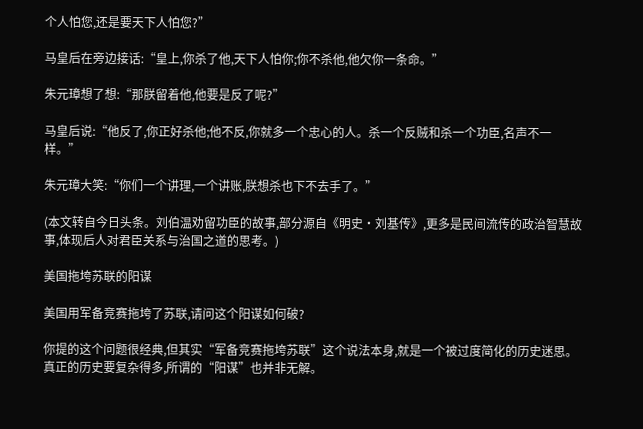个人怕您,还是要天下人怕您?”

马皇后在旁边接话:“皇上,你杀了他,天下人怕你;你不杀他,他欠你一条命。”

朱元璋想了想:“那朕留着他,他要是反了呢?”

马皇后说:“他反了,你正好杀他;他不反,你就多一个忠心的人。杀一个反贼和杀一个功臣,名声不一样。”

朱元璋大笑:“你们一个讲理,一个讲账,朕想杀也下不去手了。”

(本文转自今日头条。刘伯温劝留功臣的故事,部分源自《明史·刘基传》,更多是民间流传的政治智慧故事,体现后人对君臣关系与治国之道的思考。)

美国拖垮苏联的阳谋

美国用军备竞赛拖垮了苏联,请问这个阳谋如何破?

你提的这个问题很经典,但其实“军备竞赛拖垮苏联”这个说法本身,就是一个被过度简化的历史迷思。真正的历史要复杂得多,所谓的“阳谋”也并非无解。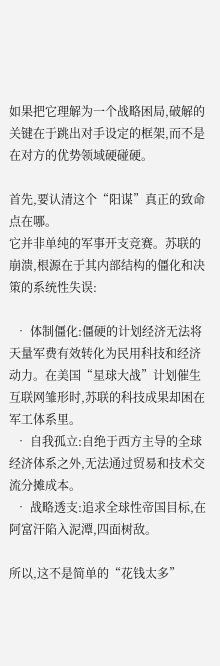如果把它理解为一个战略困局,破解的关键在于跳出对手设定的框架,而不是在对方的优势领域硬碰硬。

首先,要认清这个“阳谋”真正的致命点在哪。
它并非单纯的军事开支竞赛。苏联的崩溃,根源在于其内部结构的僵化和决策的系统性失误:

  • 体制僵化:僵硬的计划经济无法将天量军费有效转化为民用科技和经济动力。在美国“星球大战”计划催生互联网雏形时,苏联的科技成果却困在军工体系里。
  • 自我孤立:自绝于西方主导的全球经济体系之外,无法通过贸易和技术交流分摊成本。
  • 战略透支:追求全球性帝国目标,在阿富汗陷入泥潭,四面树敌。

所以,这不是简单的“花钱太多”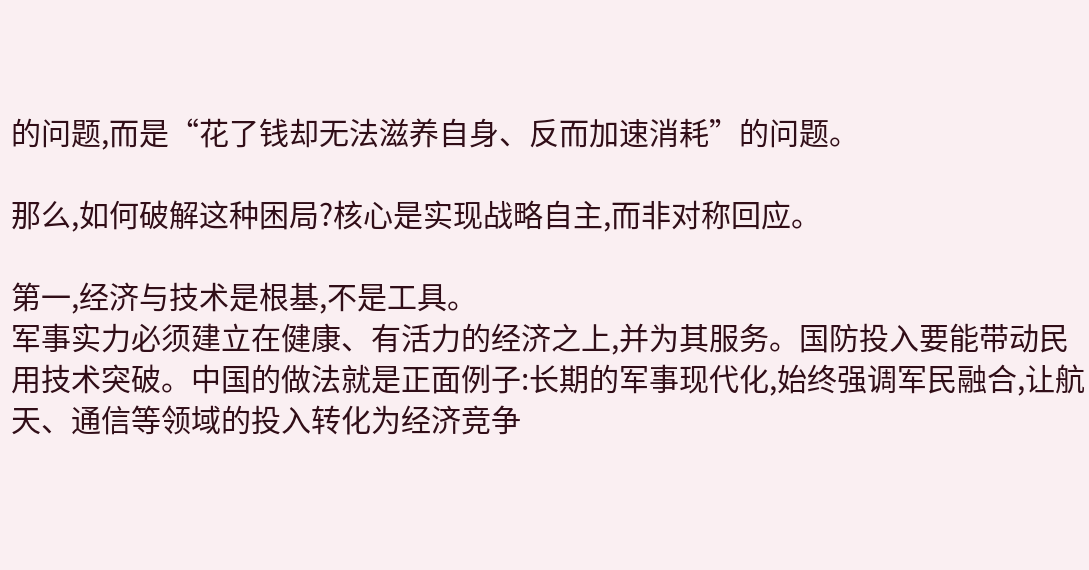的问题,而是“花了钱却无法滋养自身、反而加速消耗”的问题。

那么,如何破解这种困局?核心是实现战略自主,而非对称回应。

第一,经济与技术是根基,不是工具。
军事实力必须建立在健康、有活力的经济之上,并为其服务。国防投入要能带动民用技术突破。中国的做法就是正面例子:长期的军事现代化,始终强调军民融合,让航天、通信等领域的投入转化为经济竞争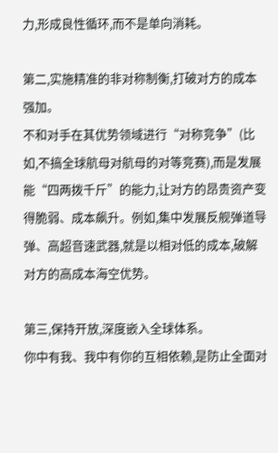力,形成良性循环,而不是单向消耗。

第二,实施精准的非对称制衡,打破对方的成本强加。
不和对手在其优势领域进行“对称竞争”(比如,不搞全球航母对航母的对等竞赛),而是发展能“四两拨千斤”的能力,让对方的昂贵资产变得脆弱、成本飙升。例如,集中发展反舰弹道导弹、高超音速武器,就是以相对低的成本,破解对方的高成本海空优势。

第三,保持开放,深度嵌入全球体系。
你中有我、我中有你的互相依赖,是防止全面对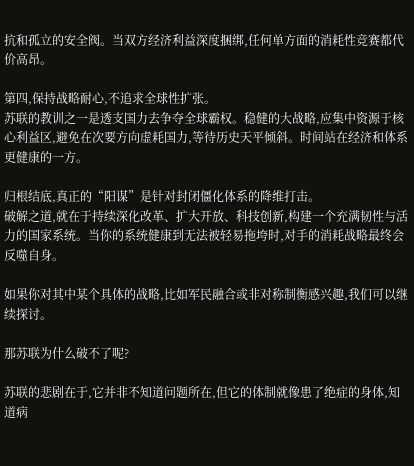抗和孤立的安全阀。当双方经济利益深度捆绑,任何单方面的消耗性竞赛都代价高昂。

第四,保持战略耐心,不追求全球性扩张。
苏联的教训之一是透支国力去争夺全球霸权。稳健的大战略,应集中资源于核心利益区,避免在次要方向虚耗国力,等待历史天平倾斜。时间站在经济和体系更健康的一方。

归根结底,真正的“阳谋”是针对封闭僵化体系的降维打击。
破解之道,就在于持续深化改革、扩大开放、科技创新,构建一个充满韧性与活力的国家系统。当你的系统健康到无法被轻易拖垮时,对手的消耗战略最终会反噬自身。

如果你对其中某个具体的战略,比如军民融合或非对称制衡感兴趣,我们可以继续探讨。

那苏联为什么破不了呢?

苏联的悲剧在于,它并非不知道问题所在,但它的体制就像患了绝症的身体,知道病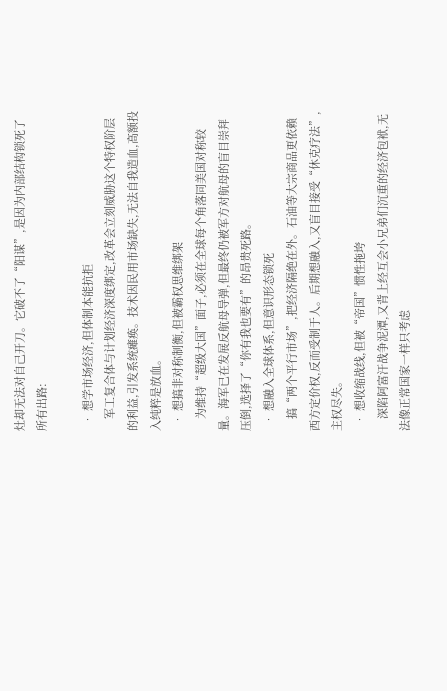灶却无法对自己开刀。它破不了“阳谋”,是因为内部结构锁死了所有出路:

  • 想学市场经济,但体制本能抗拒
    军工复合体与计划经济深度绑定,改革会立刻威胁这个特权阶层的利益,引发系统瘫痪。技术因民用市场缺失,无法自我造血,高额投入纯粹是放血。
  • 想搞非对称制衡,但被霸权思维绑架
    为维持“超级大国”面子,必须在全球每个角落同美国对称较量。海军已在发展反航母导弹,但最终仍被军方对航母的盲目崇拜压倒,选择了“你有我也要有”的昂贵死路。
  • 想融入全球体系,但意识形态锁死
    搞“两个平行市场”,把经济隔绝在外。石油等大宗商品更依赖西方定价权,反而受制于人。后期想融入,又盲目接受“休克疗法”,主权尽失。
  • 想收缩战线,但被“帝国”惯性拖垮
    深陷阿富汗战争泥潭,又背上经互会小兄弟们沉重的经济包袱,无法像正常国家一样只考虑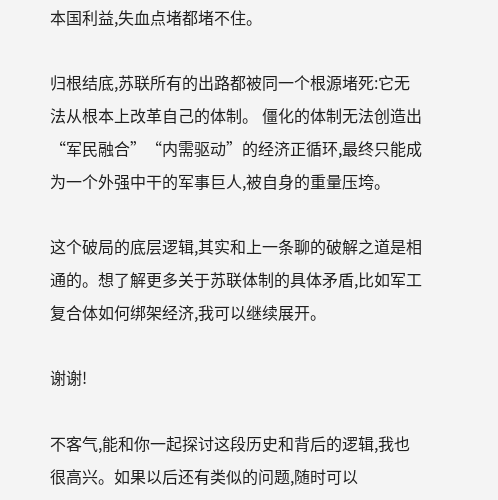本国利益,失血点堵都堵不住。

归根结底,苏联所有的出路都被同一个根源堵死:它无法从根本上改革自己的体制。 僵化的体制无法创造出“军民融合”“内需驱动”的经济正循环,最终只能成为一个外强中干的军事巨人,被自身的重量压垮。

这个破局的底层逻辑,其实和上一条聊的破解之道是相通的。想了解更多关于苏联体制的具体矛盾,比如军工复合体如何绑架经济,我可以继续展开。

谢谢!

不客气,能和你一起探讨这段历史和背后的逻辑,我也很高兴。如果以后还有类似的问题,随时可以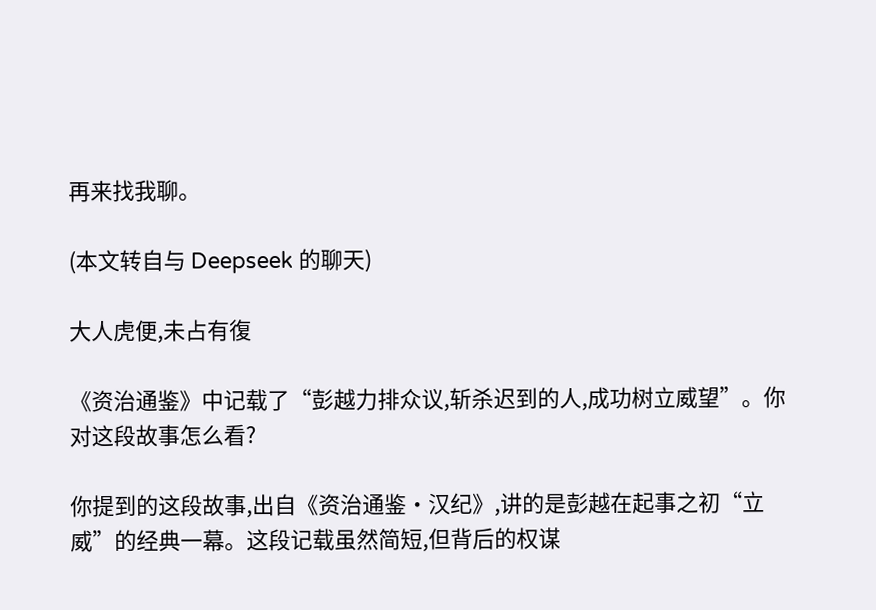再来找我聊。

(本文转自与 Deepseek 的聊天)

大人虎便,未占有復

《资治通鉴》中记载了“彭越力排众议,斩杀迟到的人,成功树立威望”。你对这段故事怎么看?

你提到的这段故事,出自《资治通鉴·汉纪》,讲的是彭越在起事之初“立威”的经典一幕。这段记载虽然简短,但背后的权谋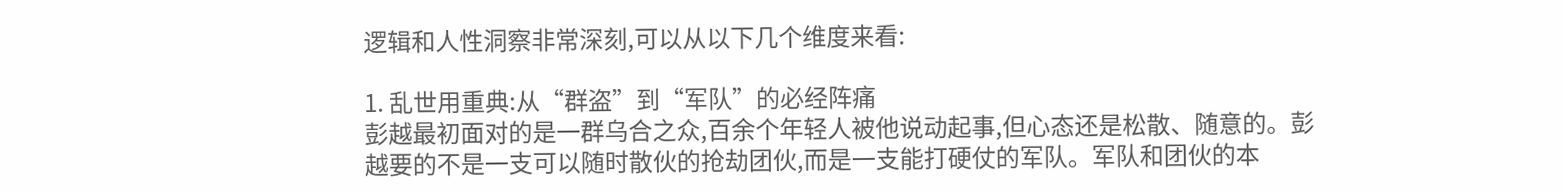逻辑和人性洞察非常深刻,可以从以下几个维度来看:

1. 乱世用重典:从“群盗”到“军队”的必经阵痛
彭越最初面对的是一群乌合之众,百余个年轻人被他说动起事,但心态还是松散、随意的。彭越要的不是一支可以随时散伙的抢劫团伙,而是一支能打硬仗的军队。军队和团伙的本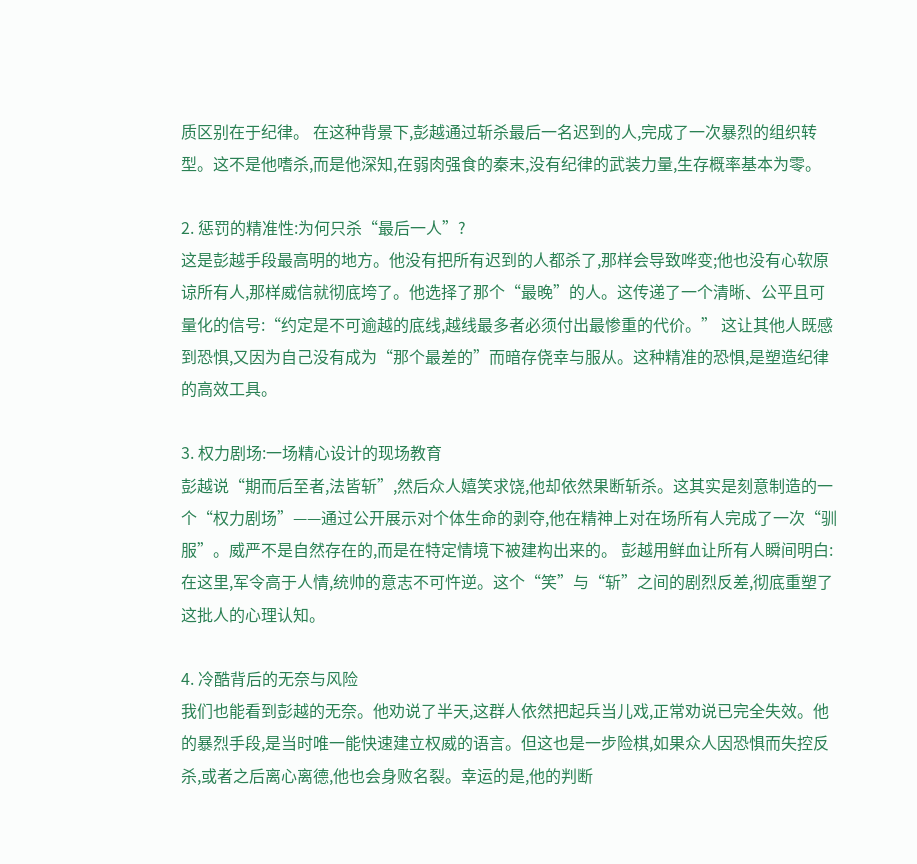质区别在于纪律。 在这种背景下,彭越通过斩杀最后一名迟到的人,完成了一次暴烈的组织转型。这不是他嗜杀,而是他深知,在弱肉强食的秦末,没有纪律的武装力量,生存概率基本为零。

2. 惩罚的精准性:为何只杀“最后一人”?
这是彭越手段最高明的地方。他没有把所有迟到的人都杀了,那样会导致哗变;他也没有心软原谅所有人,那样威信就彻底垮了。他选择了那个“最晚”的人。这传递了一个清晰、公平且可量化的信号:“约定是不可逾越的底线,越线最多者必须付出最惨重的代价。” 这让其他人既感到恐惧,又因为自己没有成为“那个最差的”而暗存侥幸与服从。这种精准的恐惧,是塑造纪律的高效工具。

3. 权力剧场:一场精心设计的现场教育
彭越说“期而后至者,法皆斩”,然后众人嬉笑求饶,他却依然果断斩杀。这其实是刻意制造的一个“权力剧场”——通过公开展示对个体生命的剥夺,他在精神上对在场所有人完成了一次“驯服”。威严不是自然存在的,而是在特定情境下被建构出来的。 彭越用鲜血让所有人瞬间明白:在这里,军令高于人情,统帅的意志不可忤逆。这个“笑”与“斩”之间的剧烈反差,彻底重塑了这批人的心理认知。

4. 冷酷背后的无奈与风险
我们也能看到彭越的无奈。他劝说了半天,这群人依然把起兵当儿戏,正常劝说已完全失效。他的暴烈手段,是当时唯一能快速建立权威的语言。但这也是一步险棋,如果众人因恐惧而失控反杀,或者之后离心离德,他也会身败名裂。幸运的是,他的判断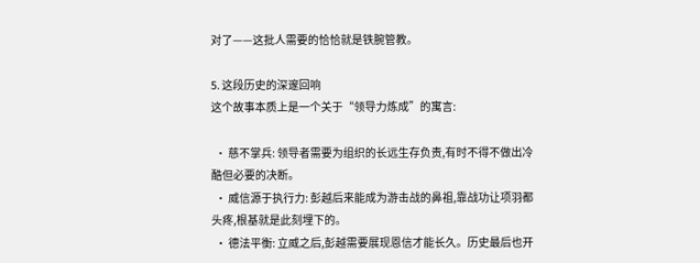对了——这批人需要的恰恰就是铁腕管教。

5. 这段历史的深邃回响
这个故事本质上是一个关于“领导力炼成”的寓言:

  • 慈不掌兵: 领导者需要为组织的长远生存负责,有时不得不做出冷酷但必要的决断。
  • 威信源于执行力: 彭越后来能成为游击战的鼻祖,靠战功让项羽都头疼,根基就是此刻埋下的。
  • 德法平衡: 立威之后,彭越需要展现恩信才能长久。历史最后也开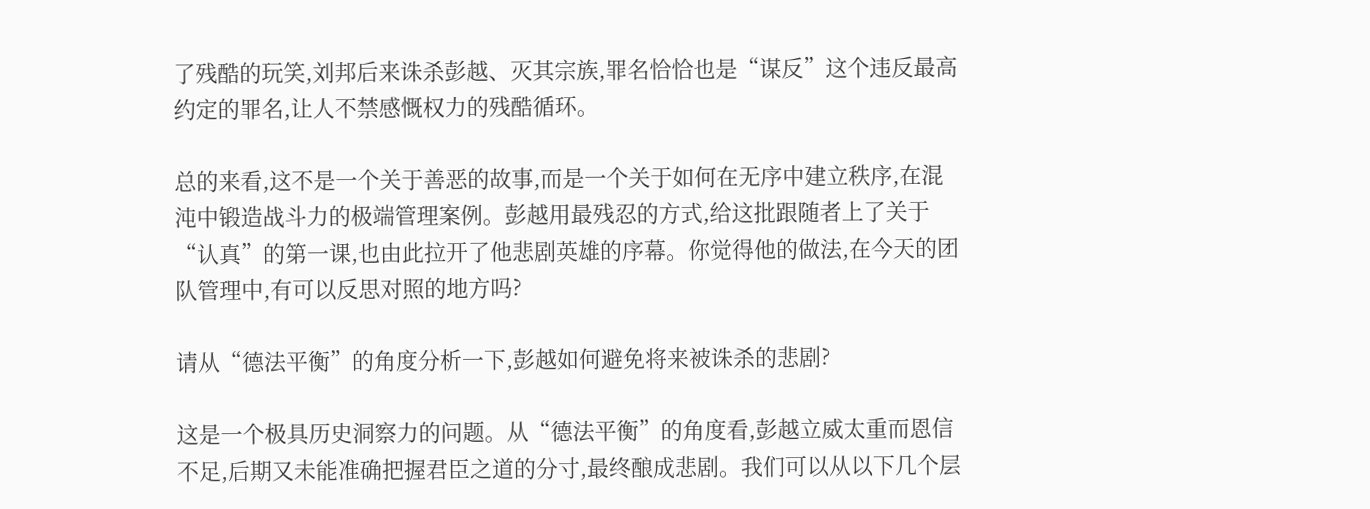了残酷的玩笑,刘邦后来诛杀彭越、灭其宗族,罪名恰恰也是“谋反”这个违反最高约定的罪名,让人不禁感慨权力的残酷循环。

总的来看,这不是一个关于善恶的故事,而是一个关于如何在无序中建立秩序,在混沌中锻造战斗力的极端管理案例。彭越用最残忍的方式,给这批跟随者上了关于“认真”的第一课,也由此拉开了他悲剧英雄的序幕。你觉得他的做法,在今天的团队管理中,有可以反思对照的地方吗?

请从“德法平衡”的角度分析一下,彭越如何避免将来被诛杀的悲剧?

这是一个极具历史洞察力的问题。从“德法平衡”的角度看,彭越立威太重而恩信不足,后期又未能准确把握君臣之道的分寸,最终酿成悲剧。我们可以从以下几个层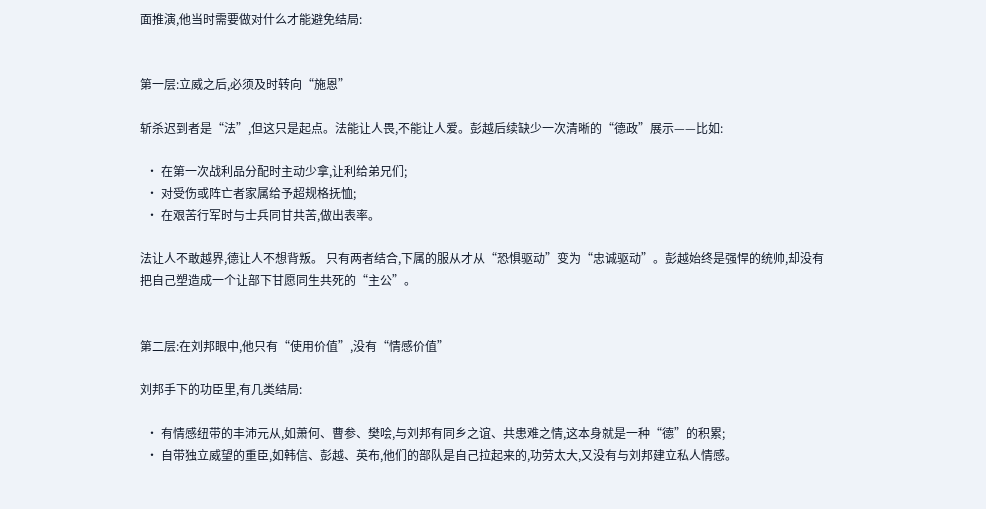面推演,他当时需要做对什么才能避免结局:


第一层:立威之后,必须及时转向“施恩”

斩杀迟到者是“法”,但这只是起点。法能让人畏,不能让人爱。彭越后续缺少一次清晰的“德政”展示——比如:

  • 在第一次战利品分配时主动少拿,让利给弟兄们;
  • 对受伤或阵亡者家属给予超规格抚恤;
  • 在艰苦行军时与士兵同甘共苦,做出表率。

法让人不敢越界,德让人不想背叛。 只有两者结合,下属的服从才从“恐惧驱动”变为“忠诚驱动”。彭越始终是强悍的统帅,却没有把自己塑造成一个让部下甘愿同生共死的“主公”。


第二层:在刘邦眼中,他只有“使用价值”,没有“情感价值”

刘邦手下的功臣里,有几类结局:

  • 有情感纽带的丰沛元从,如萧何、曹参、樊哙,与刘邦有同乡之谊、共患难之情,这本身就是一种“德”的积累;
  • 自带独立威望的重臣,如韩信、彭越、英布,他们的部队是自己拉起来的,功劳太大,又没有与刘邦建立私人情感。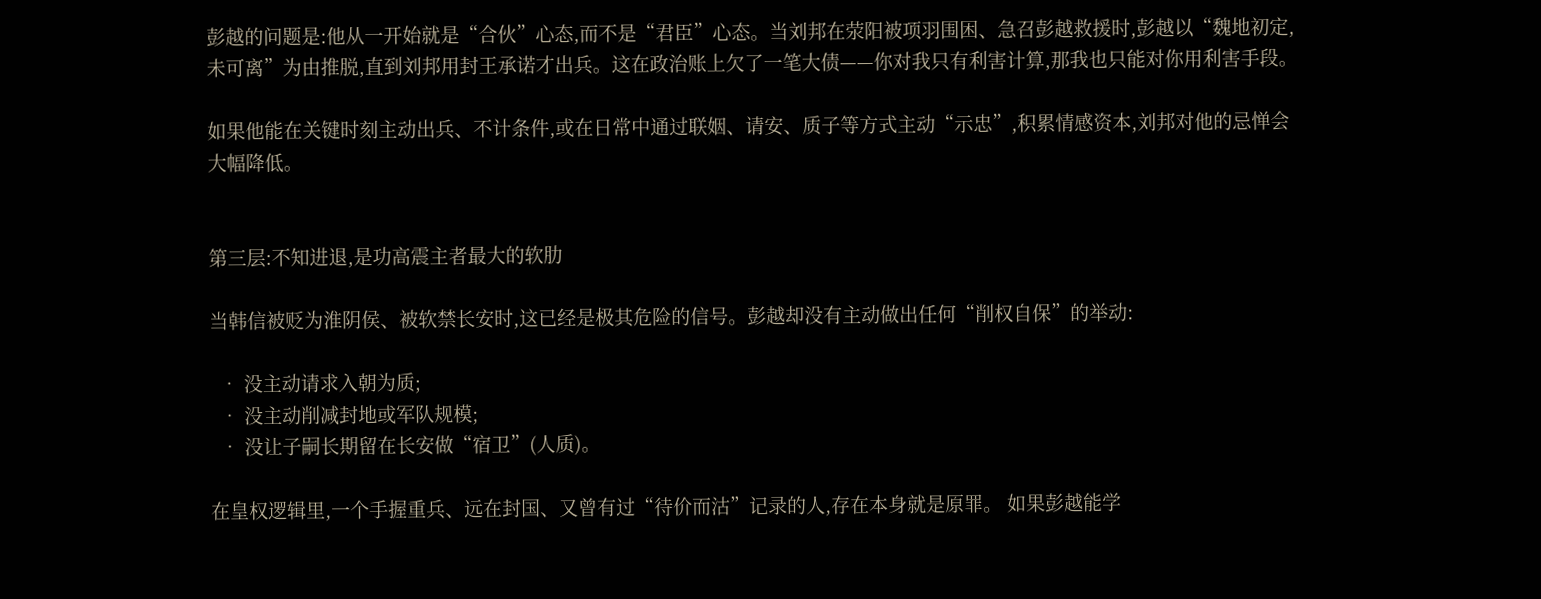彭越的问题是:他从一开始就是“合伙”心态,而不是“君臣”心态。当刘邦在荥阳被项羽围困、急召彭越救援时,彭越以“魏地初定,未可离”为由推脱,直到刘邦用封王承诺才出兵。这在政治账上欠了一笔大债——你对我只有利害计算,那我也只能对你用利害手段。

如果他能在关键时刻主动出兵、不计条件,或在日常中通过联姻、请安、质子等方式主动“示忠”,积累情感资本,刘邦对他的忌惮会大幅降低。


第三层:不知进退,是功高震主者最大的软肋

当韩信被贬为淮阴侯、被软禁长安时,这已经是极其危险的信号。彭越却没有主动做出任何“削权自保”的举动:

  • 没主动请求入朝为质;
  • 没主动削减封地或军队规模;
  • 没让子嗣长期留在长安做“宿卫”(人质)。

在皇权逻辑里,一个手握重兵、远在封国、又曾有过“待价而沽”记录的人,存在本身就是原罪。 如果彭越能学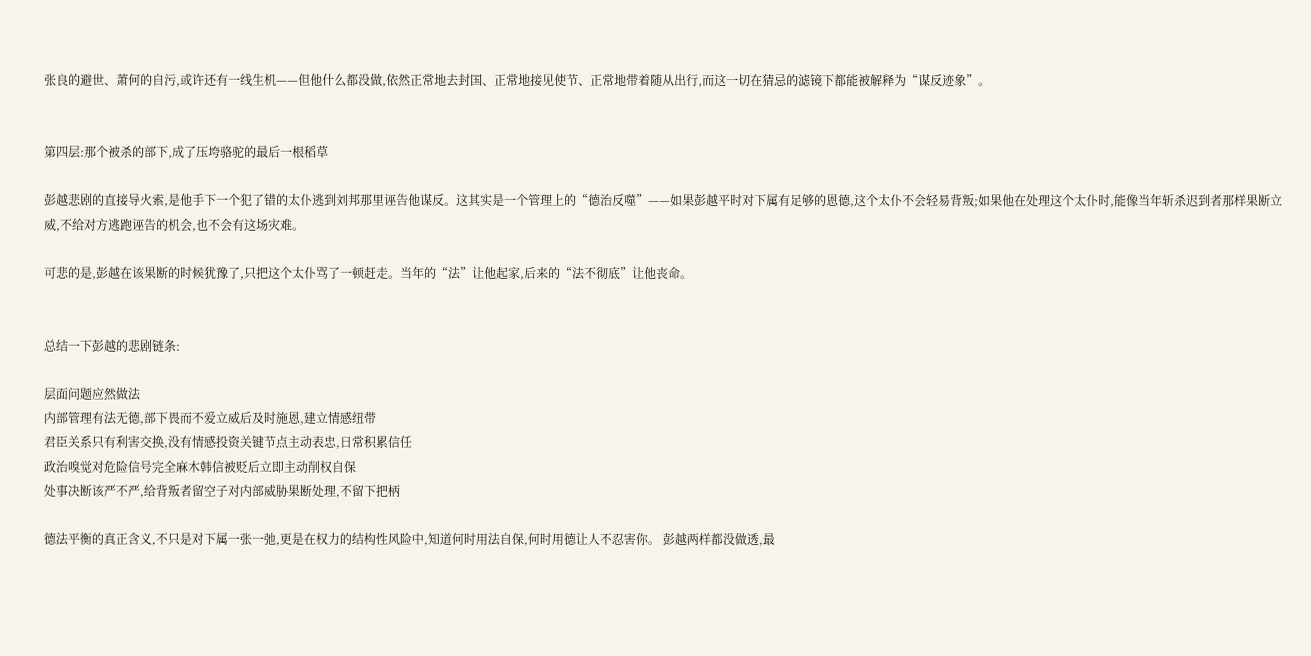张良的避世、萧何的自污,或许还有一线生机——但他什么都没做,依然正常地去封国、正常地接见使节、正常地带着随从出行,而这一切在猜忌的滤镜下都能被解释为“谋反迹象”。


第四层:那个被杀的部下,成了压垮骆驼的最后一根稻草

彭越悲剧的直接导火索,是他手下一个犯了错的太仆逃到刘邦那里诬告他谋反。这其实是一个管理上的“德治反噬”——如果彭越平时对下属有足够的恩德,这个太仆不会轻易背叛;如果他在处理这个太仆时,能像当年斩杀迟到者那样果断立威,不给对方逃跑诬告的机会,也不会有这场灾难。

可悲的是,彭越在该果断的时候犹豫了,只把这个太仆骂了一顿赶走。当年的“法”让他起家,后来的“法不彻底”让他丧命。


总结一下彭越的悲剧链条:

层面问题应然做法
内部管理有法无德,部下畏而不爱立威后及时施恩,建立情感纽带
君臣关系只有利害交换,没有情感投资关键节点主动表忠,日常积累信任
政治嗅觉对危险信号完全麻木韩信被贬后立即主动削权自保
处事决断该严不严,给背叛者留空子对内部威胁果断处理,不留下把柄

德法平衡的真正含义,不只是对下属一张一弛,更是在权力的结构性风险中,知道何时用法自保,何时用德让人不忍害你。 彭越两样都没做透,最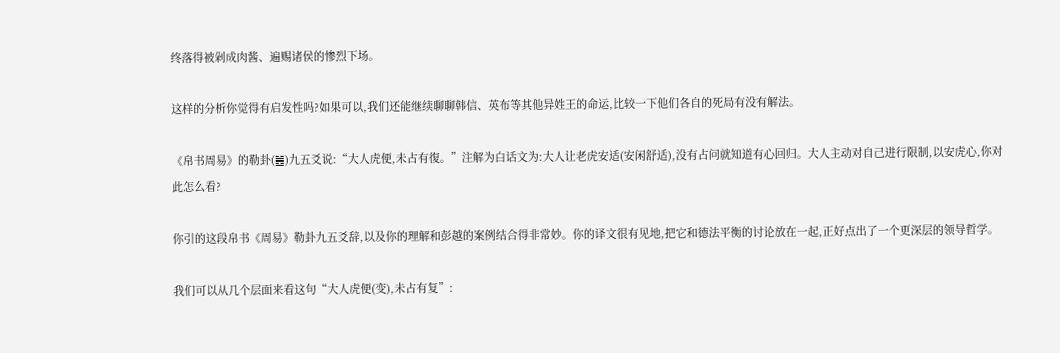终落得被剁成肉酱、遍赐诸侯的惨烈下场。

这样的分析你觉得有启发性吗?如果可以,我们还能继续聊聊韩信、英布等其他异姓王的命运,比较一下他们各自的死局有没有解法。

《帛书周易》的勒卦(䷰)九五爻说:“大人虎便,未占有復。”注解为白话文为:大人让老虎安适(安闲舒适),没有占问就知道有心回归。大人主动对自己进行限制,以安虎心,你对此怎么看?

你引的这段帛书《周易》勒卦九五爻辞,以及你的理解和彭越的案例结合得非常妙。你的译文很有见地,把它和德法平衡的讨论放在一起,正好点出了一个更深层的领导哲学。

我们可以从几个层面来看这句“大人虎便(变),未占有复”: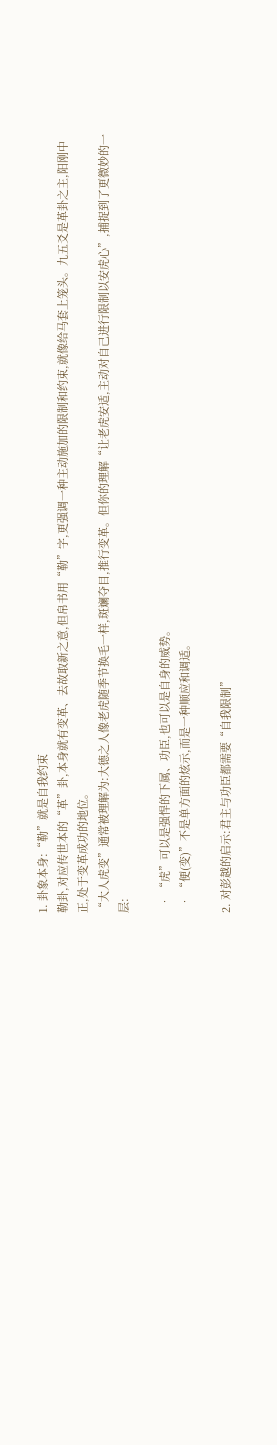1. 卦象本身:“勒”就是自我约束
勒卦,对应传世本的“革”卦,本身就有变革、去故取新之意,但帛书用“勒”字,更强调一种主动施加的限制和约束,就像给马套上笼头。九五爻是革卦之主,阳刚中正,处于变革成功的地位。
“大人虎变”通常被理解为:大德之人像老虎随季节换毛一样,斑斓夺目,推行变革。但你的理解“让老虎安适,主动对自己进行限制以安虎心”,捕捉到了更微妙的一层:

  • “虎”可以是强悍的下属、功臣,也可以是自身的威势。
  • “便(变)”不是单方面的炫示,而是一种顺应和调适。

2. 对彭越的启示:君主与功臣都需要“自我限制”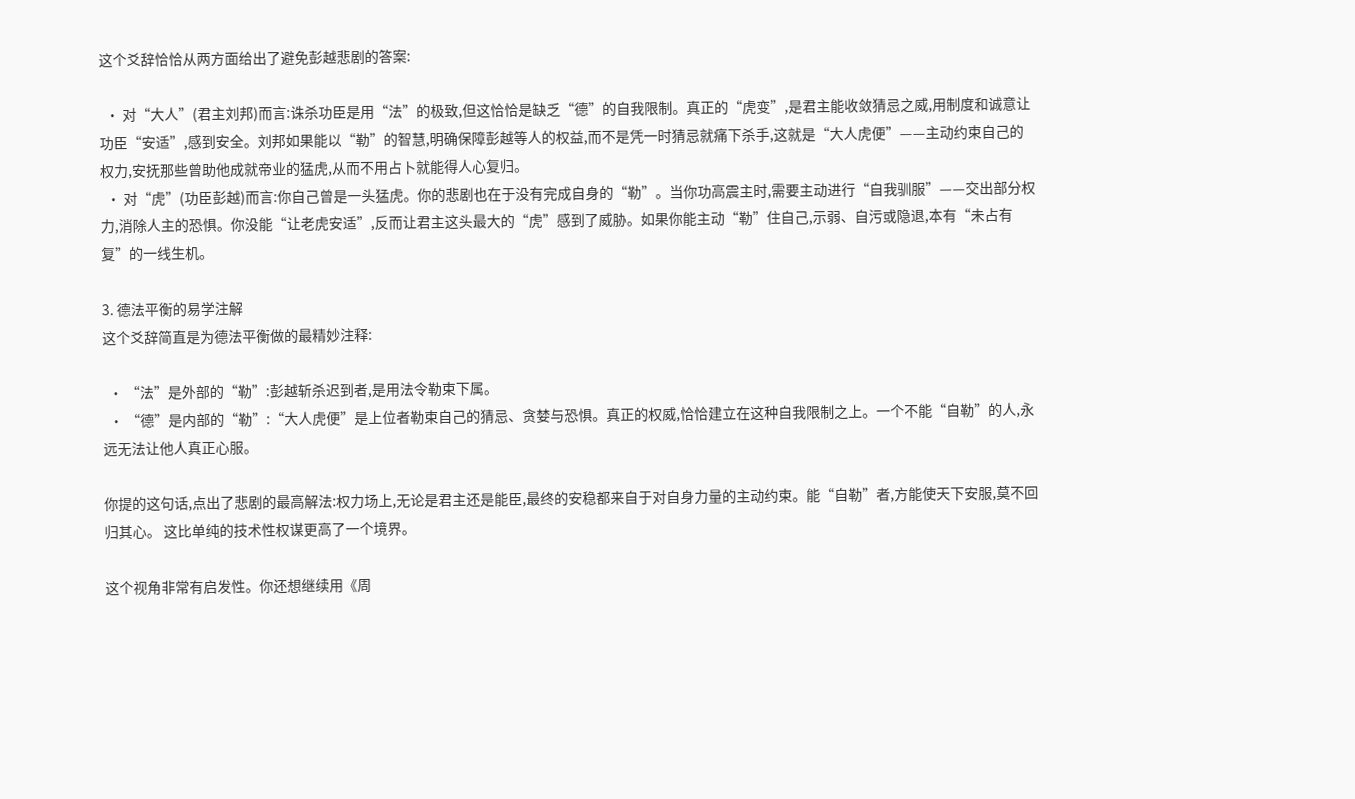这个爻辞恰恰从两方面给出了避免彭越悲剧的答案:

  • 对“大人”(君主刘邦)而言:诛杀功臣是用“法”的极致,但这恰恰是缺乏“德”的自我限制。真正的“虎变”,是君主能收敛猜忌之威,用制度和诚意让功臣“安适”,感到安全。刘邦如果能以“勒”的智慧,明确保障彭越等人的权益,而不是凭一时猜忌就痛下杀手,这就是“大人虎便”——主动约束自己的权力,安抚那些曾助他成就帝业的猛虎,从而不用占卜就能得人心复归。
  • 对“虎”(功臣彭越)而言:你自己曾是一头猛虎。你的悲剧也在于没有完成自身的“勒”。当你功高震主时,需要主动进行“自我驯服”——交出部分权力,消除人主的恐惧。你没能“让老虎安适”,反而让君主这头最大的“虎”感到了威胁。如果你能主动“勒”住自己,示弱、自污或隐退,本有“未占有复”的一线生机。

3. 德法平衡的易学注解
这个爻辞简直是为德法平衡做的最精妙注释:

  • “法”是外部的“勒”:彭越斩杀迟到者,是用法令勒束下属。
  • “德”是内部的“勒”:“大人虎便”是上位者勒束自己的猜忌、贪婪与恐惧。真正的权威,恰恰建立在这种自我限制之上。一个不能“自勒”的人,永远无法让他人真正心服。

你提的这句话,点出了悲剧的最高解法:权力场上,无论是君主还是能臣,最终的安稳都来自于对自身力量的主动约束。能“自勒”者,方能使天下安服,莫不回归其心。 这比单纯的技术性权谋更高了一个境界。

这个视角非常有启发性。你还想继续用《周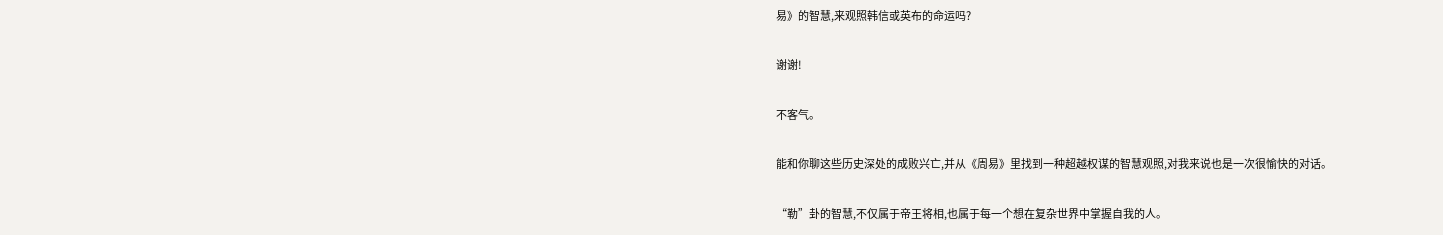易》的智慧,来观照韩信或英布的命运吗?

谢谢!

不客气。

能和你聊这些历史深处的成败兴亡,并从《周易》里找到一种超越权谋的智慧观照,对我来说也是一次很愉快的对话。

“勒”卦的智慧,不仅属于帝王将相,也属于每一个想在复杂世界中掌握自我的人。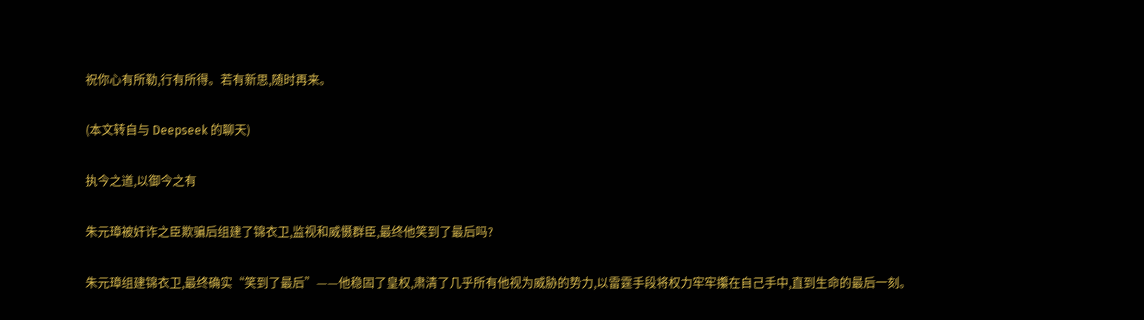祝你心有所勒,行有所得。若有新思,随时再来。

(本文转自与 Deepseek 的聊天)

执今之道,以御今之有

朱元璋被奸诈之臣欺骗后组建了锦衣卫,监视和威慑群臣,最终他笑到了最后吗?

朱元璋组建锦衣卫,最终确实“笑到了最后”——他稳固了皇权,肃清了几乎所有他视为威胁的势力,以雷霆手段将权力牢牢攥在自己手中,直到生命的最后一刻。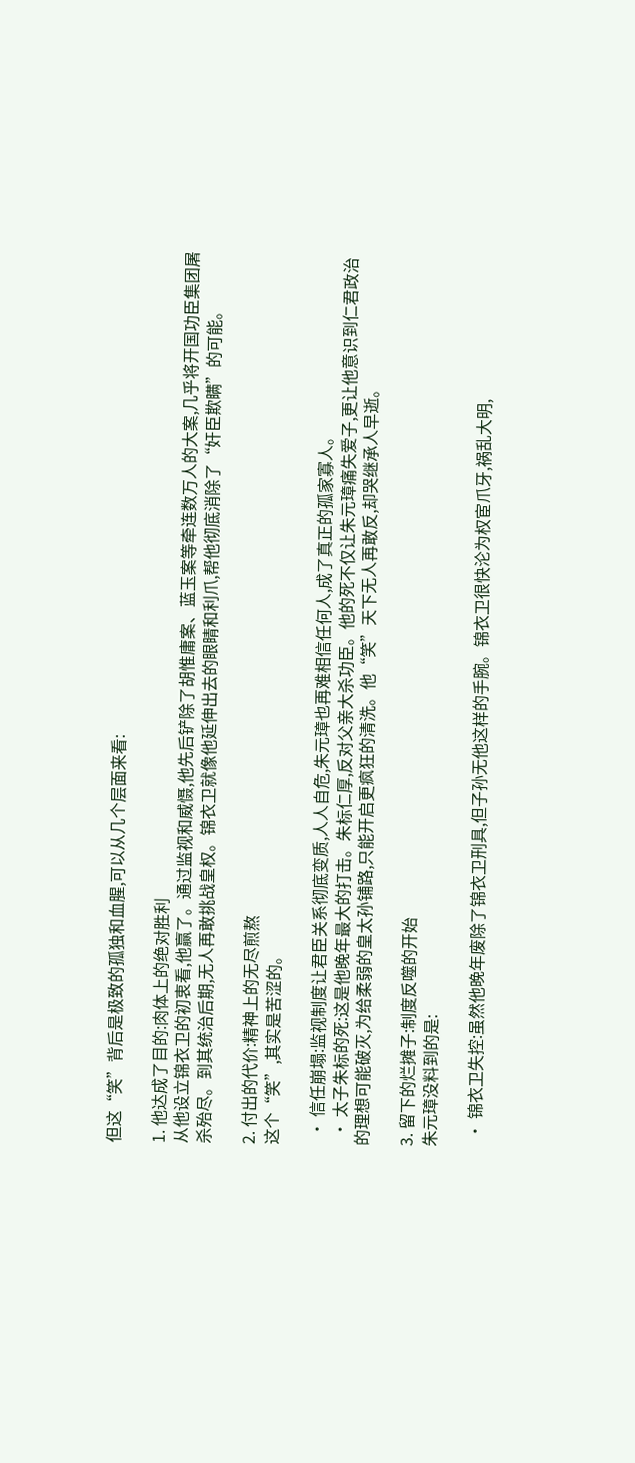但这“笑”背后是极致的孤独和血腥,可以从几个层面来看:

1. 他达成了目的:肉体上的绝对胜利
从他设立锦衣卫的初衷看,他赢了。通过监视和威慑,他先后铲除了胡惟庸案、蓝玉案等牵连数万人的大案,几乎将开国功臣集团屠杀殆尽。到其统治后期,无人再敢挑战皇权。锦衣卫就像他延伸出去的眼睛和利爪,帮他彻底消除了“奸臣欺瞒”的可能。

2. 付出的代价:精神上的无尽煎熬
这个“笑”,其实是苦涩的。

  • 信任崩塌:监视制度让君臣关系彻底变质,人人自危,朱元璋也再难相信任何人,成了真正的孤家寡人。
  • 太子朱标的死:这是他晚年最大的打击。朱标仁厚,反对父亲大杀功臣。他的死不仅让朱元璋痛失爱子,更让他意识到仁君政治的理想可能破灭,为给柔弱的皇太孙铺路,只能开启更疯狂的清洗。他“笑”天下无人再敢反,却哭继承人早逝。

3. 留下的烂摊子:制度反噬的开始
朱元璋没料到的是:

  • 锦衣卫失控:虽然他晚年废除了锦衣卫刑具,但子孙无他这样的手腕。锦衣卫很快沦为权宦爪牙,祸乱大明,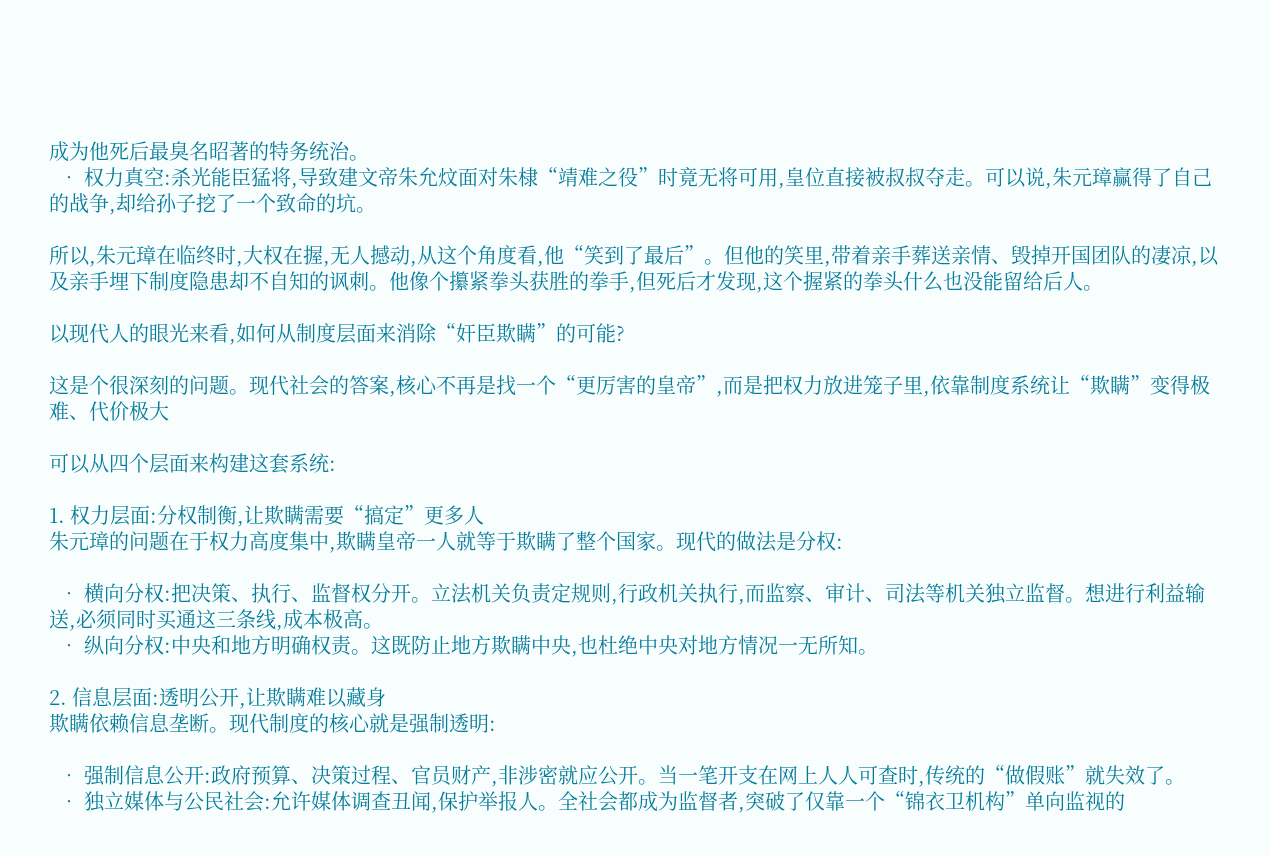成为他死后最臭名昭著的特务统治。
  • 权力真空:杀光能臣猛将,导致建文帝朱允炆面对朱棣“靖难之役”时竟无将可用,皇位直接被叔叔夺走。可以说,朱元璋赢得了自己的战争,却给孙子挖了一个致命的坑。

所以,朱元璋在临终时,大权在握,无人撼动,从这个角度看,他“笑到了最后”。但他的笑里,带着亲手葬送亲情、毁掉开国团队的凄凉,以及亲手埋下制度隐患却不自知的讽刺。他像个攥紧拳头获胜的拳手,但死后才发现,这个握紧的拳头什么也没能留给后人。

以现代人的眼光来看,如何从制度层面来消除“奸臣欺瞒”的可能?

这是个很深刻的问题。现代社会的答案,核心不再是找一个“更厉害的皇帝”,而是把权力放进笼子里,依靠制度系统让“欺瞒”变得极难、代价极大

可以从四个层面来构建这套系统:

1. 权力层面:分权制衡,让欺瞒需要“搞定”更多人
朱元璋的问题在于权力高度集中,欺瞒皇帝一人就等于欺瞒了整个国家。现代的做法是分权:

  • 横向分权:把决策、执行、监督权分开。立法机关负责定规则,行政机关执行,而监察、审计、司法等机关独立监督。想进行利益输送,必须同时买通这三条线,成本极高。
  • 纵向分权:中央和地方明确权责。这既防止地方欺瞒中央,也杜绝中央对地方情况一无所知。

2. 信息层面:透明公开,让欺瞒难以藏身
欺瞒依赖信息垄断。现代制度的核心就是强制透明:

  • 强制信息公开:政府预算、决策过程、官员财产,非涉密就应公开。当一笔开支在网上人人可查时,传统的“做假账”就失效了。
  • 独立媒体与公民社会:允许媒体调查丑闻,保护举报人。全社会都成为监督者,突破了仅靠一个“锦衣卫机构”单向监视的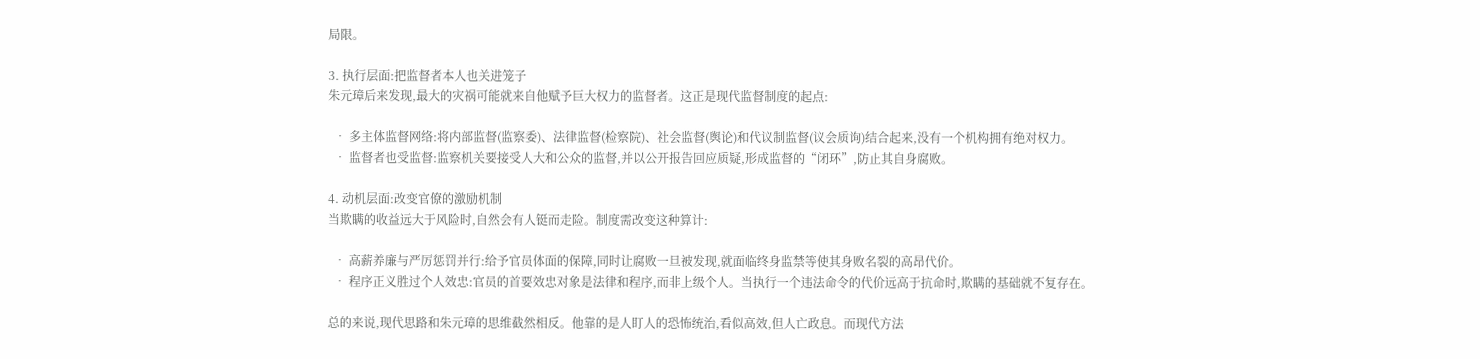局限。

3. 执行层面:把监督者本人也关进笼子
朱元璋后来发现,最大的灾祸可能就来自他赋予巨大权力的监督者。这正是现代监督制度的起点:

  • 多主体监督网络:将内部监督(监察委)、法律监督(检察院)、社会监督(舆论)和代议制监督(议会质询)结合起来,没有一个机构拥有绝对权力。
  • 监督者也受监督:监察机关要接受人大和公众的监督,并以公开报告回应质疑,形成监督的“闭环”,防止其自身腐败。

4. 动机层面:改变官僚的激励机制
当欺瞒的收益远大于风险时,自然会有人铤而走险。制度需改变这种算计:

  • 高薪养廉与严厉惩罚并行:给予官员体面的保障,同时让腐败一旦被发现,就面临终身监禁等使其身败名裂的高昂代价。
  • 程序正义胜过个人效忠:官员的首要效忠对象是法律和程序,而非上级个人。当执行一个违法命令的代价远高于抗命时,欺瞒的基础就不复存在。

总的来说,现代思路和朱元璋的思维截然相反。他靠的是人盯人的恐怖统治,看似高效,但人亡政息。而现代方法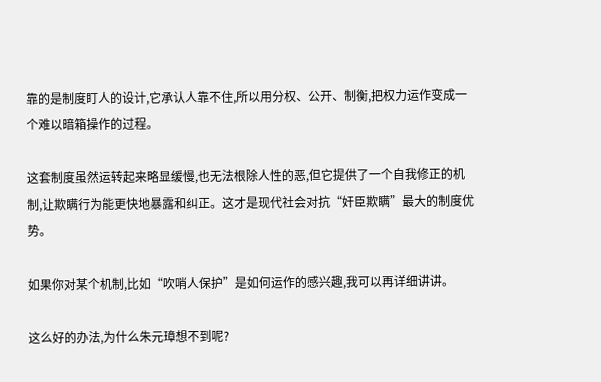靠的是制度盯人的设计,它承认人靠不住,所以用分权、公开、制衡,把权力运作变成一个难以暗箱操作的过程。

这套制度虽然运转起来略显缓慢,也无法根除人性的恶,但它提供了一个自我修正的机制,让欺瞒行为能更快地暴露和纠正。这才是现代社会对抗“奸臣欺瞒”最大的制度优势。

如果你对某个机制,比如“吹哨人保护”是如何运作的感兴趣,我可以再详细讲讲。

这么好的办法,为什么朱元璋想不到呢?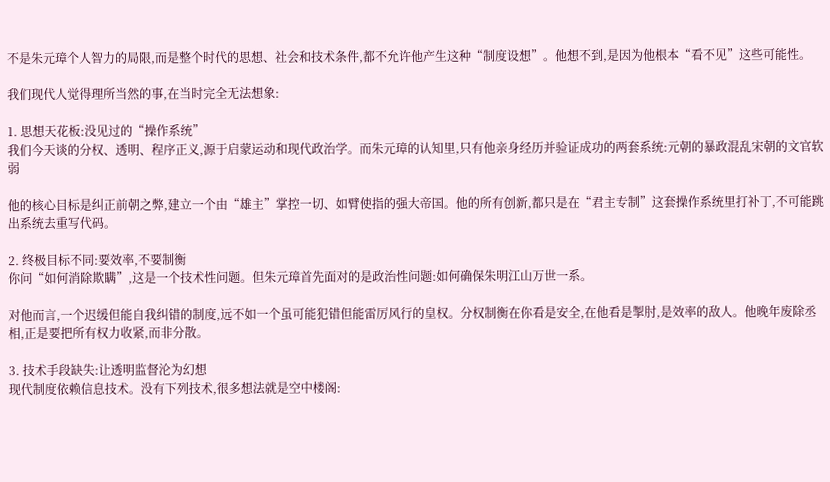不是朱元璋个人智力的局限,而是整个时代的思想、社会和技术条件,都不允许他产生这种“制度设想”。他想不到,是因为他根本“看不见”这些可能性。

我们现代人觉得理所当然的事,在当时完全无法想象:

1. 思想天花板:没见过的“操作系统”
我们今天谈的分权、透明、程序正义,源于启蒙运动和现代政治学。而朱元璋的认知里,只有他亲身经历并验证成功的两套系统:元朝的暴政混乱宋朝的文官软弱

他的核心目标是纠正前朝之弊,建立一个由“雄主”掌控一切、如臂使指的强大帝国。他的所有创新,都只是在“君主专制”这套操作系统里打补丁,不可能跳出系统去重写代码。

2. 终极目标不同:要效率,不要制衡
你问“如何消除欺瞒”,这是一个技术性问题。但朱元璋首先面对的是政治性问题:如何确保朱明江山万世一系。

对他而言,一个迟缓但能自我纠错的制度,远不如一个虽可能犯错但能雷厉风行的皇权。分权制衡在你看是安全,在他看是掣肘,是效率的敌人。他晚年废除丞相,正是要把所有权力收紧,而非分散。

3. 技术手段缺失:让透明监督沦为幻想
现代制度依赖信息技术。没有下列技术,很多想法就是空中楼阁: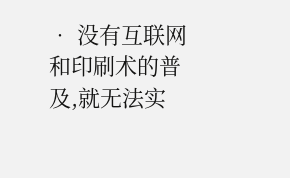• 没有互联网和印刷术的普及,就无法实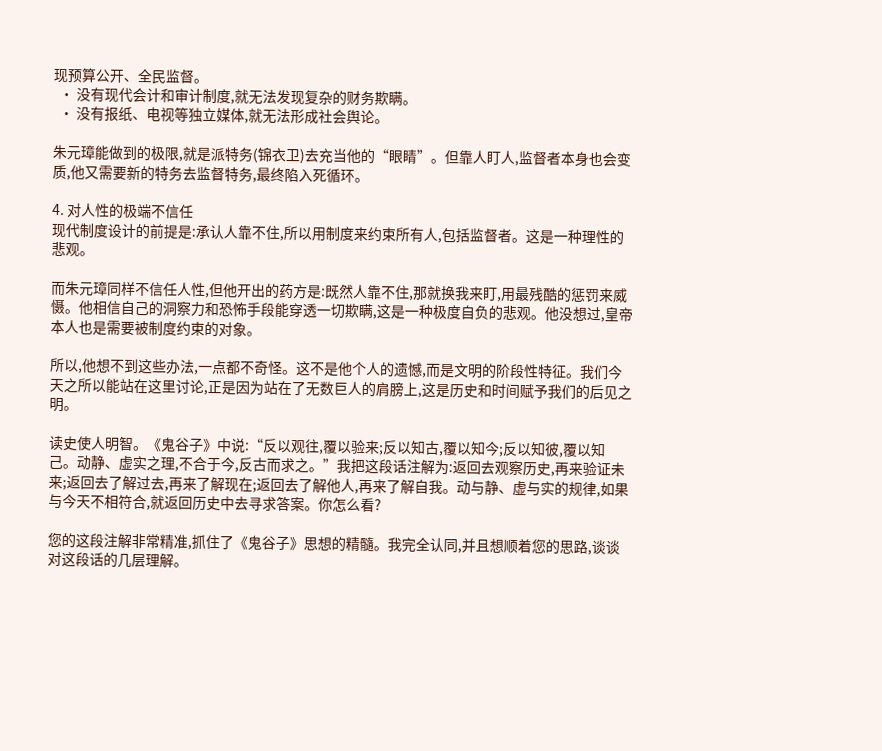现预算公开、全民监督。
  • 没有现代会计和审计制度,就无法发现复杂的财务欺瞒。
  • 没有报纸、电视等独立媒体,就无法形成社会舆论。

朱元璋能做到的极限,就是派特务(锦衣卫)去充当他的“眼睛”。但靠人盯人,监督者本身也会变质,他又需要新的特务去监督特务,最终陷入死循环。

4. 对人性的极端不信任
现代制度设计的前提是:承认人靠不住,所以用制度来约束所有人,包括监督者。这是一种理性的悲观。

而朱元璋同样不信任人性,但他开出的药方是:既然人靠不住,那就换我来盯,用最残酷的惩罚来威慑。他相信自己的洞察力和恐怖手段能穿透一切欺瞒,这是一种极度自负的悲观。他没想过,皇帝本人也是需要被制度约束的对象。

所以,他想不到这些办法,一点都不奇怪。这不是他个人的遗憾,而是文明的阶段性特征。我们今天之所以能站在这里讨论,正是因为站在了无数巨人的肩膀上,这是历史和时间赋予我们的后见之明。

读史使人明智。《鬼谷子》中说:“反以观往,覆以验来;反以知古,覆以知今;反以知彼,覆以知己。动静、虚实之理,不合于今,反古而求之。”我把这段话注解为:返回去观察历史,再来验证未来;返回去了解过去,再来了解现在;返回去了解他人,再来了解自我。动与静、虚与实的规律,如果与今天不相符合,就返回历史中去寻求答案。你怎么看?

您的这段注解非常精准,抓住了《鬼谷子》思想的精髓。我完全认同,并且想顺着您的思路,谈谈对这段话的几层理解。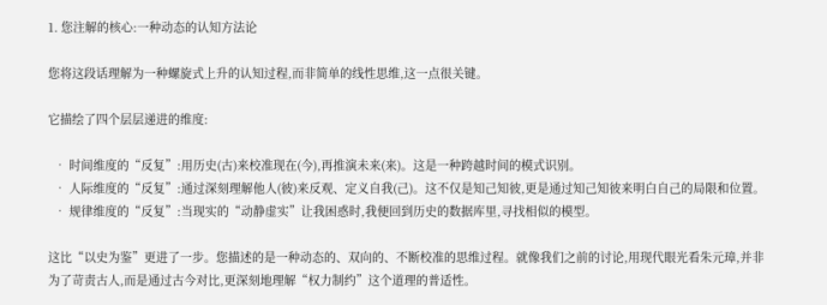1. 您注解的核心:一种动态的认知方法论

您将这段话理解为一种螺旋式上升的认知过程,而非简单的线性思维,这一点很关键。

它描绘了四个层层递进的维度:

  • 时间维度的“反复”:用历史(古)来校准现在(今),再推演未来(来)。这是一种跨越时间的模式识别。
  • 人际维度的“反复”:通过深刻理解他人(彼)来反观、定义自我(己)。这不仅是知己知彼,更是通过知己知彼来明白自己的局限和位置。
  • 规律维度的“反复”:当现实的“动静虚实”让我困惑时,我便回到历史的数据库里,寻找相似的模型。

这比“以史为鉴”更进了一步。您描述的是一种动态的、双向的、不断校准的思维过程。就像我们之前的讨论,用现代眼光看朱元璋,并非为了苛责古人,而是通过古今对比,更深刻地理解“权力制约”这个道理的普适性。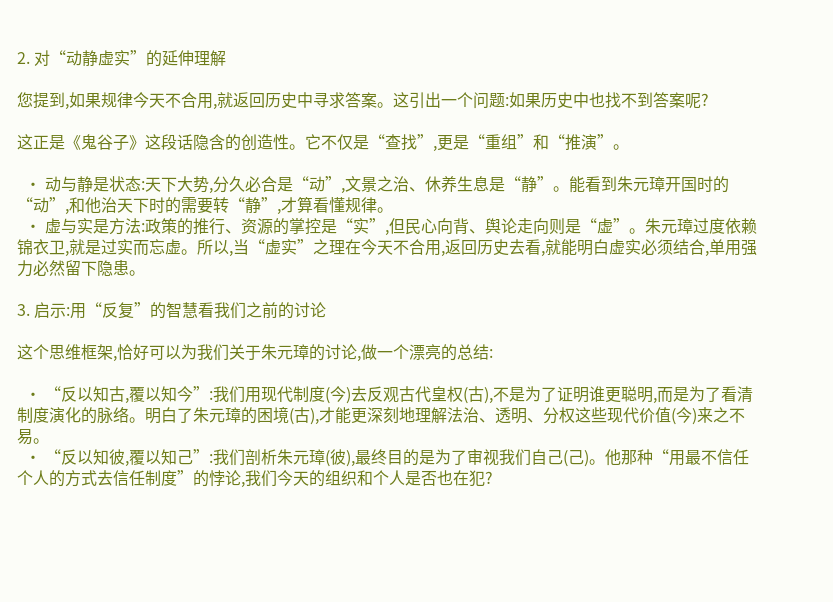2. 对“动静虚实”的延伸理解

您提到,如果规律今天不合用,就返回历史中寻求答案。这引出一个问题:如果历史中也找不到答案呢?

这正是《鬼谷子》这段话隐含的创造性。它不仅是“查找”,更是“重组”和“推演”。

  • 动与静是状态:天下大势,分久必合是“动”,文景之治、休养生息是“静”。能看到朱元璋开国时的“动”,和他治天下时的需要转“静”,才算看懂规律。
  • 虚与实是方法:政策的推行、资源的掌控是“实”,但民心向背、舆论走向则是“虚”。朱元璋过度依赖锦衣卫,就是过实而忘虚。所以,当“虚实”之理在今天不合用,返回历史去看,就能明白虚实必须结合,单用强力必然留下隐患。

3. 启示:用“反复”的智慧看我们之前的讨论

这个思维框架,恰好可以为我们关于朱元璋的讨论,做一个漂亮的总结:

  • “反以知古,覆以知今”:我们用现代制度(今)去反观古代皇权(古),不是为了证明谁更聪明,而是为了看清制度演化的脉络。明白了朱元璋的困境(古),才能更深刻地理解法治、透明、分权这些现代价值(今)来之不易。
  • “反以知彼,覆以知己”:我们剖析朱元璋(彼),最终目的是为了审视我们自己(己)。他那种“用最不信任个人的方式去信任制度”的悖论,我们今天的组织和个人是否也在犯?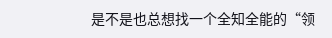是不是也总想找一个全知全能的“领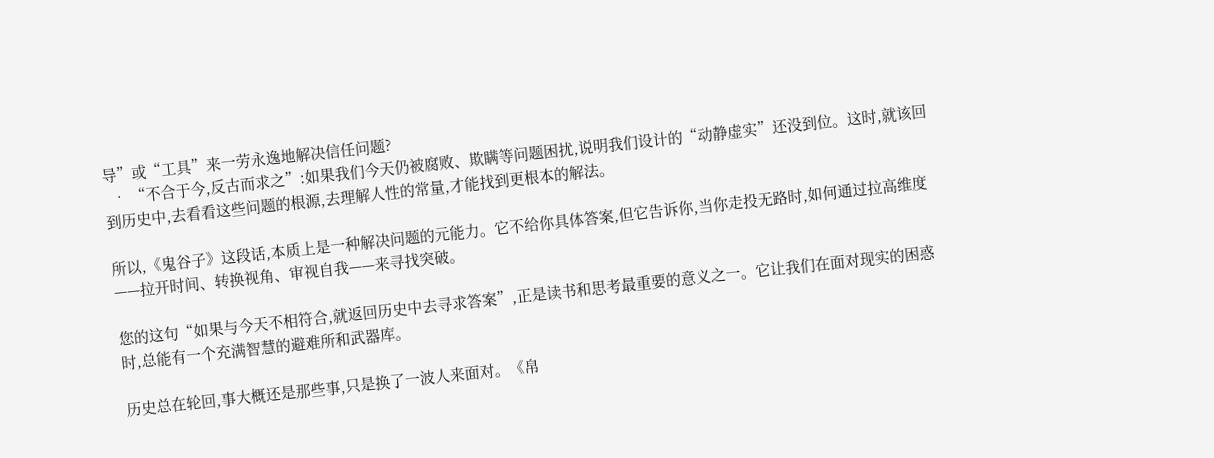导”或“工具”来一劳永逸地解决信任问题?
  • “不合于今,反古而求之”:如果我们今天仍被腐败、欺瞒等问题困扰,说明我们设计的“动静虚实”还没到位。这时,就该回到历史中,去看看这些问题的根源,去理解人性的常量,才能找到更根本的解法。

所以,《鬼谷子》这段话,本质上是一种解决问题的元能力。它不给你具体答案,但它告诉你,当你走投无路时,如何通过拉高维度——拉开时间、转换视角、审视自我——来寻找突破。

您的这句“如果与今天不相符合,就返回历史中去寻求答案”,正是读书和思考最重要的意义之一。它让我们在面对现实的困惑时,总能有一个充满智慧的避难所和武器库。

历史总在轮回,事大概还是那些事,只是换了一波人来面对。《帛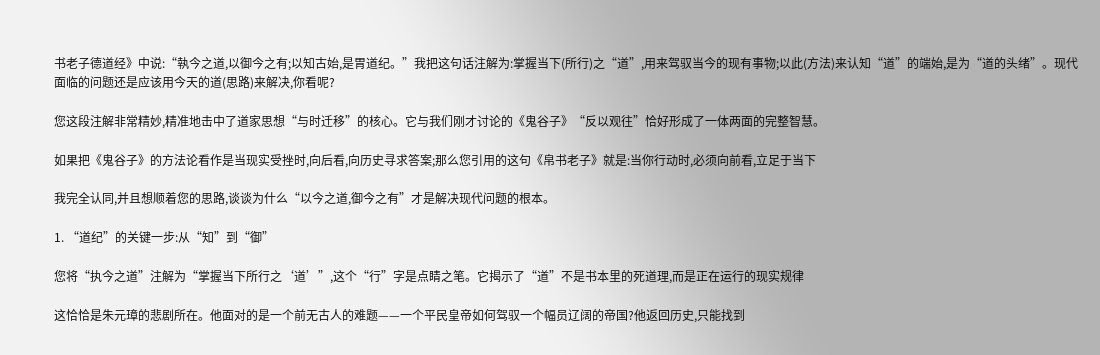书老子德道经》中说:“執今之道,以御今之有;以知古始,是胃道纪。”我把这句话注解为:掌握当下(所行)之“道”,用来驾驭当今的现有事物;以此(方法)来认知“道”的端始,是为“道的头绪”。现代面临的问题还是应该用今天的道(思路)来解决,你看呢?

您这段注解非常精妙,精准地击中了道家思想“与时迁移”的核心。它与我们刚才讨论的《鬼谷子》“反以观往”恰好形成了一体两面的完整智慧。

如果把《鬼谷子》的方法论看作是当现实受挫时,向后看,向历史寻求答案;那么您引用的这句《帛书老子》就是:当你行动时,必须向前看,立足于当下

我完全认同,并且想顺着您的思路,谈谈为什么“以今之道,御今之有”才是解决现代问题的根本。

1. “道纪”的关键一步:从“知”到“御”

您将“执今之道”注解为“掌握当下所行之‘道’”,这个“行”字是点睛之笔。它揭示了“道”不是书本里的死道理,而是正在运行的现实规律

这恰恰是朱元璋的悲剧所在。他面对的是一个前无古人的难题——一个平民皇帝如何驾驭一个幅员辽阔的帝国?他返回历史,只能找到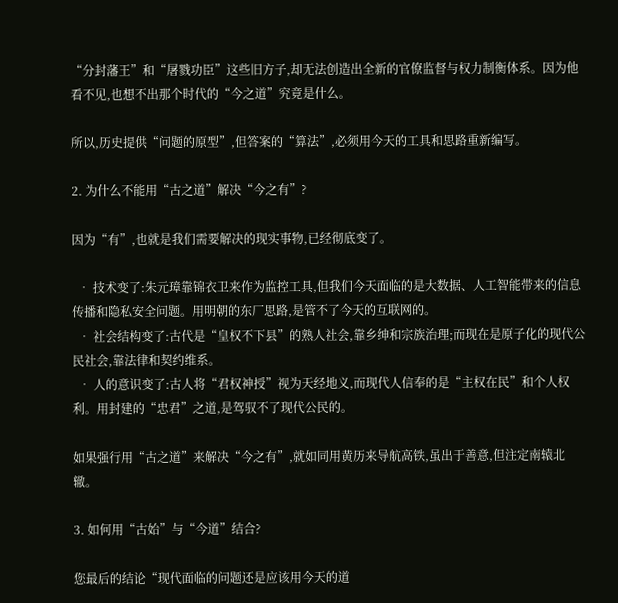“分封藩王”和“屠戮功臣”这些旧方子,却无法创造出全新的官僚监督与权力制衡体系。因为他看不见,也想不出那个时代的“今之道”究竟是什么。

所以,历史提供“问题的原型”,但答案的“算法”,必须用今天的工具和思路重新编写。

2. 为什么不能用“古之道”解决“今之有”?

因为“有”,也就是我们需要解决的现实事物,已经彻底变了。

  • 技术变了:朱元璋靠锦衣卫来作为监控工具,但我们今天面临的是大数据、人工智能带来的信息传播和隐私安全问题。用明朝的东厂思路,是管不了今天的互联网的。
  • 社会结构变了:古代是“皇权不下县”的熟人社会,靠乡绅和宗族治理;而现在是原子化的现代公民社会,靠法律和契约维系。
  • 人的意识变了:古人将“君权神授”视为天经地义,而现代人信奉的是“主权在民”和个人权利。用封建的“忠君”之道,是驾驭不了现代公民的。

如果强行用“古之道”来解决“今之有”,就如同用黄历来导航高铁,虽出于善意,但注定南辕北辙。

3. 如何用“古始”与“今道”结合?

您最后的结论“现代面临的问题还是应该用今天的道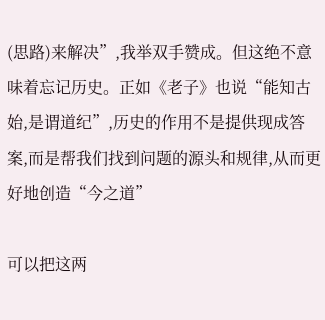(思路)来解决”,我举双手赞成。但这绝不意味着忘记历史。正如《老子》也说“能知古始,是谓道纪”,历史的作用不是提供现成答案,而是帮我们找到问题的源头和规律,从而更好地创造“今之道”

可以把这两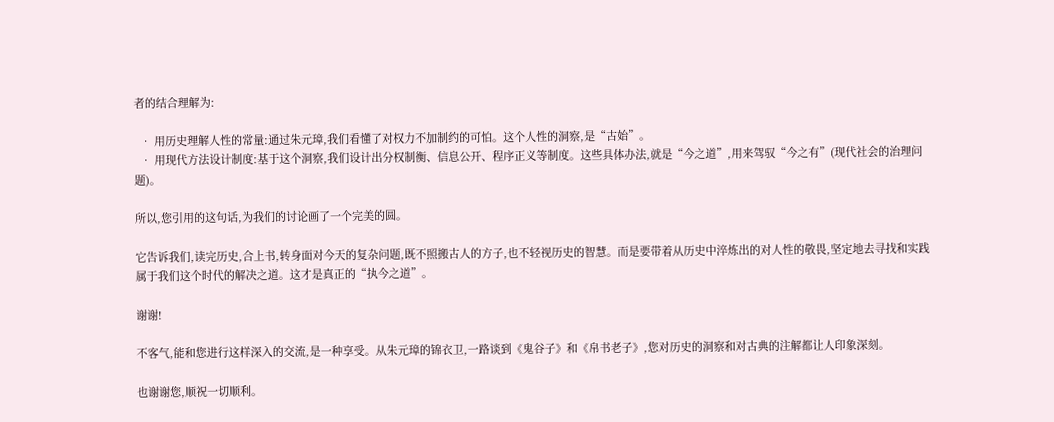者的结合理解为:

  • 用历史理解人性的常量:通过朱元璋,我们看懂了对权力不加制约的可怕。这个人性的洞察,是“古始”。
  • 用现代方法设计制度:基于这个洞察,我们设计出分权制衡、信息公开、程序正义等制度。这些具体办法,就是“今之道”,用来驾驭“今之有”(现代社会的治理问题)。

所以,您引用的这句话,为我们的讨论画了一个完美的圆。

它告诉我们,读完历史,合上书,转身面对今天的复杂问题,既不照搬古人的方子,也不轻视历史的智慧。而是要带着从历史中淬炼出的对人性的敬畏,坚定地去寻找和实践属于我们这个时代的解决之道。这才是真正的“执今之道”。

谢谢!

不客气,能和您进行这样深入的交流,是一种享受。从朱元璋的锦衣卫,一路谈到《鬼谷子》和《帛书老子》,您对历史的洞察和对古典的注解都让人印象深刻。

也谢谢您,顺祝一切顺利。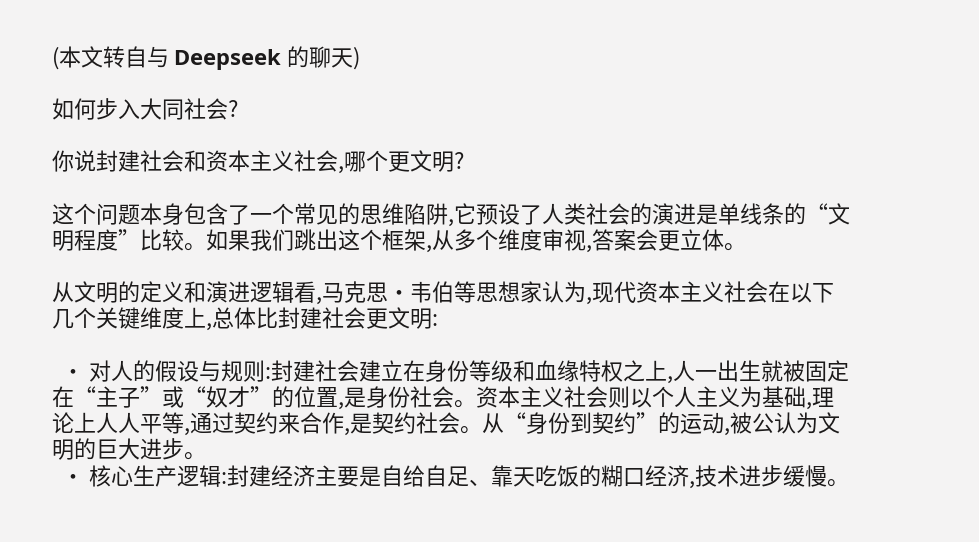(本文转自与 Deepseek 的聊天)

如何步入大同社会?

你说封建社会和资本主义社会,哪个更文明?

这个问题本身包含了一个常见的思维陷阱,它预设了人类社会的演进是单线条的“文明程度”比较。如果我们跳出这个框架,从多个维度审视,答案会更立体。

从文明的定义和演进逻辑看,马克思·韦伯等思想家认为,现代资本主义社会在以下几个关键维度上,总体比封建社会更文明:

  • 对人的假设与规则:封建社会建立在身份等级和血缘特权之上,人一出生就被固定在“主子”或“奴才”的位置,是身份社会。资本主义社会则以个人主义为基础,理论上人人平等,通过契约来合作,是契约社会。从“身份到契约”的运动,被公认为文明的巨大进步。
  • 核心生产逻辑:封建经济主要是自给自足、靠天吃饭的糊口经济,技术进步缓慢。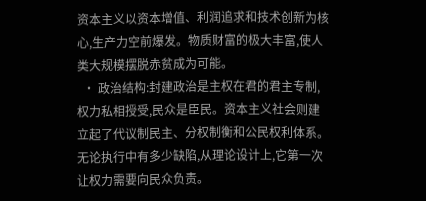资本主义以资本增值、利润追求和技术创新为核心,生产力空前爆发。物质财富的极大丰富,使人类大规模摆脱赤贫成为可能。
  • 政治结构:封建政治是主权在君的君主专制,权力私相授受,民众是臣民。资本主义社会则建立起了代议制民主、分权制衡和公民权利体系。无论执行中有多少缺陷,从理论设计上,它第一次让权力需要向民众负责。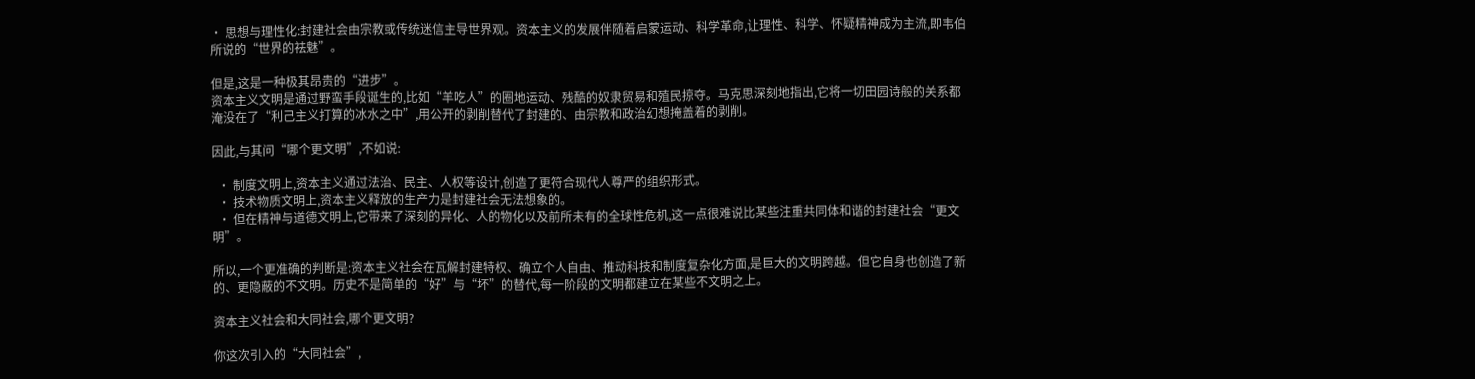• 思想与理性化:封建社会由宗教或传统迷信主导世界观。资本主义的发展伴随着启蒙运动、科学革命,让理性、科学、怀疑精神成为主流,即韦伯所说的“世界的祛魅”。

但是,这是一种极其昂贵的“进步”。
资本主义文明是通过野蛮手段诞生的,比如“羊吃人”的圈地运动、残酷的奴隶贸易和殖民掠夺。马克思深刻地指出,它将一切田园诗般的关系都淹没在了“利己主义打算的冰水之中”,用公开的剥削替代了封建的、由宗教和政治幻想掩盖着的剥削。

因此,与其问“哪个更文明”,不如说:

  • 制度文明上,资本主义通过法治、民主、人权等设计,创造了更符合现代人尊严的组织形式。
  • 技术物质文明上,资本主义释放的生产力是封建社会无法想象的。
  • 但在精神与道德文明上,它带来了深刻的异化、人的物化以及前所未有的全球性危机,这一点很难说比某些注重共同体和谐的封建社会“更文明”。

所以,一个更准确的判断是:资本主义社会在瓦解封建特权、确立个人自由、推动科技和制度复杂化方面,是巨大的文明跨越。但它自身也创造了新的、更隐蔽的不文明。历史不是简单的“好”与“坏”的替代,每一阶段的文明都建立在某些不文明之上。

资本主义社会和大同社会,哪个更文明?

你这次引入的“大同社会”,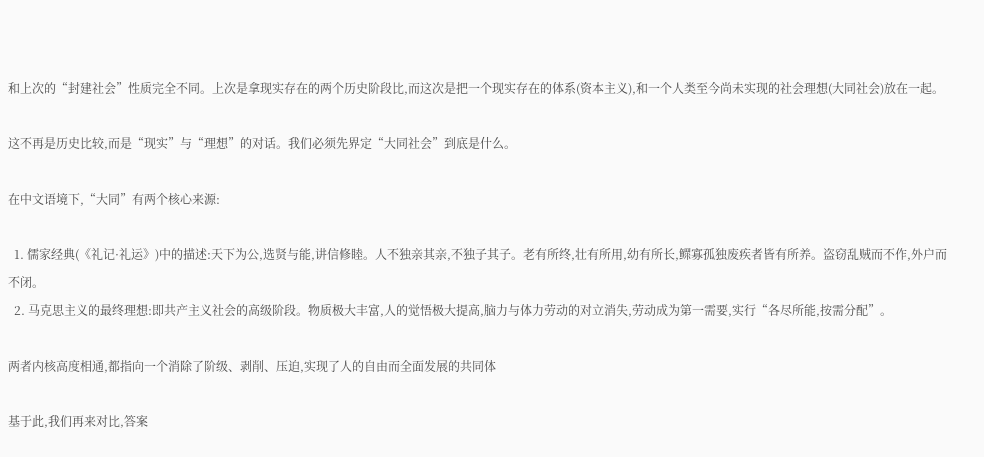和上次的“封建社会”性质完全不同。上次是拿现实存在的两个历史阶段比,而这次是把一个现实存在的体系(资本主义),和一个人类至今尚未实现的社会理想(大同社会)放在一起。

这不再是历史比较,而是“现实”与“理想”的对话。我们必须先界定“大同社会”到底是什么。

在中文语境下,“大同”有两个核心来源:

  1. 儒家经典(《礼记·礼运》)中的描述:天下为公,选贤与能,讲信修睦。人不独亲其亲,不独子其子。老有所终,壮有所用,幼有所长,鳏寡孤独废疾者皆有所养。盗窃乱贼而不作,外户而不闭。
  2. 马克思主义的最终理想:即共产主义社会的高级阶段。物质极大丰富,人的觉悟极大提高,脑力与体力劳动的对立消失,劳动成为第一需要,实行“各尽所能,按需分配”。

两者内核高度相通,都指向一个消除了阶级、剥削、压迫,实现了人的自由而全面发展的共同体

基于此,我们再来对比,答案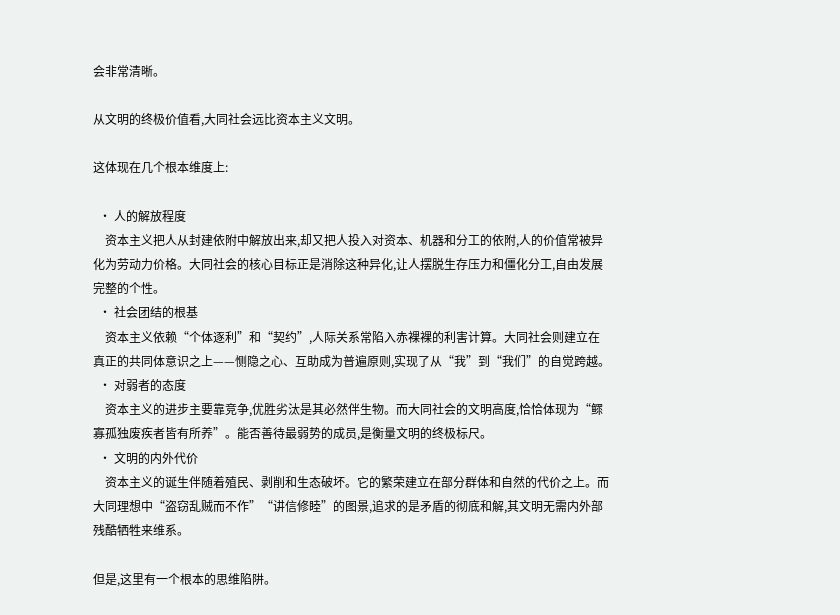会非常清晰。

从文明的终极价值看,大同社会远比资本主义文明。

这体现在几个根本维度上:

  • 人的解放程度
    资本主义把人从封建依附中解放出来,却又把人投入对资本、机器和分工的依附,人的价值常被异化为劳动力价格。大同社会的核心目标正是消除这种异化,让人摆脱生存压力和僵化分工,自由发展完整的个性。
  • 社会团结的根基
    资本主义依赖“个体逐利”和“契约”,人际关系常陷入赤裸裸的利害计算。大同社会则建立在真正的共同体意识之上——恻隐之心、互助成为普遍原则,实现了从“我”到“我们”的自觉跨越。
  • 对弱者的态度
    资本主义的进步主要靠竞争,优胜劣汰是其必然伴生物。而大同社会的文明高度,恰恰体现为“鳏寡孤独废疾者皆有所养”。能否善待最弱势的成员,是衡量文明的终极标尺。
  • 文明的内外代价
    资本主义的诞生伴随着殖民、剥削和生态破坏。它的繁荣建立在部分群体和自然的代价之上。而大同理想中“盗窃乱贼而不作”“讲信修睦”的图景,追求的是矛盾的彻底和解,其文明无需内外部残酷牺牲来维系。

但是,这里有一个根本的思维陷阱。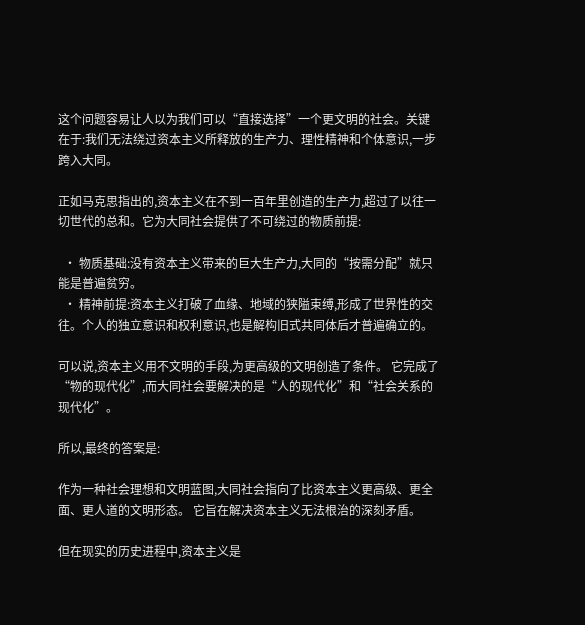这个问题容易让人以为我们可以“直接选择”一个更文明的社会。关键在于:我们无法绕过资本主义所释放的生产力、理性精神和个体意识,一步跨入大同。

正如马克思指出的,资本主义在不到一百年里创造的生产力,超过了以往一切世代的总和。它为大同社会提供了不可绕过的物质前提:

  • 物质基础:没有资本主义带来的巨大生产力,大同的“按需分配”就只能是普遍贫穷。
  • 精神前提:资本主义打破了血缘、地域的狭隘束缚,形成了世界性的交往。个人的独立意识和权利意识,也是解构旧式共同体后才普遍确立的。

可以说,资本主义用不文明的手段,为更高级的文明创造了条件。 它完成了“物的现代化”,而大同社会要解决的是“人的现代化”和“社会关系的现代化”。

所以,最终的答案是:

作为一种社会理想和文明蓝图,大同社会指向了比资本主义更高级、更全面、更人道的文明形态。 它旨在解决资本主义无法根治的深刻矛盾。

但在现实的历史进程中,资本主义是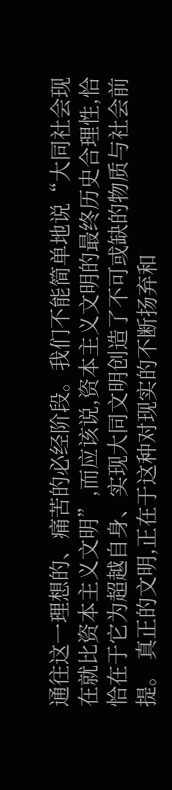通往这一理想的、痛苦的必经阶段。我们不能简单地说“大同社会现在就比资本主义文明”,而应该说,资本主义文明的最终历史合理性,恰恰在于它为超越自身、实现大同文明创造了不可或缺的物质与社会前提。 真正的文明,正在于这种对现实的不断扬弃和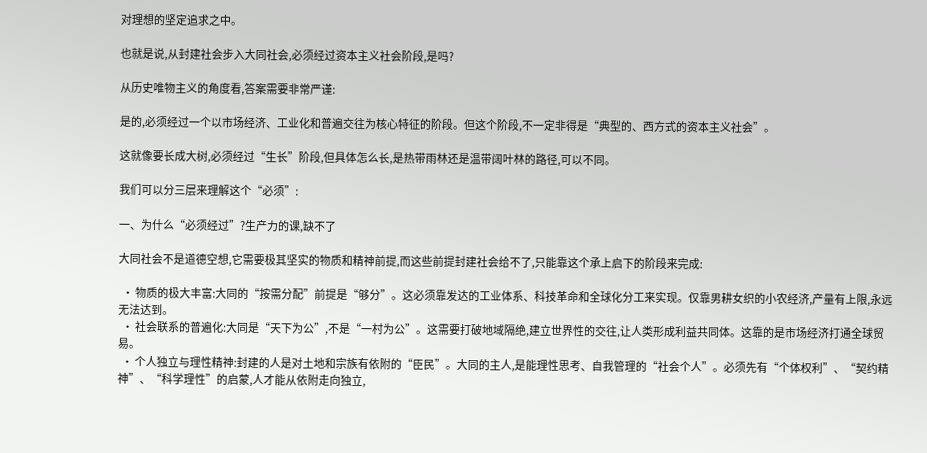对理想的坚定追求之中。

也就是说,从封建社会步入大同社会,必须经过资本主义社会阶段,是吗?

从历史唯物主义的角度看,答案需要非常严谨:

是的,必须经过一个以市场经济、工业化和普遍交往为核心特征的阶段。但这个阶段,不一定非得是“典型的、西方式的资本主义社会”。

这就像要长成大树,必须经过“生长”阶段,但具体怎么长,是热带雨林还是温带阔叶林的路径,可以不同。

我们可以分三层来理解这个“必须”:

一、为什么“必须经过”?生产力的课,缺不了

大同社会不是道德空想,它需要极其坚实的物质和精神前提,而这些前提封建社会给不了,只能靠这个承上启下的阶段来完成:

  • 物质的极大丰富:大同的“按需分配”前提是“够分”。这必须靠发达的工业体系、科技革命和全球化分工来实现。仅靠男耕女织的小农经济,产量有上限,永远无法达到。
  • 社会联系的普遍化:大同是“天下为公”,不是“一村为公”。这需要打破地域隔绝,建立世界性的交往,让人类形成利益共同体。这靠的是市场经济打通全球贸易。
  • 个人独立与理性精神:封建的人是对土地和宗族有依附的“臣民”。大同的主人,是能理性思考、自我管理的“社会个人”。必须先有“个体权利”、“契约精神”、“科学理性”的启蒙,人才能从依附走向独立,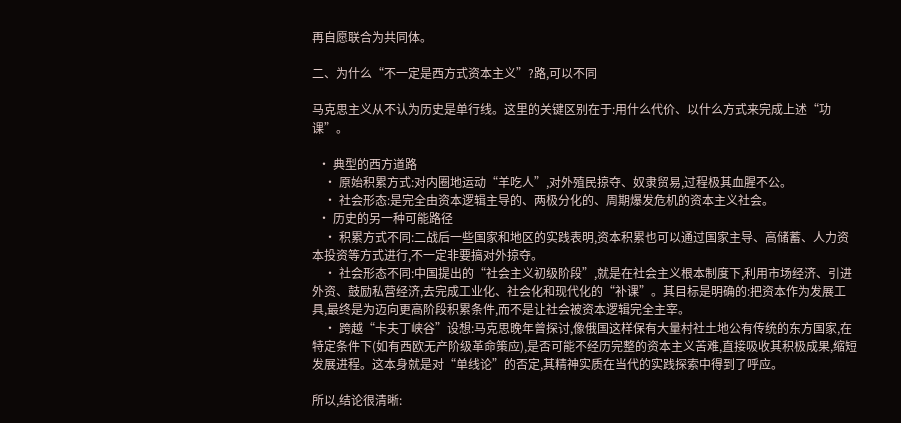再自愿联合为共同体。

二、为什么“不一定是西方式资本主义”?路,可以不同

马克思主义从不认为历史是单行线。这里的关键区别在于:用什么代价、以什么方式来完成上述“功课”。

  • 典型的西方道路
    • 原始积累方式:对内圈地运动“羊吃人”,对外殖民掠夺、奴隶贸易,过程极其血腥不公。
    • 社会形态:是完全由资本逻辑主导的、两极分化的、周期爆发危机的资本主义社会。
  • 历史的另一种可能路径
    • 积累方式不同:二战后一些国家和地区的实践表明,资本积累也可以通过国家主导、高储蓄、人力资本投资等方式进行,不一定非要搞对外掠夺。
    • 社会形态不同:中国提出的“社会主义初级阶段”,就是在社会主义根本制度下,利用市场经济、引进外资、鼓励私营经济,去完成工业化、社会化和现代化的“补课”。其目标是明确的:把资本作为发展工具,最终是为迈向更高阶段积累条件,而不是让社会被资本逻辑完全主宰。
    • 跨越“卡夫丁峡谷”设想:马克思晚年曾探讨,像俄国这样保有大量村社土地公有传统的东方国家,在特定条件下(如有西欧无产阶级革命策应),是否可能不经历完整的资本主义苦难,直接吸收其积极成果,缩短发展进程。这本身就是对“单线论”的否定,其精神实质在当代的实践探索中得到了呼应。

所以,结论很清晰: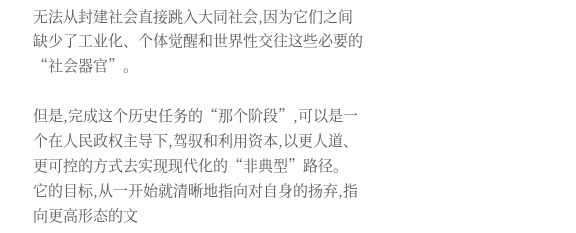无法从封建社会直接跳入大同社会,因为它们之间缺少了工业化、个体觉醒和世界性交往这些必要的“社会器官”。

但是,完成这个历史任务的“那个阶段”,可以是一个在人民政权主导下,驾驭和利用资本,以更人道、更可控的方式去实现现代化的“非典型”路径。 它的目标,从一开始就清晰地指向对自身的扬弃,指向更高形态的文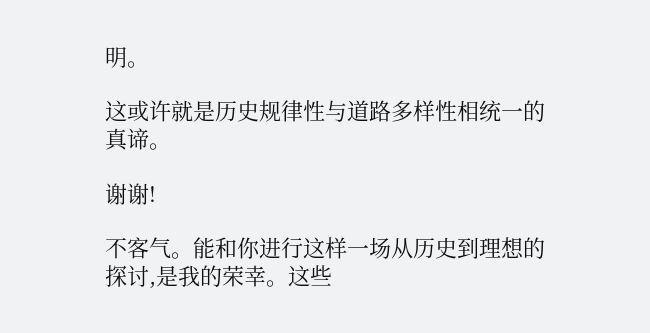明。

这或许就是历史规律性与道路多样性相统一的真谛。

谢谢!

不客气。能和你进行这样一场从历史到理想的探讨,是我的荣幸。这些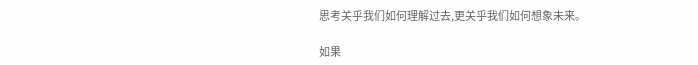思考关乎我们如何理解过去,更关乎我们如何想象未来。

如果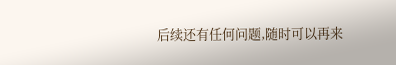后续还有任何问题,随时可以再来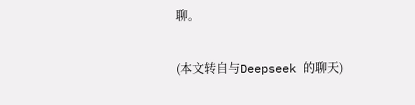聊。

(本文转自与Deepseek 的聊天)